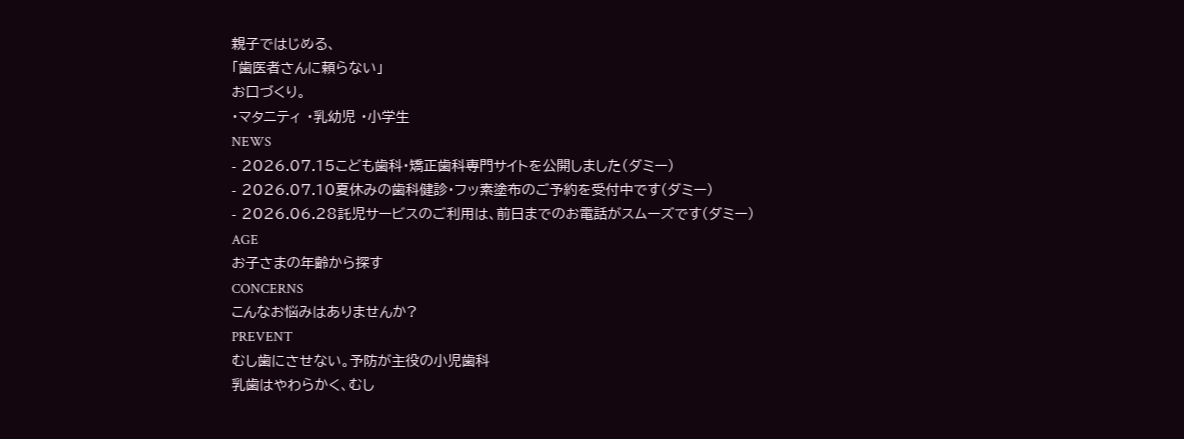親子ではじめる、
「歯医者さんに頼らない」
お口づくり。
・マタニティ ・乳幼児 ・小学生
NEWS
- 2026.07.15こども歯科・矯正歯科専門サイトを公開しました(ダミー)
- 2026.07.10夏休みの歯科健診・フッ素塗布のご予約を受付中です(ダミー)
- 2026.06.28託児サービスのご利用は、前日までのお電話がスムーズです(ダミー)
AGE
お子さまの年齢から探す
CONCERNS
こんなお悩みはありませんか?
PREVENT
むし歯にさせない。予防が主役の小児歯科
乳歯はやわらかく、むし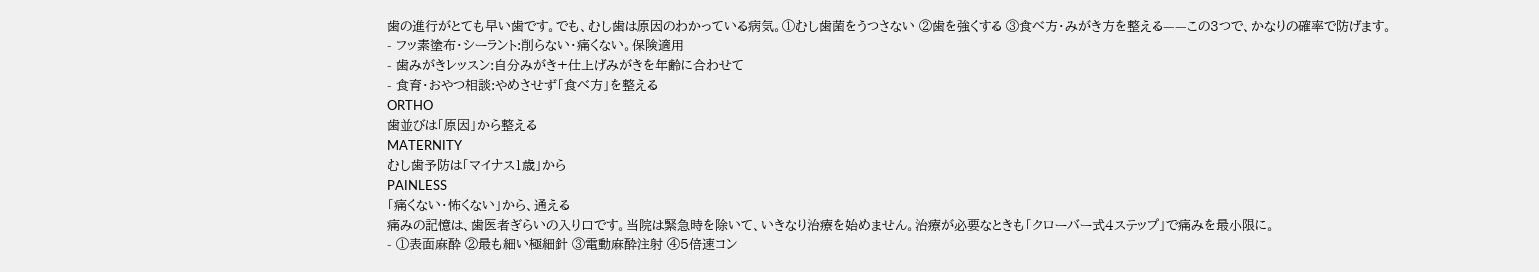歯の進行がとても早い歯です。でも、むし歯は原因のわかっている病気。①むし歯菌をうつさない ②歯を強くする ③食べ方・みがき方を整える——この3つで、かなりの確率で防げます。
- フッ素塗布・シーラント:削らない・痛くない。保険適用
- 歯みがきレッスン:自分みがき+仕上げみがきを年齢に合わせて
- 食育・おやつ相談:やめさせず「食べ方」を整える
ORTHO
歯並びは「原因」から整える
MATERNITY
むし歯予防は「マイナス1歳」から
PAINLESS
「痛くない・怖くない」から、通える
痛みの記憶は、歯医者ぎらいの入り口です。当院は緊急時を除いて、いきなり治療を始めません。治療が必要なときも「クローバー式4ステップ」で痛みを最小限に。
- ①表面麻酔 ②最も細い極細針 ③電動麻酔注射 ④5倍速コン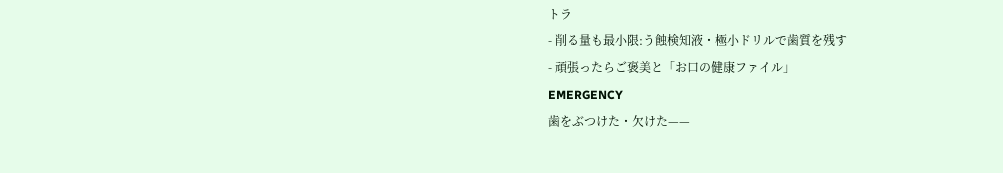トラ
- 削る量も最小限:う蝕検知液・極小ドリルで歯質を残す
- 頑張ったらご褒美と「お口の健康ファイル」
EMERGENCY
歯をぶつけた・欠けた——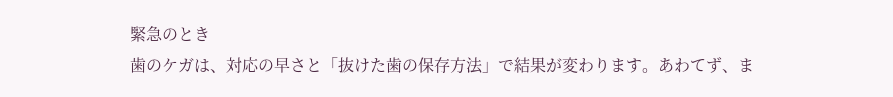緊急のとき
歯のケガは、対応の早さと「抜けた歯の保存方法」で結果が変わります。あわてず、ま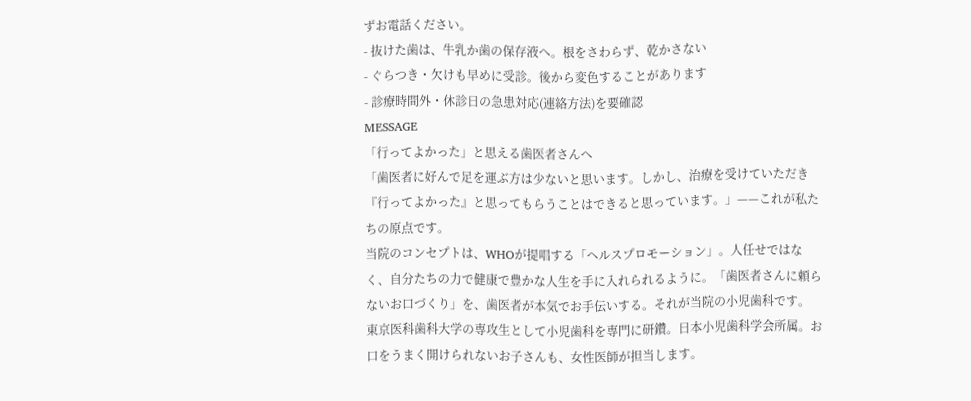ずお電話ください。
- 抜けた歯は、牛乳か歯の保存液へ。根をさわらず、乾かさない
- ぐらつき・欠けも早めに受診。後から変色することがあります
- 診療時間外・休診日の急患対応(連絡方法)を要確認
MESSAGE
「行ってよかった」と思える歯医者さんへ
「歯医者に好んで足を運ぶ方は少ないと思います。しかし、治療を受けていただき『行ってよかった』と思ってもらうことはできると思っています。」——これが私たちの原点です。
当院のコンセプトは、WHOが提唱する「ヘルスプロモーション」。人任せではなく、自分たちの力で健康で豊かな人生を手に入れられるように。「歯医者さんに頼らないお口づくり」を、歯医者が本気でお手伝いする。それが当院の小児歯科です。
東京医科歯科大学の専攻生として小児歯科を専門に研鑽。日本小児歯科学会所属。お口をうまく開けられないお子さんも、女性医師が担当します。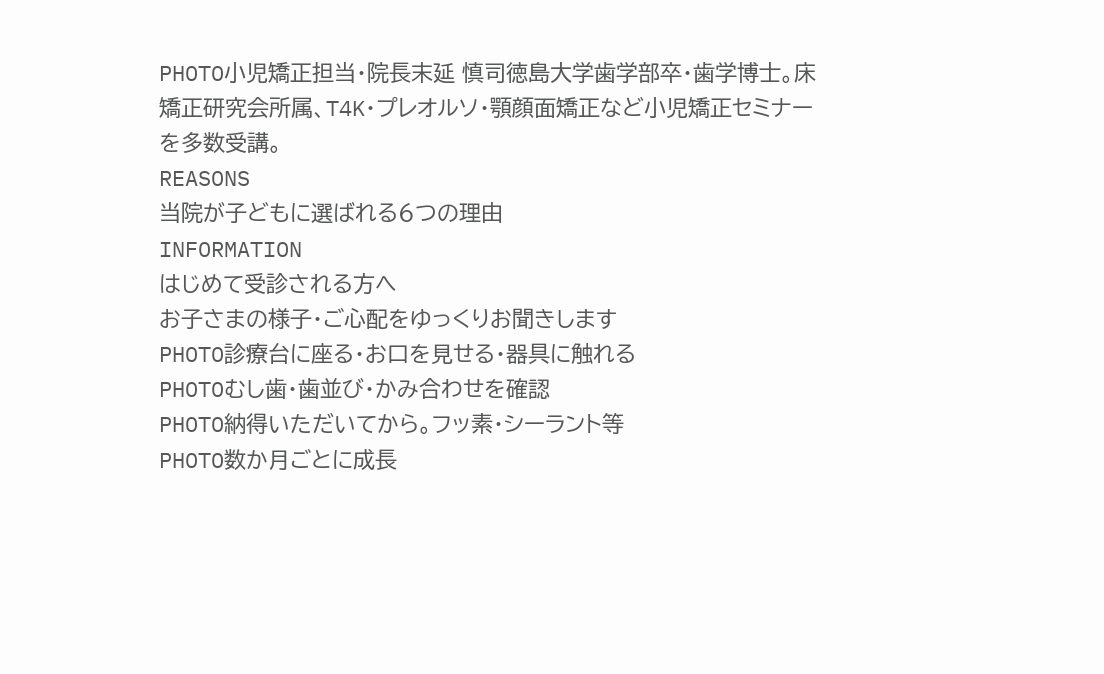PHOTO小児矯正担当・院長末延 慎司徳島大学歯学部卒・歯学博士。床矯正研究会所属、T4K・プレオルソ・顎顔面矯正など小児矯正セミナーを多数受講。
REASONS
当院が子どもに選ばれる6つの理由
INFORMATION
はじめて受診される方へ
お子さまの様子・ご心配をゆっくりお聞きします
PHOTO診療台に座る・お口を見せる・器具に触れる
PHOTOむし歯・歯並び・かみ合わせを確認
PHOTO納得いただいてから。フッ素・シーラント等
PHOTO数か月ごとに成長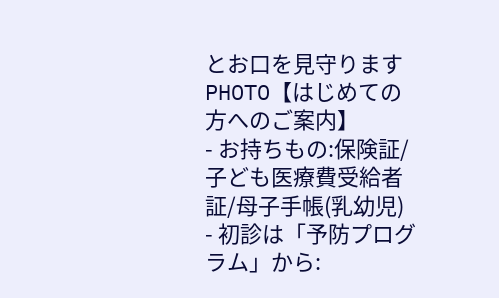とお口を見守ります
PHOTO【はじめての方へのご案内】
- お持ちもの:保険証/子ども医療費受給者証/母子手帳(乳幼児)
- 初診は「予防プログラム」から: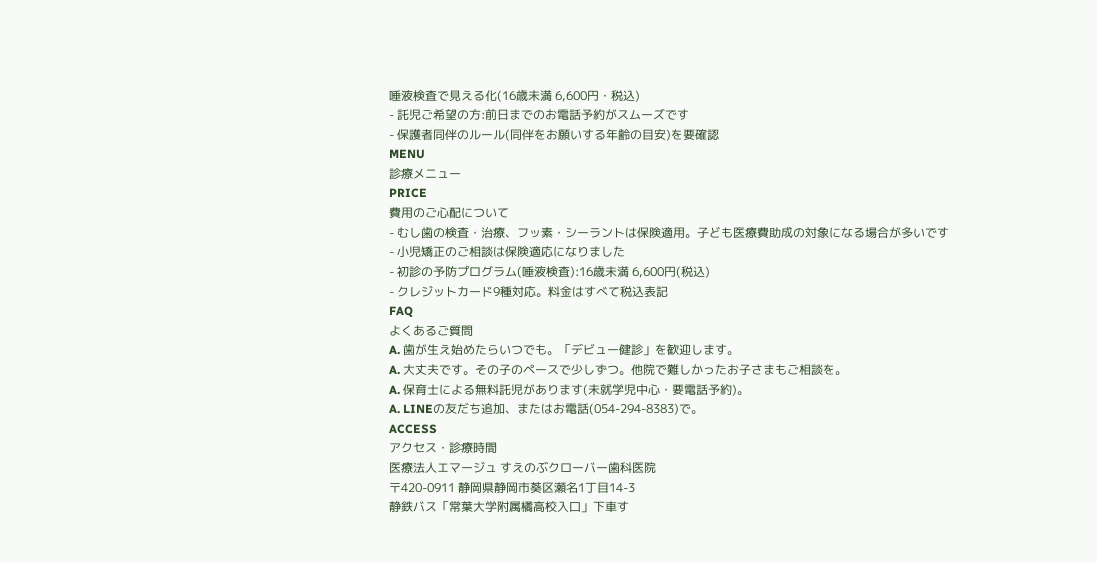唾液検査で見える化(16歳未満 6,600円・税込)
- 託児ご希望の方:前日までのお電話予約がスムーズです
- 保護者同伴のルール(同伴をお願いする年齢の目安)を要確認
MENU
診療メニュー
PRICE
費用のご心配について
- むし歯の検査・治療、フッ素・シーラントは保険適用。子ども医療費助成の対象になる場合が多いです
- 小児矯正のご相談は保険適応になりました
- 初診の予防プログラム(唾液検査):16歳未満 6,600円(税込)
- クレジットカード9種対応。料金はすべて税込表記
FAQ
よくあるご質問
A. 歯が生え始めたらいつでも。「デビュー健診」を歓迎します。
A. 大丈夫です。その子のペースで少しずつ。他院で難しかったお子さまもご相談を。
A. 保育士による無料託児があります(未就学児中心・要電話予約)。
A. LINEの友だち追加、またはお電話(054-294-8383)で。
ACCESS
アクセス・診療時間
医療法人エマージュ すえのぶクローバー歯科医院
〒420-0911 静岡県静岡市葵区瀬名1丁目14-3
静鉄バス「常葉大学附属橘高校入口」下車す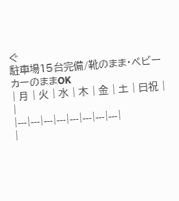ぐ
駐車場15台完備/靴のまま・ベビーカーのままOK
| 月 | 火 | 水 | 木 | 金 | 土 | 日祝 | |
|---|---|---|---|---|---|---|---|
|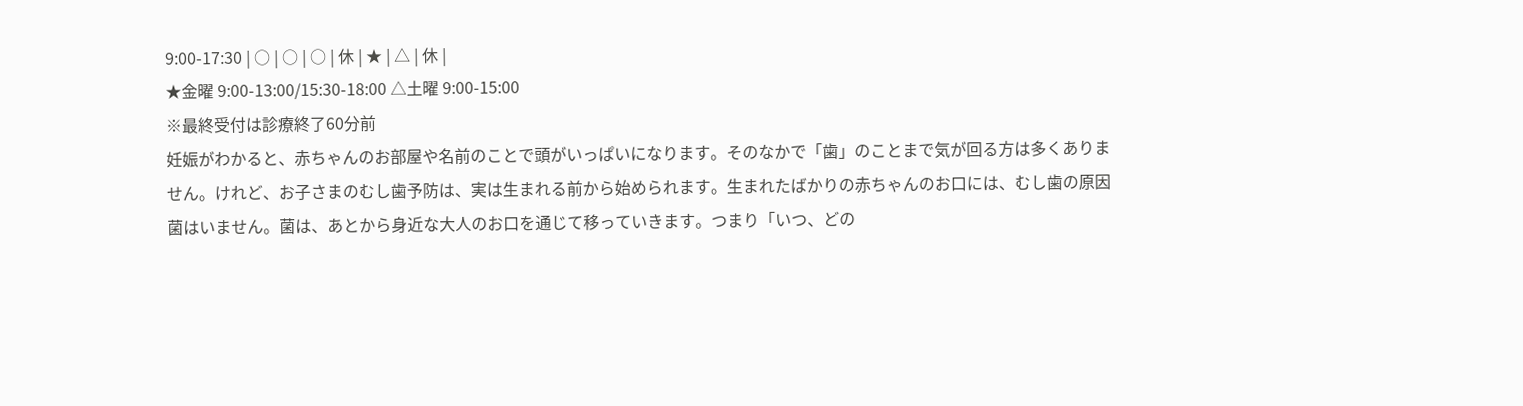9:00-17:30 | ○ | ○ | ○ | 休 | ★ | △ | 休 |
★金曜 9:00-13:00/15:30-18:00 △土曜 9:00-15:00
※最終受付は診療終了60分前
妊娠がわかると、赤ちゃんのお部屋や名前のことで頭がいっぱいになります。そのなかで「歯」のことまで気が回る方は多くありません。けれど、お子さまのむし歯予防は、実は生まれる前から始められます。生まれたばかりの赤ちゃんのお口には、むし歯の原因菌はいません。菌は、あとから身近な大人のお口を通じて移っていきます。つまり「いつ、どの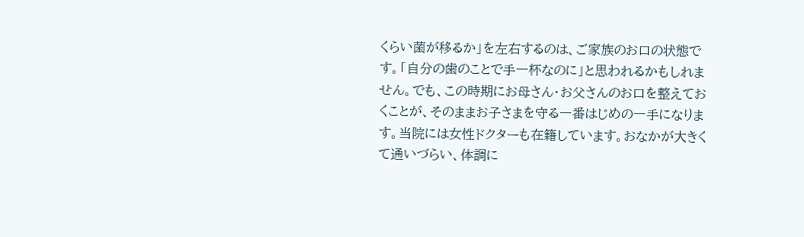くらい菌が移るか」を左右するのは、ご家族のお口の状態です。「自分の歯のことで手一杯なのに」と思われるかもしれません。でも、この時期にお母さん・お父さんのお口を整えておくことが、そのままお子さまを守る一番はじめの一手になります。当院には女性ドクターも在籍しています。おなかが大きくて通いづらい、体調に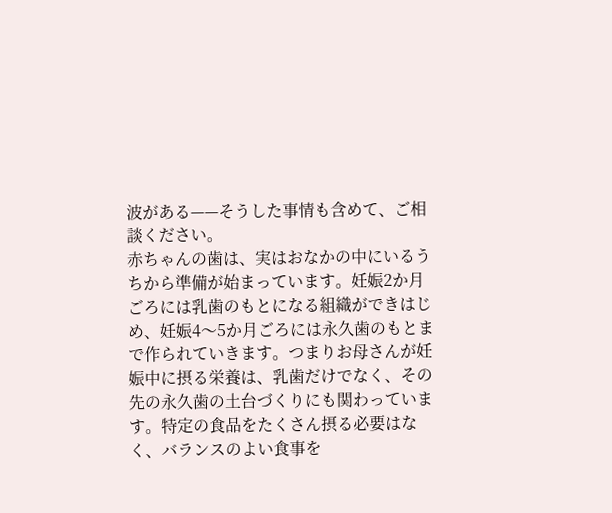波がある——そうした事情も含めて、ご相談ください。
赤ちゃんの歯は、実はおなかの中にいるうちから準備が始まっています。妊娠2か月ごろには乳歯のもとになる組織ができはじめ、妊娠4〜5か月ごろには永久歯のもとまで作られていきます。つまりお母さんが妊娠中に摂る栄養は、乳歯だけでなく、その先の永久歯の土台づくりにも関わっています。特定の食品をたくさん摂る必要はなく、バランスのよい食事を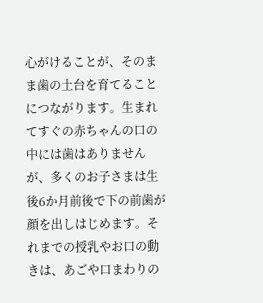心がけることが、そのまま歯の土台を育てることにつながります。生まれてすぐの赤ちゃんの口の中には歯はありませんが、多くのお子さまは生後6か月前後で下の前歯が顔を出しはじめます。それまでの授乳やお口の動きは、あごや口まわりの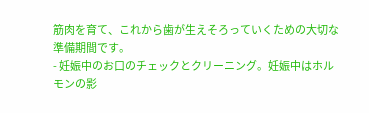筋肉を育て、これから歯が生えそろっていくための大切な準備期間です。
- 妊娠中のお口のチェックとクリーニング。妊娠中はホルモンの影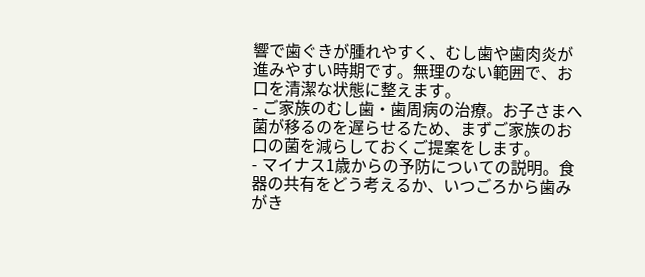響で歯ぐきが腫れやすく、むし歯や歯肉炎が進みやすい時期です。無理のない範囲で、お口を清潔な状態に整えます。
- ご家族のむし歯・歯周病の治療。お子さまへ菌が移るのを遅らせるため、まずご家族のお口の菌を減らしておくご提案をします。
- マイナス1歳からの予防についての説明。食器の共有をどう考えるか、いつごろから歯みがき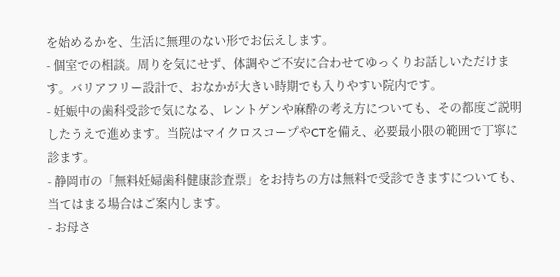を始めるかを、生活に無理のない形でお伝えします。
- 個室での相談。周りを気にせず、体調やご不安に合わせてゆっくりお話しいただけます。バリアフリー設計で、おなかが大きい時期でも入りやすい院内です。
- 妊娠中の歯科受診で気になる、レントゲンや麻酔の考え方についても、その都度ご説明したうえで進めます。当院はマイクロスコープやCTを備え、必要最小限の範囲で丁寧に診ます。
- 静岡市の「無料妊婦歯科健康診査票」をお持ちの方は無料で受診できますについても、当てはまる場合はご案内します。
- お母さ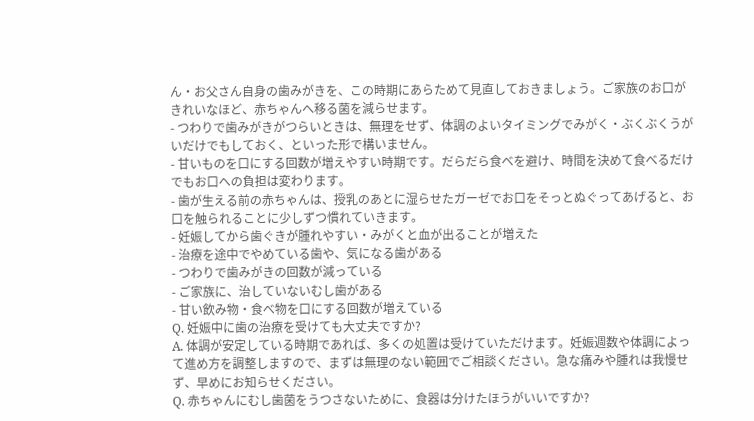ん・お父さん自身の歯みがきを、この時期にあらためて見直しておきましょう。ご家族のお口がきれいなほど、赤ちゃんへ移る菌を減らせます。
- つわりで歯みがきがつらいときは、無理をせず、体調のよいタイミングでみがく・ぶくぶくうがいだけでもしておく、といった形で構いません。
- 甘いものを口にする回数が増えやすい時期です。だらだら食べを避け、時間を決めて食べるだけでもお口への負担は変わります。
- 歯が生える前の赤ちゃんは、授乳のあとに湿らせたガーゼでお口をそっとぬぐってあげると、お口を触られることに少しずつ慣れていきます。
- 妊娠してから歯ぐきが腫れやすい・みがくと血が出ることが増えた
- 治療を途中でやめている歯や、気になる歯がある
- つわりで歯みがきの回数が減っている
- ご家族に、治していないむし歯がある
- 甘い飲み物・食べ物を口にする回数が増えている
Q. 妊娠中に歯の治療を受けても大丈夫ですか?
A. 体調が安定している時期であれば、多くの処置は受けていただけます。妊娠週数や体調によって進め方を調整しますので、まずは無理のない範囲でご相談ください。急な痛みや腫れは我慢せず、早めにお知らせください。
Q. 赤ちゃんにむし歯菌をうつさないために、食器は分けたほうがいいですか?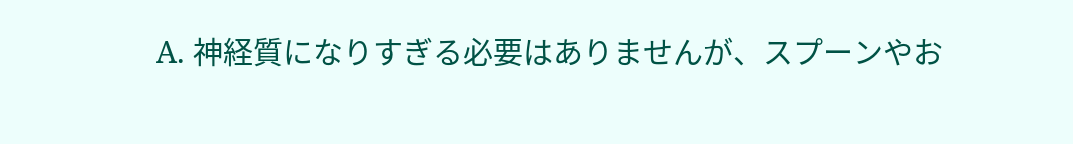A. 神経質になりすぎる必要はありませんが、スプーンやお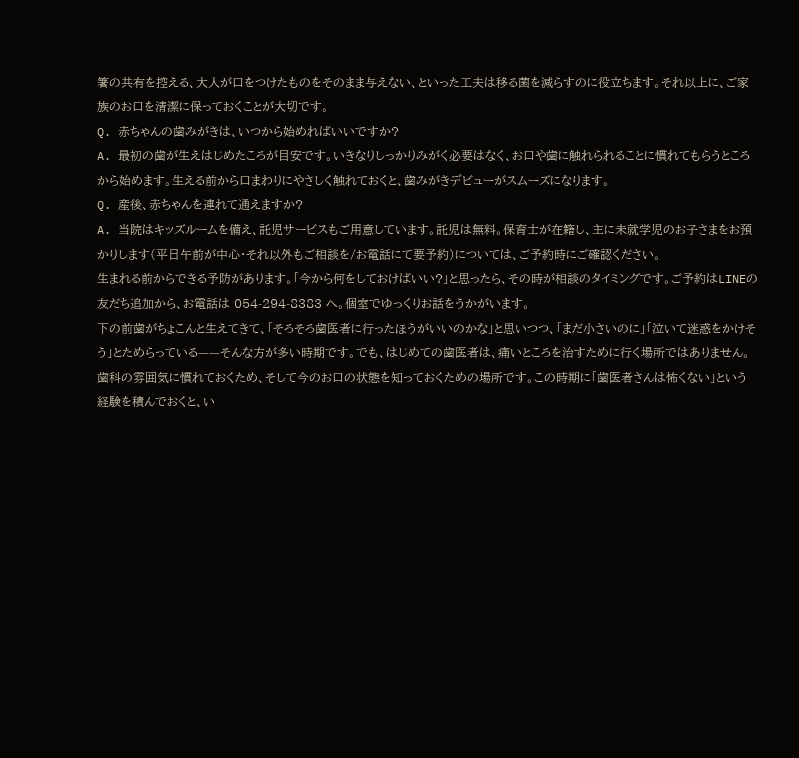箸の共有を控える、大人が口をつけたものをそのまま与えない、といった工夫は移る菌を減らすのに役立ちます。それ以上に、ご家族のお口を清潔に保っておくことが大切です。
Q. 赤ちゃんの歯みがきは、いつから始めればいいですか?
A. 最初の歯が生えはじめたころが目安です。いきなりしっかりみがく必要はなく、お口や歯に触れられることに慣れてもらうところから始めます。生える前から口まわりにやさしく触れておくと、歯みがきデビューがスムーズになります。
Q. 産後、赤ちゃんを連れて通えますか?
A. 当院はキッズルームを備え、託児サービスもご用意しています。託児は無料。保育士が在籍し、主に未就学児のお子さまをお預かりします(平日午前が中心・それ以外もご相談を/お電話にて要予約)については、ご予約時にご確認ください。
生まれる前からできる予防があります。「今から何をしておけばいい?」と思ったら、その時が相談のタイミングです。ご予約はLINEの友だち追加から、お電話は 054-294-8383 へ。個室でゆっくりお話をうかがいます。
下の前歯がちょこんと生えてきて、「そろそろ歯医者に行ったほうがいいのかな」と思いつつ、「まだ小さいのに」「泣いて迷惑をかけそう」とためらっている——そんな方が多い時期です。でも、はじめての歯医者は、痛いところを治すために行く場所ではありません。歯科の雰囲気に慣れておくため、そして今のお口の状態を知っておくための場所です。この時期に「歯医者さんは怖くない」という経験を積んでおくと、い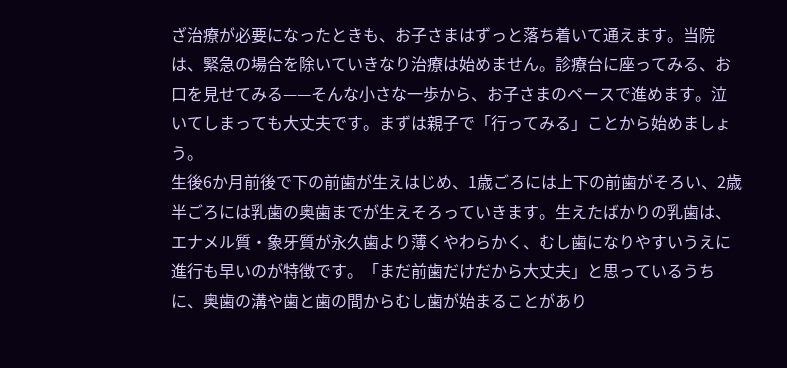ざ治療が必要になったときも、お子さまはずっと落ち着いて通えます。当院は、緊急の場合を除いていきなり治療は始めません。診療台に座ってみる、お口を見せてみる——そんな小さな一歩から、お子さまのペースで進めます。泣いてしまっても大丈夫です。まずは親子で「行ってみる」ことから始めましょう。
生後6か月前後で下の前歯が生えはじめ、1歳ごろには上下の前歯がそろい、2歳半ごろには乳歯の奥歯までが生えそろっていきます。生えたばかりの乳歯は、エナメル質・象牙質が永久歯より薄くやわらかく、むし歯になりやすいうえに進行も早いのが特徴です。「まだ前歯だけだから大丈夫」と思っているうちに、奥歯の溝や歯と歯の間からむし歯が始まることがあり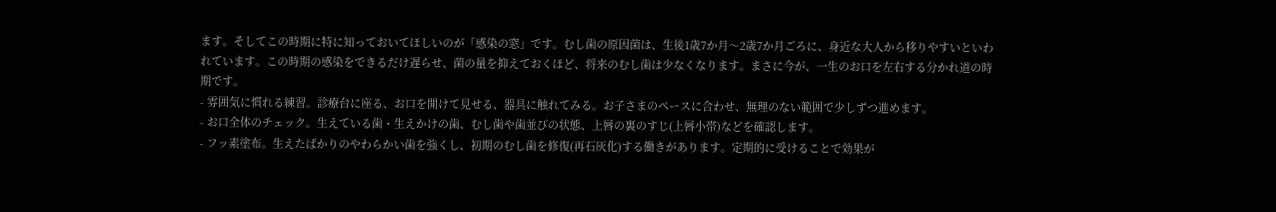ます。そしてこの時期に特に知っておいてほしいのが「感染の窓」です。むし歯の原因菌は、生後1歳7か月〜2歳7か月ごろに、身近な大人から移りやすいといわれています。この時期の感染をできるだけ遅らせ、菌の量を抑えておくほど、将来のむし歯は少なくなります。まさに今が、一生のお口を左右する分かれ道の時期です。
- 雰囲気に慣れる練習。診療台に座る、お口を開けて見せる、器具に触れてみる。お子さまのペースに合わせ、無理のない範囲で少しずつ進めます。
- お口全体のチェック。生えている歯・生えかけの歯、むし歯や歯並びの状態、上唇の裏のすじ(上唇小帯)などを確認します。
- フッ素塗布。生えたばかりのやわらかい歯を強くし、初期のむし歯を修復(再石灰化)する働きがあります。定期的に受けることで効果が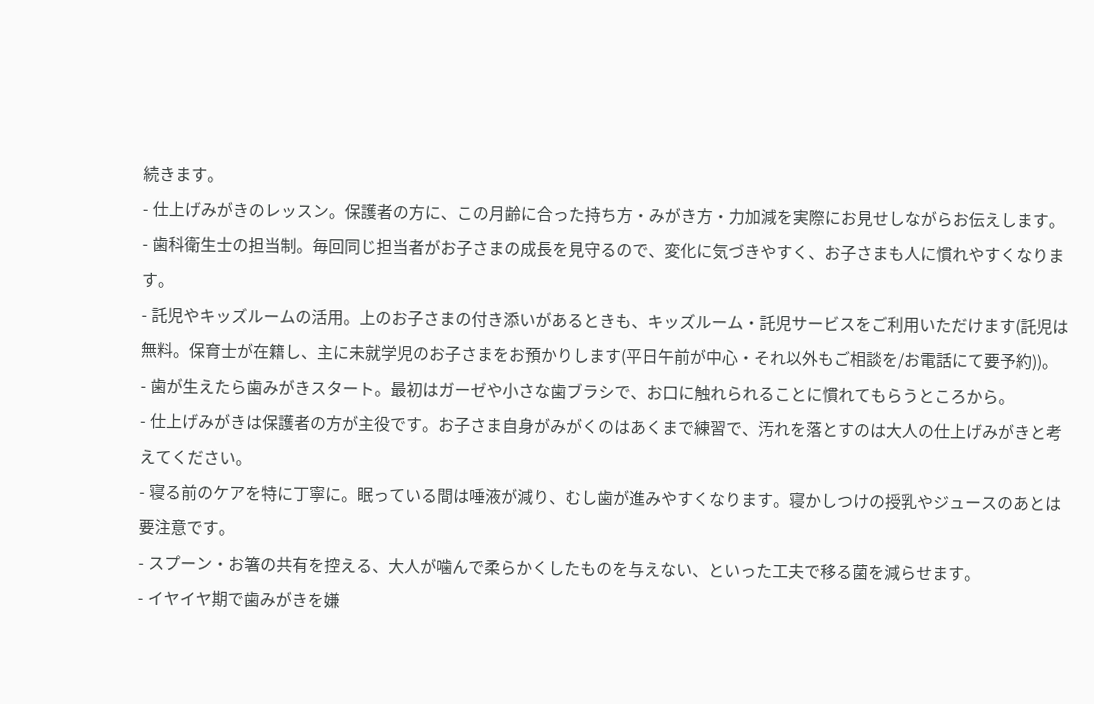続きます。
- 仕上げみがきのレッスン。保護者の方に、この月齢に合った持ち方・みがき方・力加減を実際にお見せしながらお伝えします。
- 歯科衛生士の担当制。毎回同じ担当者がお子さまの成長を見守るので、変化に気づきやすく、お子さまも人に慣れやすくなります。
- 託児やキッズルームの活用。上のお子さまの付き添いがあるときも、キッズルーム・託児サービスをご利用いただけます(託児は無料。保育士が在籍し、主に未就学児のお子さまをお預かりします(平日午前が中心・それ以外もご相談を/お電話にて要予約))。
- 歯が生えたら歯みがきスタート。最初はガーゼや小さな歯ブラシで、お口に触れられることに慣れてもらうところから。
- 仕上げみがきは保護者の方が主役です。お子さま自身がみがくのはあくまで練習で、汚れを落とすのは大人の仕上げみがきと考えてください。
- 寝る前のケアを特に丁寧に。眠っている間は唾液が減り、むし歯が進みやすくなります。寝かしつけの授乳やジュースのあとは要注意です。
- スプーン・お箸の共有を控える、大人が噛んで柔らかくしたものを与えない、といった工夫で移る菌を減らせます。
- イヤイヤ期で歯みがきを嫌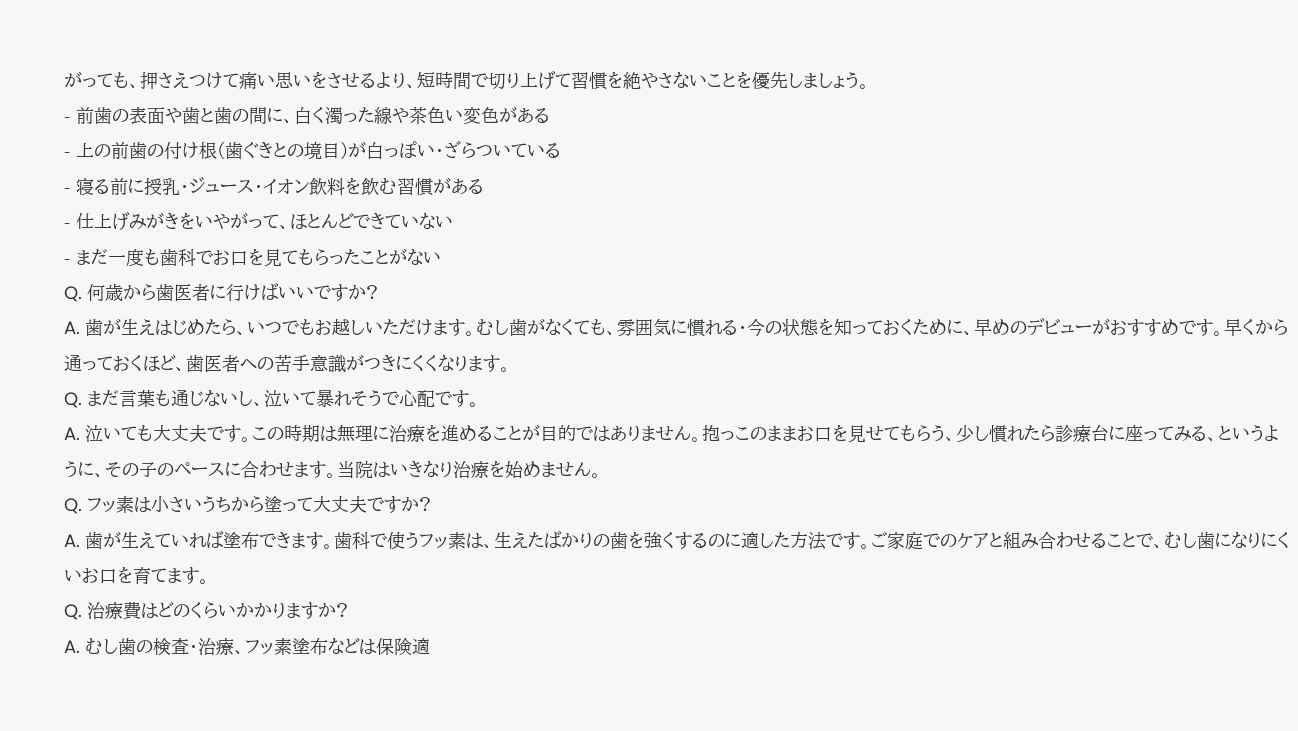がっても、押さえつけて痛い思いをさせるより、短時間で切り上げて習慣を絶やさないことを優先しましょう。
- 前歯の表面や歯と歯の間に、白く濁った線や茶色い変色がある
- 上の前歯の付け根(歯ぐきとの境目)が白っぽい・ざらついている
- 寝る前に授乳・ジュース・イオン飲料を飲む習慣がある
- 仕上げみがきをいやがって、ほとんどできていない
- まだ一度も歯科でお口を見てもらったことがない
Q. 何歳から歯医者に行けばいいですか?
A. 歯が生えはじめたら、いつでもお越しいただけます。むし歯がなくても、雰囲気に慣れる・今の状態を知っておくために、早めのデビューがおすすめです。早くから通っておくほど、歯医者への苦手意識がつきにくくなります。
Q. まだ言葉も通じないし、泣いて暴れそうで心配です。
A. 泣いても大丈夫です。この時期は無理に治療を進めることが目的ではありません。抱っこのままお口を見せてもらう、少し慣れたら診療台に座ってみる、というように、その子のペースに合わせます。当院はいきなり治療を始めません。
Q. フッ素は小さいうちから塗って大丈夫ですか?
A. 歯が生えていれば塗布できます。歯科で使うフッ素は、生えたばかりの歯を強くするのに適した方法です。ご家庭でのケアと組み合わせることで、むし歯になりにくいお口を育てます。
Q. 治療費はどのくらいかかりますか?
A. むし歯の検査・治療、フッ素塗布などは保険適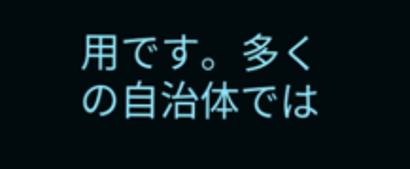用です。多くの自治体では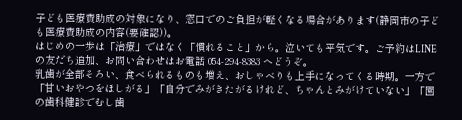子ども医療費助成の対象になり、窓口でのご負担が軽くなる場合があります(静岡市の子ども医療費助成の内容(要確認))。
はじめの一歩は「治療」ではなく「慣れること」から。泣いても平気です。ご予約はLINEの友だち追加、お問い合わせはお電話 054-294-8383 へどうぞ。
乳歯が全部そろい、食べられるものも増え、おしゃべりも上手になってくる時期。一方で「甘いおやつをほしがる」「自分でみがきたがるけれど、ちゃんとみがけていない」「園の歯科健診でむし歯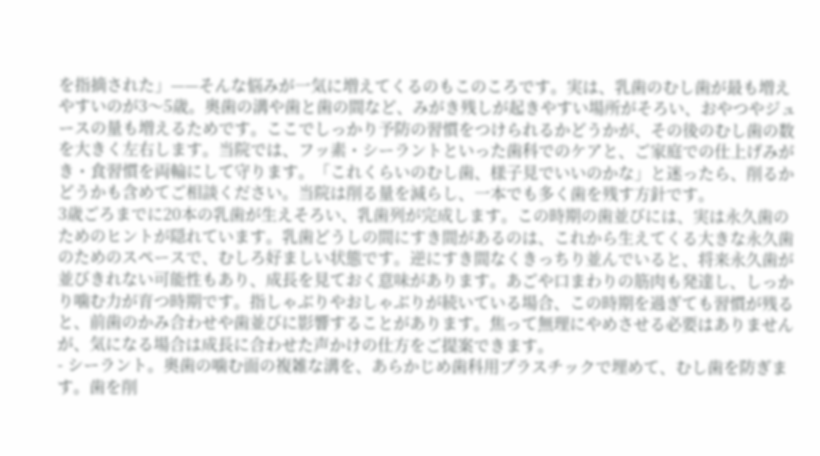を指摘された」——そんな悩みが一気に増えてくるのもこのころです。実は、乳歯のむし歯が最も増えやすいのが3〜5歳。奥歯の溝や歯と歯の間など、みがき残しが起きやすい場所がそろい、おやつやジュースの量も増えるためです。ここでしっかり予防の習慣をつけられるかどうかが、その後のむし歯の数を大きく左右します。当院では、フッ素・シーラントといった歯科でのケアと、ご家庭での仕上げみがき・食習慣を両輪にして守ります。「これくらいのむし歯、様子見でいいのかな」と迷ったら、削るかどうかも含めてご相談ください。当院は削る量を減らし、一本でも多く歯を残す方針です。
3歳ごろまでに20本の乳歯が生えそろい、乳歯列が完成します。この時期の歯並びには、実は永久歯のためのヒントが隠れています。乳歯どうしの間にすき間があるのは、これから生えてくる大きな永久歯のためのスペースで、むしろ好ましい状態です。逆にすき間なくきっちり並んでいると、将来永久歯が並びきれない可能性もあり、成長を見ておく意味があります。あごや口まわりの筋肉も発達し、しっかり噛む力が育つ時期です。指しゃぶりやおしゃぶりが続いている場合、この時期を過ぎても習慣が残ると、前歯のかみ合わせや歯並びに影響することがあります。焦って無理にやめさせる必要はありませんが、気になる場合は成長に合わせた声かけの仕方をご提案できます。
- シーラント。奥歯の噛む面の複雑な溝を、あらかじめ歯科用プラスチックで埋めて、むし歯を防ぎます。歯を削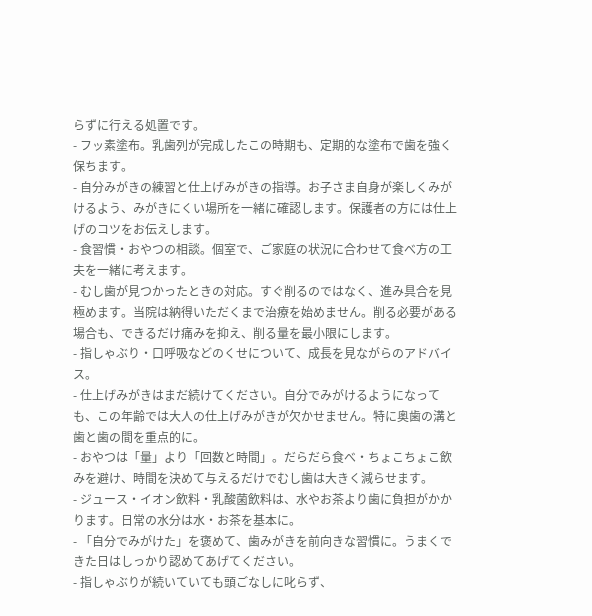らずに行える処置です。
- フッ素塗布。乳歯列が完成したこの時期も、定期的な塗布で歯を強く保ちます。
- 自分みがきの練習と仕上げみがきの指導。お子さま自身が楽しくみがけるよう、みがきにくい場所を一緒に確認します。保護者の方には仕上げのコツをお伝えします。
- 食習慣・おやつの相談。個室で、ご家庭の状況に合わせて食べ方の工夫を一緒に考えます。
- むし歯が見つかったときの対応。すぐ削るのではなく、進み具合を見極めます。当院は納得いただくまで治療を始めません。削る必要がある場合も、できるだけ痛みを抑え、削る量を最小限にします。
- 指しゃぶり・口呼吸などのくせについて、成長を見ながらのアドバイス。
- 仕上げみがきはまだ続けてください。自分でみがけるようになっても、この年齢では大人の仕上げみがきが欠かせません。特に奥歯の溝と歯と歯の間を重点的に。
- おやつは「量」より「回数と時間」。だらだら食べ・ちょこちょこ飲みを避け、時間を決めて与えるだけでむし歯は大きく減らせます。
- ジュース・イオン飲料・乳酸菌飲料は、水やお茶より歯に負担がかかります。日常の水分は水・お茶を基本に。
- 「自分でみがけた」を褒めて、歯みがきを前向きな習慣に。うまくできた日はしっかり認めてあげてください。
- 指しゃぶりが続いていても頭ごなしに叱らず、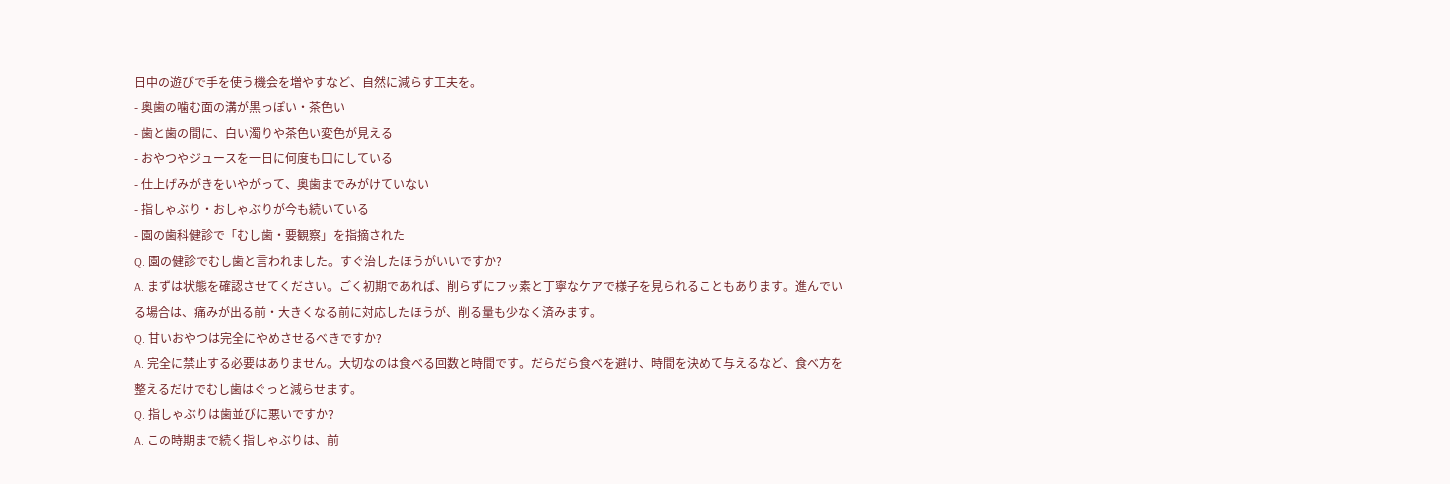日中の遊びで手を使う機会を増やすなど、自然に減らす工夫を。
- 奥歯の噛む面の溝が黒っぽい・茶色い
- 歯と歯の間に、白い濁りや茶色い変色が見える
- おやつやジュースを一日に何度も口にしている
- 仕上げみがきをいやがって、奥歯までみがけていない
- 指しゃぶり・おしゃぶりが今も続いている
- 園の歯科健診で「むし歯・要観察」を指摘された
Q. 園の健診でむし歯と言われました。すぐ治したほうがいいですか?
A. まずは状態を確認させてください。ごく初期であれば、削らずにフッ素と丁寧なケアで様子を見られることもあります。進んでいる場合は、痛みが出る前・大きくなる前に対応したほうが、削る量も少なく済みます。
Q. 甘いおやつは完全にやめさせるべきですか?
A. 完全に禁止する必要はありません。大切なのは食べる回数と時間です。だらだら食べを避け、時間を決めて与えるなど、食べ方を整えるだけでむし歯はぐっと減らせます。
Q. 指しゃぶりは歯並びに悪いですか?
A. この時期まで続く指しゃぶりは、前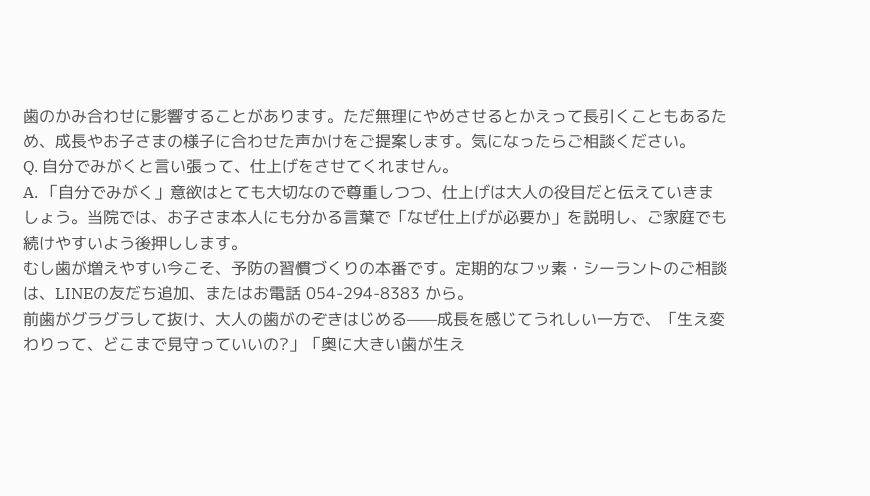歯のかみ合わせに影響することがあります。ただ無理にやめさせるとかえって長引くこともあるため、成長やお子さまの様子に合わせた声かけをご提案します。気になったらご相談ください。
Q. 自分でみがくと言い張って、仕上げをさせてくれません。
A. 「自分でみがく」意欲はとても大切なので尊重しつつ、仕上げは大人の役目だと伝えていきましょう。当院では、お子さま本人にも分かる言葉で「なぜ仕上げが必要か」を説明し、ご家庭でも続けやすいよう後押しします。
むし歯が増えやすい今こそ、予防の習慣づくりの本番です。定期的なフッ素・シーラントのご相談は、LINEの友だち追加、またはお電話 054-294-8383 から。
前歯がグラグラして抜け、大人の歯がのぞきはじめる——成長を感じてうれしい一方で、「生え変わりって、どこまで見守っていいの?」「奥に大きい歯が生え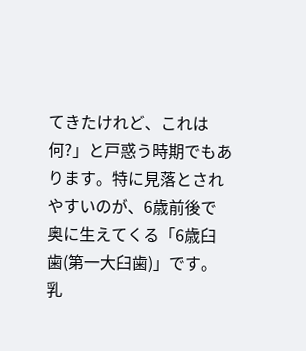てきたけれど、これは何?」と戸惑う時期でもあります。特に見落とされやすいのが、6歳前後で奥に生えてくる「6歳臼歯(第一大臼歯)」です。乳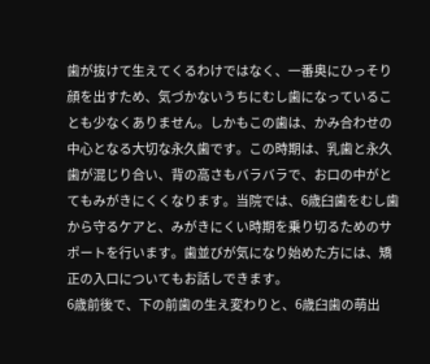歯が抜けて生えてくるわけではなく、一番奥にひっそり顔を出すため、気づかないうちにむし歯になっていることも少なくありません。しかもこの歯は、かみ合わせの中心となる大切な永久歯です。この時期は、乳歯と永久歯が混じり合い、背の高さもバラバラで、お口の中がとてもみがきにくくなります。当院では、6歳臼歯をむし歯から守るケアと、みがきにくい時期を乗り切るためのサポートを行います。歯並びが気になり始めた方には、矯正の入口についてもお話しできます。
6歳前後で、下の前歯の生え変わりと、6歳臼歯の萌出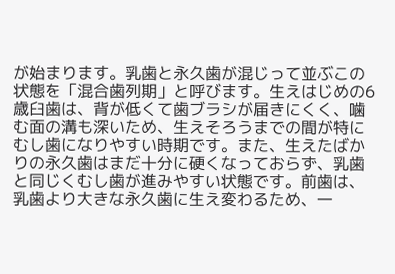が始まります。乳歯と永久歯が混じって並ぶこの状態を「混合歯列期」と呼びます。生えはじめの6歳臼歯は、背が低くて歯ブラシが届きにくく、噛む面の溝も深いため、生えそろうまでの間が特にむし歯になりやすい時期です。また、生えたばかりの永久歯はまだ十分に硬くなっておらず、乳歯と同じくむし歯が進みやすい状態です。前歯は、乳歯より大きな永久歯に生え変わるため、一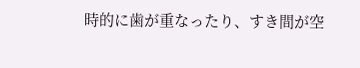時的に歯が重なったり、すき間が空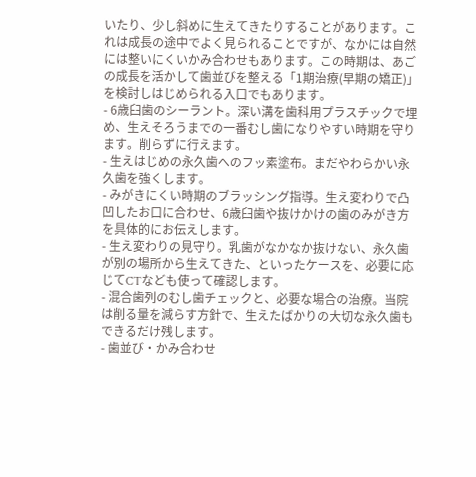いたり、少し斜めに生えてきたりすることがあります。これは成長の途中でよく見られることですが、なかには自然には整いにくいかみ合わせもあります。この時期は、あごの成長を活かして歯並びを整える「1期治療(早期の矯正)」を検討しはじめられる入口でもあります。
- 6歳臼歯のシーラント。深い溝を歯科用プラスチックで埋め、生えそろうまでの一番むし歯になりやすい時期を守ります。削らずに行えます。
- 生えはじめの永久歯へのフッ素塗布。まだやわらかい永久歯を強くします。
- みがきにくい時期のブラッシング指導。生え変わりで凸凹したお口に合わせ、6歳臼歯や抜けかけの歯のみがき方を具体的にお伝えします。
- 生え変わりの見守り。乳歯がなかなか抜けない、永久歯が別の場所から生えてきた、といったケースを、必要に応じてCTなども使って確認します。
- 混合歯列のむし歯チェックと、必要な場合の治療。当院は削る量を減らす方針で、生えたばかりの大切な永久歯もできるだけ残します。
- 歯並び・かみ合わせ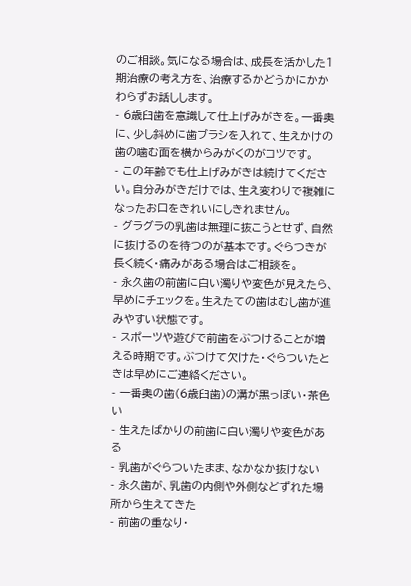のご相談。気になる場合は、成長を活かした1期治療の考え方を、治療するかどうかにかかわらずお話しします。
- 6歳臼歯を意識して仕上げみがきを。一番奥に、少し斜めに歯ブラシを入れて、生えかけの歯の噛む面を横からみがくのがコツです。
- この年齢でも仕上げみがきは続けてください。自分みがきだけでは、生え変わりで複雑になったお口をきれいにしきれません。
- グラグラの乳歯は無理に抜こうとせず、自然に抜けるのを待つのが基本です。ぐらつきが長く続く・痛みがある場合はご相談を。
- 永久歯の前歯に白い濁りや変色が見えたら、早めにチェックを。生えたての歯はむし歯が進みやすい状態です。
- スポーツや遊びで前歯をぶつけることが増える時期です。ぶつけて欠けた・ぐらついたときは早めにご連絡ください。
- 一番奥の歯(6歳臼歯)の溝が黒っぽい・茶色い
- 生えたばかりの前歯に白い濁りや変色がある
- 乳歯がぐらついたまま、なかなか抜けない
- 永久歯が、乳歯の内側や外側などずれた場所から生えてきた
- 前歯の重なり・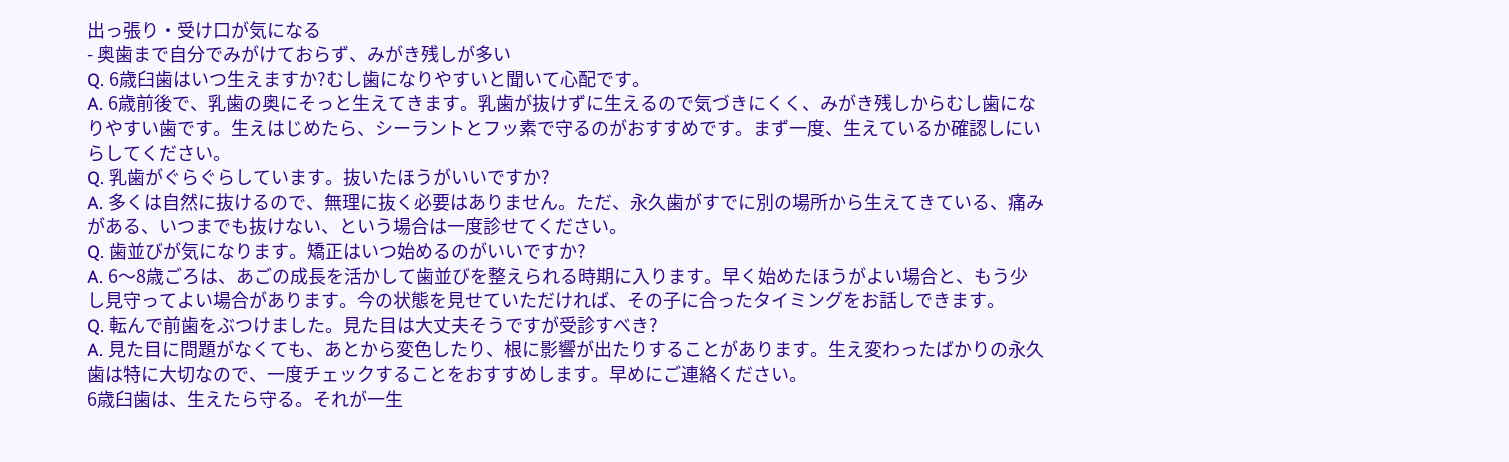出っ張り・受け口が気になる
- 奥歯まで自分でみがけておらず、みがき残しが多い
Q. 6歳臼歯はいつ生えますか?むし歯になりやすいと聞いて心配です。
A. 6歳前後で、乳歯の奥にそっと生えてきます。乳歯が抜けずに生えるので気づきにくく、みがき残しからむし歯になりやすい歯です。生えはじめたら、シーラントとフッ素で守るのがおすすめです。まず一度、生えているか確認しにいらしてください。
Q. 乳歯がぐらぐらしています。抜いたほうがいいですか?
A. 多くは自然に抜けるので、無理に抜く必要はありません。ただ、永久歯がすでに別の場所から生えてきている、痛みがある、いつまでも抜けない、という場合は一度診せてください。
Q. 歯並びが気になります。矯正はいつ始めるのがいいですか?
A. 6〜8歳ごろは、あごの成長を活かして歯並びを整えられる時期に入ります。早く始めたほうがよい場合と、もう少し見守ってよい場合があります。今の状態を見せていただければ、その子に合ったタイミングをお話しできます。
Q. 転んで前歯をぶつけました。見た目は大丈夫そうですが受診すべき?
A. 見た目に問題がなくても、あとから変色したり、根に影響が出たりすることがあります。生え変わったばかりの永久歯は特に大切なので、一度チェックすることをおすすめします。早めにご連絡ください。
6歳臼歯は、生えたら守る。それが一生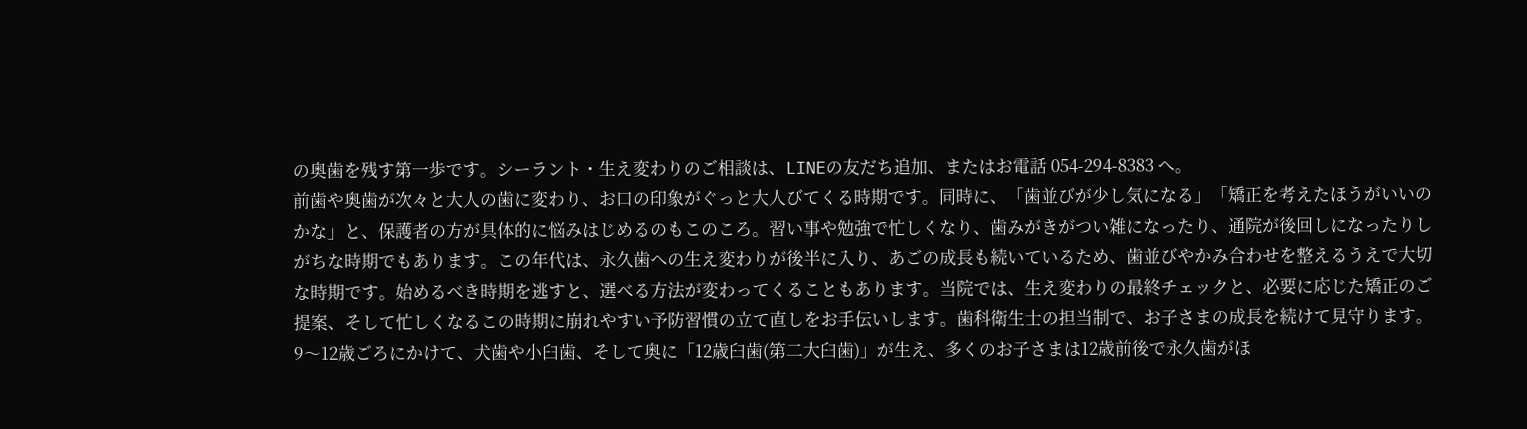の奥歯を残す第一歩です。シーラント・生え変わりのご相談は、LINEの友だち追加、またはお電話 054-294-8383 へ。
前歯や奥歯が次々と大人の歯に変わり、お口の印象がぐっと大人びてくる時期です。同時に、「歯並びが少し気になる」「矯正を考えたほうがいいのかな」と、保護者の方が具体的に悩みはじめるのもこのころ。習い事や勉強で忙しくなり、歯みがきがつい雑になったり、通院が後回しになったりしがちな時期でもあります。この年代は、永久歯への生え変わりが後半に入り、あごの成長も続いているため、歯並びやかみ合わせを整えるうえで大切な時期です。始めるべき時期を逃すと、選べる方法が変わってくることもあります。当院では、生え変わりの最終チェックと、必要に応じた矯正のご提案、そして忙しくなるこの時期に崩れやすい予防習慣の立て直しをお手伝いします。歯科衛生士の担当制で、お子さまの成長を続けて見守ります。
9〜12歳ごろにかけて、犬歯や小臼歯、そして奥に「12歳臼歯(第二大臼歯)」が生え、多くのお子さまは12歳前後で永久歯がほ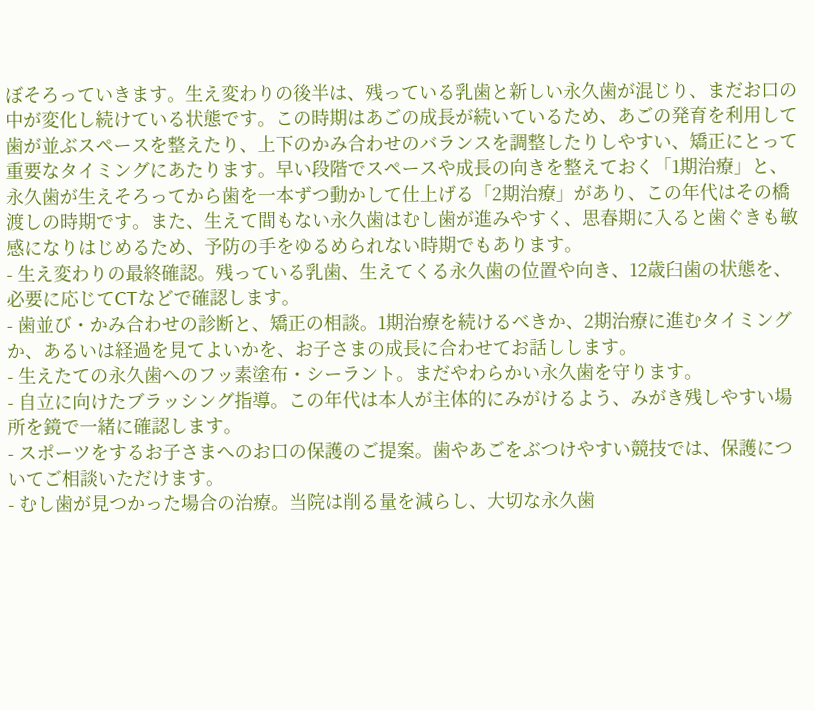ぼそろっていきます。生え変わりの後半は、残っている乳歯と新しい永久歯が混じり、まだお口の中が変化し続けている状態です。この時期はあごの成長が続いているため、あごの発育を利用して歯が並ぶスペースを整えたり、上下のかみ合わせのバランスを調整したりしやすい、矯正にとって重要なタイミングにあたります。早い段階でスペースや成長の向きを整えておく「1期治療」と、永久歯が生えそろってから歯を一本ずつ動かして仕上げる「2期治療」があり、この年代はその橋渡しの時期です。また、生えて間もない永久歯はむし歯が進みやすく、思春期に入ると歯ぐきも敏感になりはじめるため、予防の手をゆるめられない時期でもあります。
- 生え変わりの最終確認。残っている乳歯、生えてくる永久歯の位置や向き、12歳臼歯の状態を、必要に応じてCTなどで確認します。
- 歯並び・かみ合わせの診断と、矯正の相談。1期治療を続けるべきか、2期治療に進むタイミングか、あるいは経過を見てよいかを、お子さまの成長に合わせてお話しします。
- 生えたての永久歯へのフッ素塗布・シーラント。まだやわらかい永久歯を守ります。
- 自立に向けたブラッシング指導。この年代は本人が主体的にみがけるよう、みがき残しやすい場所を鏡で一緒に確認します。
- スポーツをするお子さまへのお口の保護のご提案。歯やあごをぶつけやすい競技では、保護についてご相談いただけます。
- むし歯が見つかった場合の治療。当院は削る量を減らし、大切な永久歯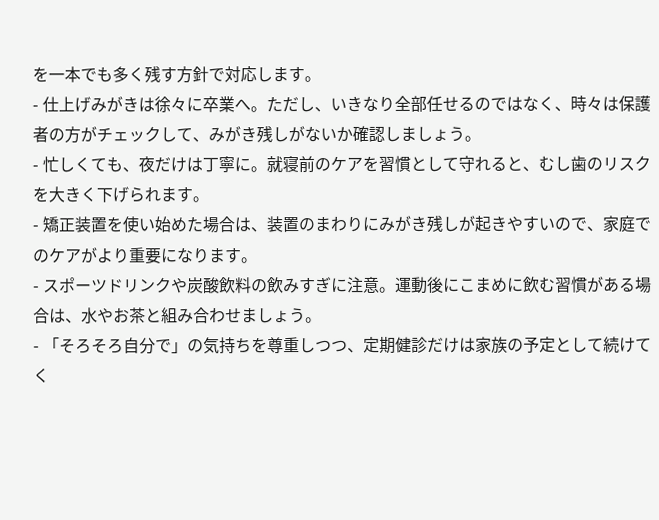を一本でも多く残す方針で対応します。
- 仕上げみがきは徐々に卒業へ。ただし、いきなり全部任せるのではなく、時々は保護者の方がチェックして、みがき残しがないか確認しましょう。
- 忙しくても、夜だけは丁寧に。就寝前のケアを習慣として守れると、むし歯のリスクを大きく下げられます。
- 矯正装置を使い始めた場合は、装置のまわりにみがき残しが起きやすいので、家庭でのケアがより重要になります。
- スポーツドリンクや炭酸飲料の飲みすぎに注意。運動後にこまめに飲む習慣がある場合は、水やお茶と組み合わせましょう。
- 「そろそろ自分で」の気持ちを尊重しつつ、定期健診だけは家族の予定として続けてく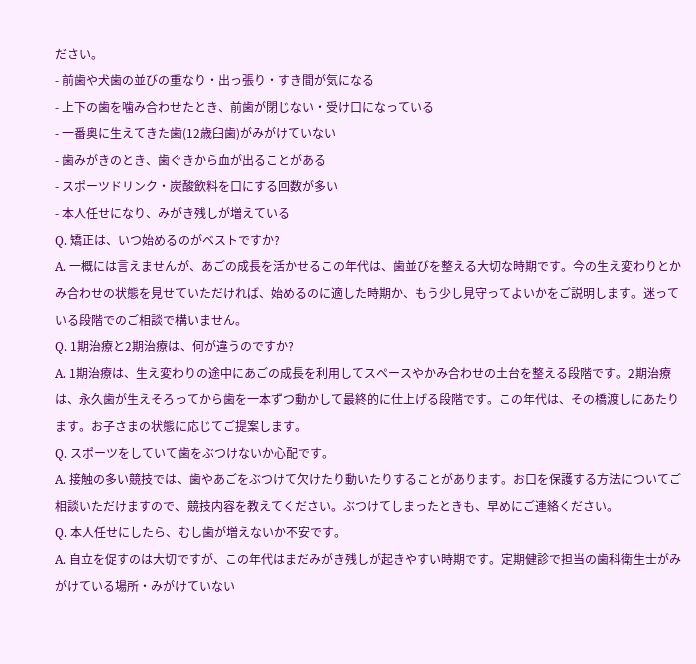ださい。
- 前歯や犬歯の並びの重なり・出っ張り・すき間が気になる
- 上下の歯を噛み合わせたとき、前歯が閉じない・受け口になっている
- 一番奥に生えてきた歯(12歳臼歯)がみがけていない
- 歯みがきのとき、歯ぐきから血が出ることがある
- スポーツドリンク・炭酸飲料を口にする回数が多い
- 本人任せになり、みがき残しが増えている
Q. 矯正は、いつ始めるのがベストですか?
A. 一概には言えませんが、あごの成長を活かせるこの年代は、歯並びを整える大切な時期です。今の生え変わりとかみ合わせの状態を見せていただければ、始めるのに適した時期か、もう少し見守ってよいかをご説明します。迷っている段階でのご相談で構いません。
Q. 1期治療と2期治療は、何が違うのですか?
A. 1期治療は、生え変わりの途中にあごの成長を利用してスペースやかみ合わせの土台を整える段階です。2期治療は、永久歯が生えそろってから歯を一本ずつ動かして最終的に仕上げる段階です。この年代は、その橋渡しにあたります。お子さまの状態に応じてご提案します。
Q. スポーツをしていて歯をぶつけないか心配です。
A. 接触の多い競技では、歯やあごをぶつけて欠けたり動いたりすることがあります。お口を保護する方法についてご相談いただけますので、競技内容を教えてください。ぶつけてしまったときも、早めにご連絡ください。
Q. 本人任せにしたら、むし歯が増えないか不安です。
A. 自立を促すのは大切ですが、この年代はまだみがき残しが起きやすい時期です。定期健診で担当の歯科衛生士がみがけている場所・みがけていない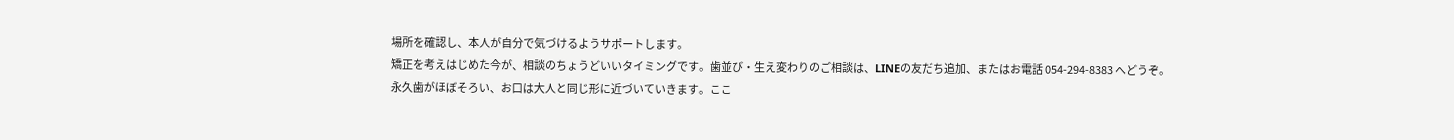場所を確認し、本人が自分で気づけるようサポートします。
矯正を考えはじめた今が、相談のちょうどいいタイミングです。歯並び・生え変わりのご相談は、LINEの友だち追加、またはお電話 054-294-8383 へどうぞ。
永久歯がほぼそろい、お口は大人と同じ形に近づいていきます。ここ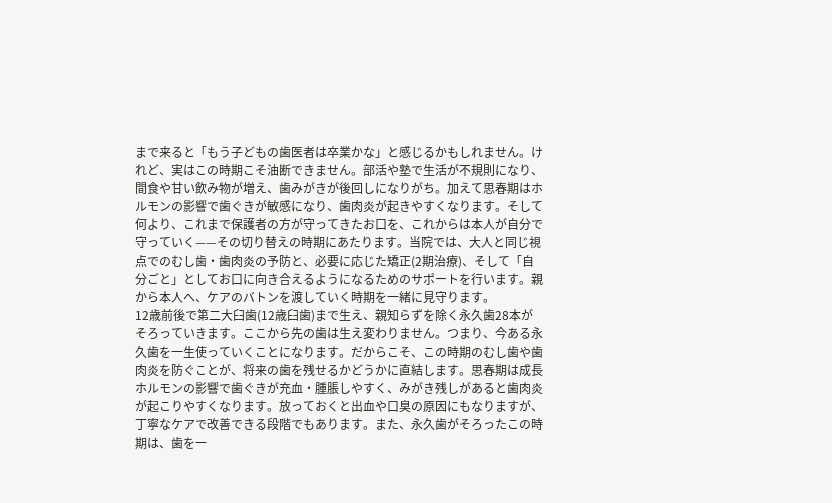まで来ると「もう子どもの歯医者は卒業かな」と感じるかもしれません。けれど、実はこの時期こそ油断できません。部活や塾で生活が不規則になり、間食や甘い飲み物が増え、歯みがきが後回しになりがち。加えて思春期はホルモンの影響で歯ぐきが敏感になり、歯肉炎が起きやすくなります。そして何より、これまで保護者の方が守ってきたお口を、これからは本人が自分で守っていく——その切り替えの時期にあたります。当院では、大人と同じ視点でのむし歯・歯肉炎の予防と、必要に応じた矯正(2期治療)、そして「自分ごと」としてお口に向き合えるようになるためのサポートを行います。親から本人へ、ケアのバトンを渡していく時期を一緒に見守ります。
12歳前後で第二大臼歯(12歳臼歯)まで生え、親知らずを除く永久歯28本がそろっていきます。ここから先の歯は生え変わりません。つまり、今ある永久歯を一生使っていくことになります。だからこそ、この時期のむし歯や歯肉炎を防ぐことが、将来の歯を残せるかどうかに直結します。思春期は成長ホルモンの影響で歯ぐきが充血・腫脹しやすく、みがき残しがあると歯肉炎が起こりやすくなります。放っておくと出血や口臭の原因にもなりますが、丁寧なケアで改善できる段階でもあります。また、永久歯がそろったこの時期は、歯を一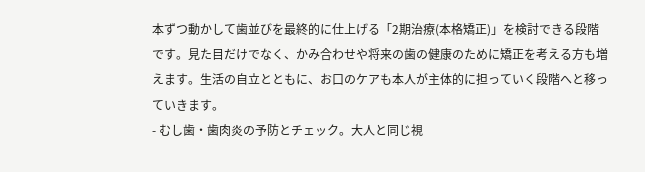本ずつ動かして歯並びを最終的に仕上げる「2期治療(本格矯正)」を検討できる段階です。見た目だけでなく、かみ合わせや将来の歯の健康のために矯正を考える方も増えます。生活の自立とともに、お口のケアも本人が主体的に担っていく段階へと移っていきます。
- むし歯・歯肉炎の予防とチェック。大人と同じ視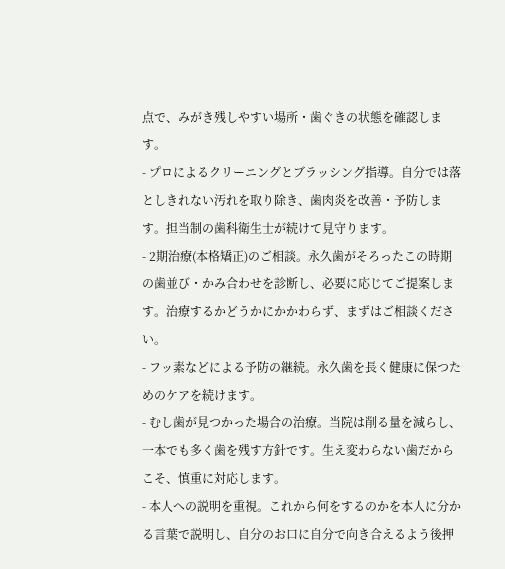点で、みがき残しやすい場所・歯ぐきの状態を確認します。
- プロによるクリーニングとブラッシング指導。自分では落としきれない汚れを取り除き、歯肉炎を改善・予防します。担当制の歯科衛生士が続けて見守ります。
- 2期治療(本格矯正)のご相談。永久歯がそろったこの時期の歯並び・かみ合わせを診断し、必要に応じてご提案します。治療するかどうかにかかわらず、まずはご相談ください。
- フッ素などによる予防の継続。永久歯を長く健康に保つためのケアを続けます。
- むし歯が見つかった場合の治療。当院は削る量を減らし、一本でも多く歯を残す方針です。生え変わらない歯だからこそ、慎重に対応します。
- 本人への説明を重視。これから何をするのかを本人に分かる言葉で説明し、自分のお口に自分で向き合えるよう後押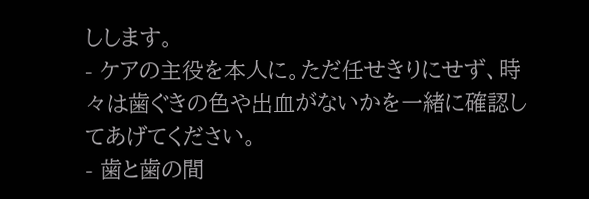しします。
- ケアの主役を本人に。ただ任せきりにせず、時々は歯ぐきの色や出血がないかを一緒に確認してあげてください。
- 歯と歯の間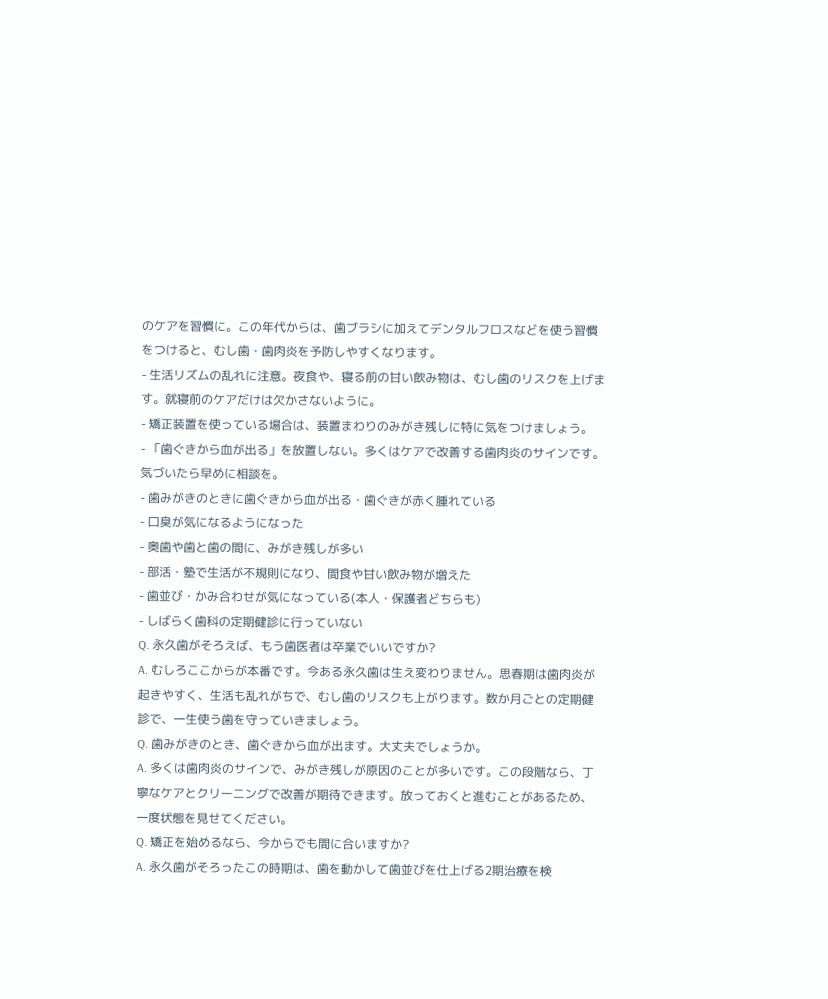のケアを習慣に。この年代からは、歯ブラシに加えてデンタルフロスなどを使う習慣をつけると、むし歯・歯肉炎を予防しやすくなります。
- 生活リズムの乱れに注意。夜食や、寝る前の甘い飲み物は、むし歯のリスクを上げます。就寝前のケアだけは欠かさないように。
- 矯正装置を使っている場合は、装置まわりのみがき残しに特に気をつけましょう。
- 「歯ぐきから血が出る」を放置しない。多くはケアで改善する歯肉炎のサインです。気づいたら早めに相談を。
- 歯みがきのときに歯ぐきから血が出る・歯ぐきが赤く腫れている
- 口臭が気になるようになった
- 奥歯や歯と歯の間に、みがき残しが多い
- 部活・塾で生活が不規則になり、間食や甘い飲み物が増えた
- 歯並び・かみ合わせが気になっている(本人・保護者どちらも)
- しばらく歯科の定期健診に行っていない
Q. 永久歯がそろえば、もう歯医者は卒業でいいですか?
A. むしろここからが本番です。今ある永久歯は生え変わりません。思春期は歯肉炎が起きやすく、生活も乱れがちで、むし歯のリスクも上がります。数か月ごとの定期健診で、一生使う歯を守っていきましょう。
Q. 歯みがきのとき、歯ぐきから血が出ます。大丈夫でしょうか。
A. 多くは歯肉炎のサインで、みがき残しが原因のことが多いです。この段階なら、丁寧なケアとクリーニングで改善が期待できます。放っておくと進むことがあるため、一度状態を見せてください。
Q. 矯正を始めるなら、今からでも間に合いますか?
A. 永久歯がそろったこの時期は、歯を動かして歯並びを仕上げる2期治療を検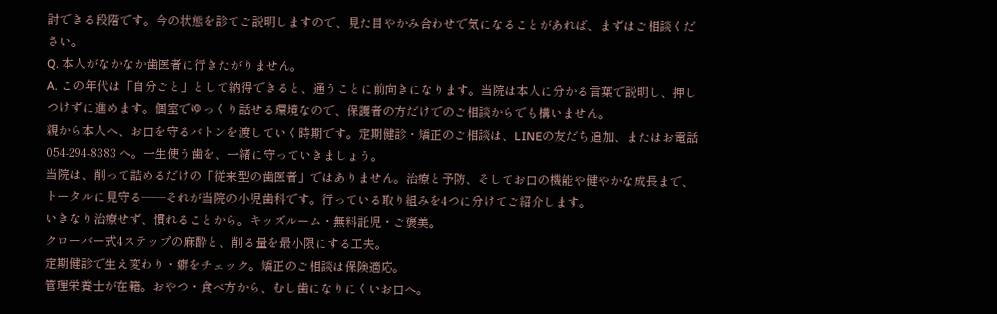討できる段階です。今の状態を診てご説明しますので、見た目やかみ合わせで気になることがあれば、まずはご相談ください。
Q. 本人がなかなか歯医者に行きたがりません。
A. この年代は「自分ごと」として納得できると、通うことに前向きになります。当院は本人に分かる言葉で説明し、押しつけずに進めます。個室でゆっくり話せる環境なので、保護者の方だけでのご相談からでも構いません。
親から本人へ、お口を守るバトンを渡していく時期です。定期健診・矯正のご相談は、LINEの友だち追加、またはお電話 054-294-8383 へ。一生使う歯を、一緒に守っていきましょう。
当院は、削って詰めるだけの「従来型の歯医者」ではありません。治療と予防、そしてお口の機能や健やかな成長まで、トータルに見守る——それが当院の小児歯科です。行っている取り組みを4つに分けてご紹介します。
いきなり治療せず、慣れることから。キッズルーム・無料託児・ご褒美。
クローバー式4ステップの麻酔と、削る量を最小限にする工夫。
定期健診で生え変わり・癖をチェック。矯正のご相談は保険適応。
管理栄養士が在籍。おやつ・食べ方から、むし歯になりにくいお口へ。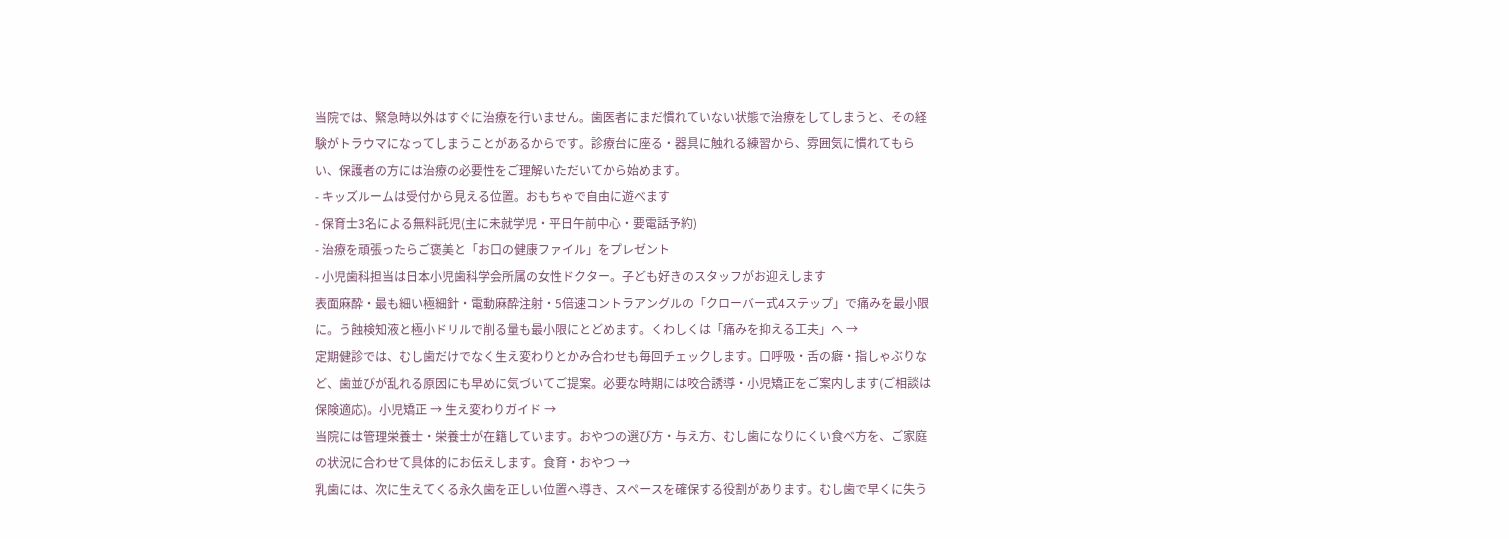当院では、緊急時以外はすぐに治療を行いません。歯医者にまだ慣れていない状態で治療をしてしまうと、その経験がトラウマになってしまうことがあるからです。診療台に座る・器具に触れる練習から、雰囲気に慣れてもらい、保護者の方には治療の必要性をご理解いただいてから始めます。
- キッズルームは受付から見える位置。おもちゃで自由に遊べます
- 保育士3名による無料託児(主に未就学児・平日午前中心・要電話予約)
- 治療を頑張ったらご褒美と「お口の健康ファイル」をプレゼント
- 小児歯科担当は日本小児歯科学会所属の女性ドクター。子ども好きのスタッフがお迎えします
表面麻酔・最も細い極細針・電動麻酔注射・5倍速コントラアングルの「クローバー式4ステップ」で痛みを最小限に。う蝕検知液と極小ドリルで削る量も最小限にとどめます。くわしくは「痛みを抑える工夫」へ →
定期健診では、むし歯だけでなく生え変わりとかみ合わせも毎回チェックします。口呼吸・舌の癖・指しゃぶりなど、歯並びが乱れる原因にも早めに気づいてご提案。必要な時期には咬合誘導・小児矯正をご案内します(ご相談は保険適応)。小児矯正 → 生え変わりガイド →
当院には管理栄養士・栄養士が在籍しています。おやつの選び方・与え方、むし歯になりにくい食べ方を、ご家庭の状況に合わせて具体的にお伝えします。食育・おやつ →
乳歯には、次に生えてくる永久歯を正しい位置へ導き、スペースを確保する役割があります。むし歯で早くに失う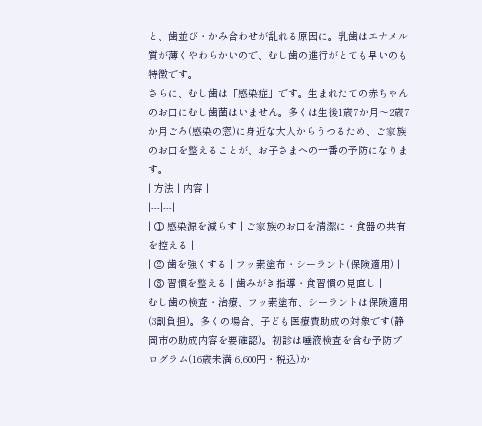と、歯並び・かみ合わせが乱れる原因に。乳歯はエナメル質が薄くやわらかいので、むし歯の進行がとても早いのも特徴です。
さらに、むし歯は「感染症」です。生まれたての赤ちゃんのお口にむし歯菌はいません。多くは生後1歳7か月〜2歳7か月ごろ(感染の窓)に身近な大人からうつるため、ご家族のお口を整えることが、お子さまへの一番の予防になります。
| 方法 | 内容 |
|---|---|
| ① 感染源を減らす | ご家族のお口を清潔に・食器の共有を控える |
| ② 歯を強くする | フッ素塗布・シーラント(保険適用) |
| ③ 習慣を整える | 歯みがき指導・食習慣の見直し |
むし歯の検査・治療、フッ素塗布、シーラントは保険適用(3割負担)。多くの場合、子ども医療費助成の対象です(静岡市の助成内容を要確認)。初診は唾液検査を含む予防プログラム(16歳未満 6,600円・税込)か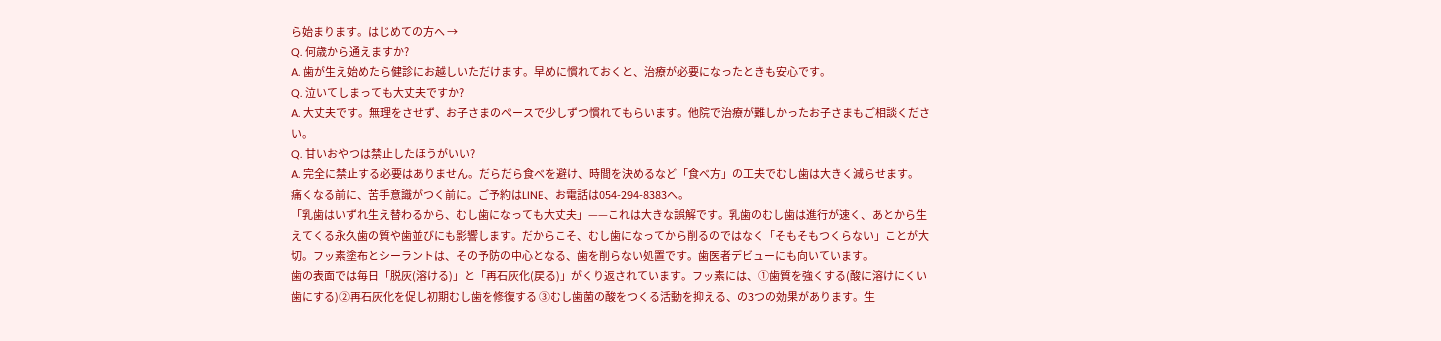ら始まります。はじめての方へ →
Q. 何歳から通えますか?
A. 歯が生え始めたら健診にお越しいただけます。早めに慣れておくと、治療が必要になったときも安心です。
Q. 泣いてしまっても大丈夫ですか?
A. 大丈夫です。無理をさせず、お子さまのペースで少しずつ慣れてもらいます。他院で治療が難しかったお子さまもご相談ください。
Q. 甘いおやつは禁止したほうがいい?
A. 完全に禁止する必要はありません。だらだら食べを避け、時間を決めるなど「食べ方」の工夫でむし歯は大きく減らせます。
痛くなる前に、苦手意識がつく前に。ご予約はLINE、お電話は054-294-8383へ。
「乳歯はいずれ生え替わるから、むし歯になっても大丈夫」——これは大きな誤解です。乳歯のむし歯は進行が速く、あとから生えてくる永久歯の質や歯並びにも影響します。だからこそ、むし歯になってから削るのではなく「そもそもつくらない」ことが大切。フッ素塗布とシーラントは、その予防の中心となる、歯を削らない処置です。歯医者デビューにも向いています。
歯の表面では毎日「脱灰(溶ける)」と「再石灰化(戻る)」がくり返されています。フッ素には、①歯質を強くする(酸に溶けにくい歯にする)②再石灰化を促し初期むし歯を修復する ③むし歯菌の酸をつくる活動を抑える、の3つの効果があります。生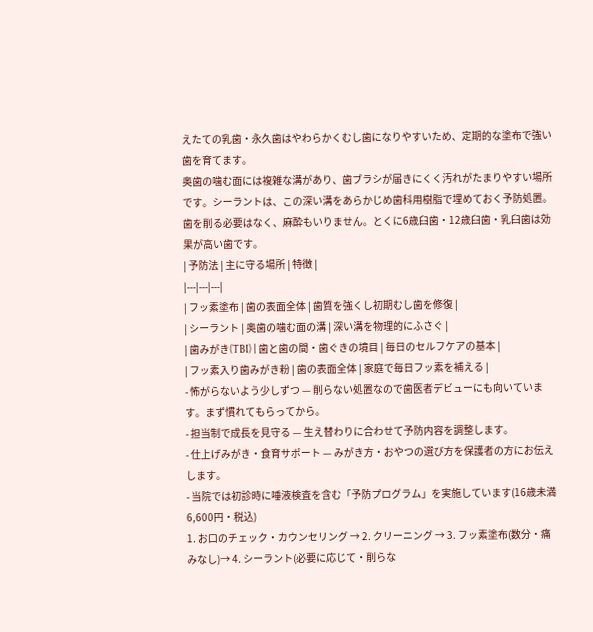えたての乳歯・永久歯はやわらかくむし歯になりやすいため、定期的な塗布で強い歯を育てます。
奥歯の噛む面には複雑な溝があり、歯ブラシが届きにくく汚れがたまりやすい場所です。シーラントは、この深い溝をあらかじめ歯科用樹脂で埋めておく予防処置。歯を削る必要はなく、麻酔もいりません。とくに6歳臼歯・12歳臼歯・乳臼歯は効果が高い歯です。
| 予防法 | 主に守る場所 | 特徴 |
|---|---|---|
| フッ素塗布 | 歯の表面全体 | 歯質を強くし初期むし歯を修復 |
| シーラント | 奥歯の噛む面の溝 | 深い溝を物理的にふさぐ |
| 歯みがき(TBI) | 歯と歯の間・歯ぐきの境目 | 毎日のセルフケアの基本 |
| フッ素入り歯みがき粉 | 歯の表面全体 | 家庭で毎日フッ素を補える |
- 怖がらないよう少しずつ — 削らない処置なので歯医者デビューにも向いています。まず慣れてもらってから。
- 担当制で成長を見守る — 生え替わりに合わせて予防内容を調整します。
- 仕上げみがき・食育サポート — みがき方・おやつの選び方を保護者の方にお伝えします。
- 当院では初診時に唾液検査を含む「予防プログラム」を実施しています(16歳未満 6,600円・税込)
1. お口のチェック・カウンセリング → 2. クリーニング → 3. フッ素塗布(数分・痛みなし)→ 4. シーラント(必要に応じて・削らな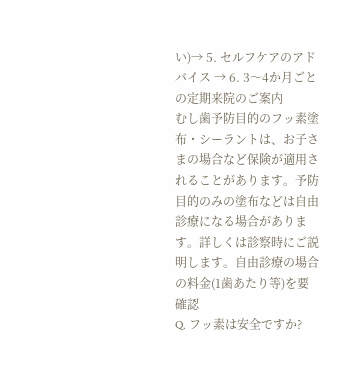い)→ 5. セルフケアのアドバイス → 6. 3〜4か月ごとの定期来院のご案内
むし歯予防目的のフッ素塗布・シーラントは、お子さまの場合など保険が適用されることがあります。予防目的のみの塗布などは自由診療になる場合があります。詳しくは診察時にご説明します。自由診療の場合の料金(1歯あたり等)を要確認
Q. フッ素は安全ですか?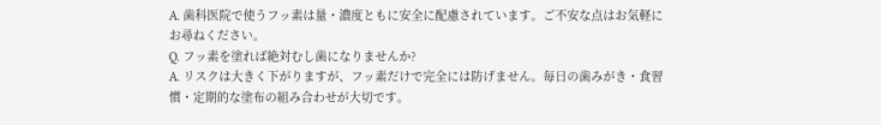A. 歯科医院で使うフッ素は量・濃度ともに安全に配慮されています。ご不安な点はお気軽にお尋ねください。
Q. フッ素を塗れば絶対むし歯になりませんか?
A. リスクは大きく下がりますが、フッ素だけで完全には防げません。毎日の歯みがき・食習慣・定期的な塗布の組み合わせが大切です。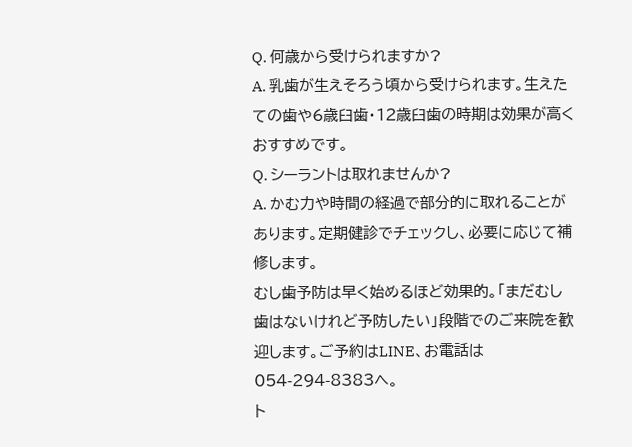Q. 何歳から受けられますか?
A. 乳歯が生えそろう頃から受けられます。生えたての歯や6歳臼歯・12歳臼歯の時期は効果が高くおすすめです。
Q. シーラントは取れませんか?
A. かむ力や時間の経過で部分的に取れることがあります。定期健診でチェックし、必要に応じて補修します。
むし歯予防は早く始めるほど効果的。「まだむし歯はないけれど予防したい」段階でのご来院を歓迎します。ご予約はLINE、お電話は054-294-8383へ。
ト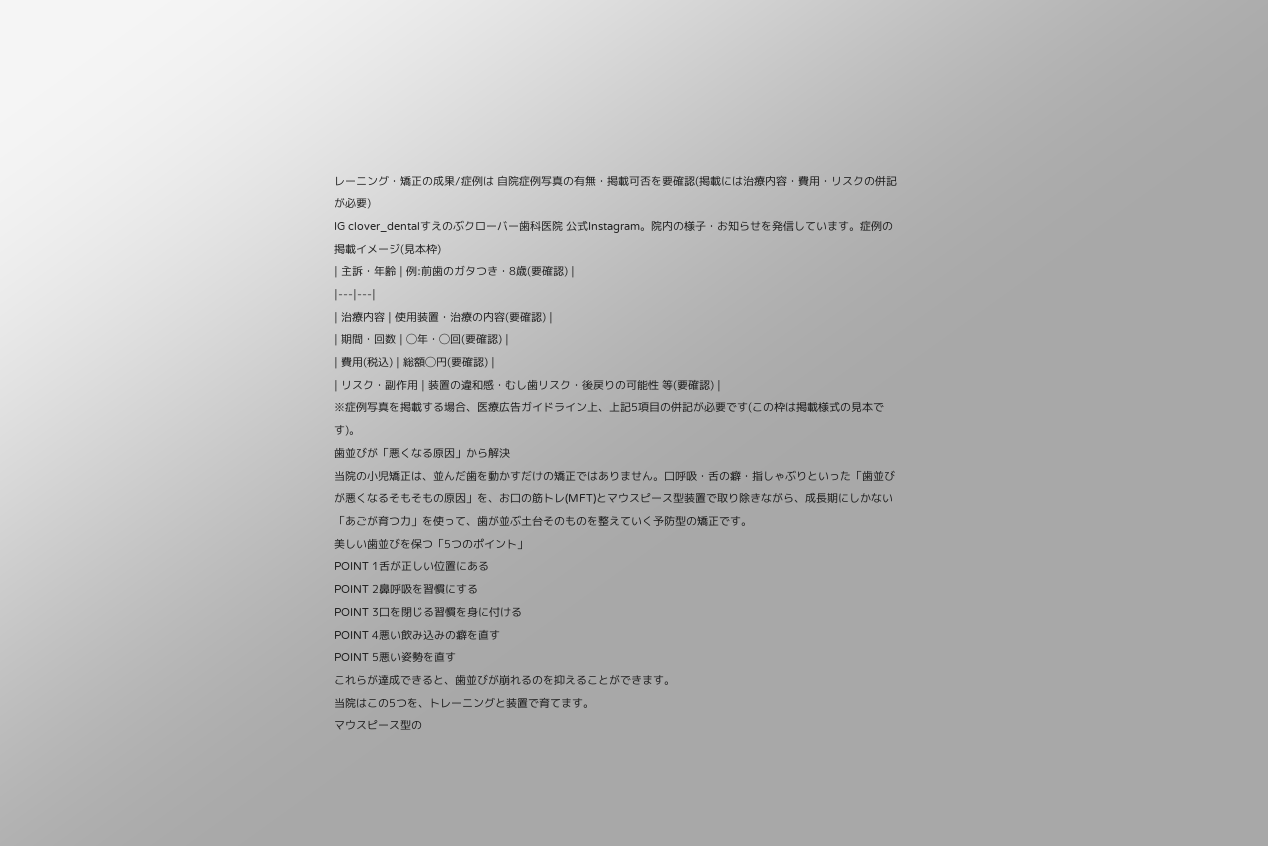レーニング・矯正の成果/症例は 自院症例写真の有無・掲載可否を要確認(掲載には治療内容・費用・リスクの併記が必要)
IG clover_dentalすえのぶクローバー歯科医院 公式Instagram。院内の様子・お知らせを発信しています。症例の掲載イメージ(見本枠)
| 主訴・年齢 | 例:前歯のガタつき・8歳(要確認) |
|---|---|
| 治療内容 | 使用装置・治療の内容(要確認) |
| 期間・回数 | ◯年・◯回(要確認) |
| 費用(税込) | 総額◯円(要確認) |
| リスク・副作用 | 装置の違和感・むし歯リスク・後戻りの可能性 等(要確認) |
※症例写真を掲載する場合、医療広告ガイドライン上、上記5項目の併記が必要です(この枠は掲載様式の見本です)。
歯並びが「悪くなる原因」から解決
当院の小児矯正は、並んだ歯を動かすだけの矯正ではありません。口呼吸・舌の癖・指しゃぶりといった「歯並びが悪くなるそもそもの原因」を、お口の筋トレ(MFT)とマウスピース型装置で取り除きながら、成長期にしかない「あごが育つ力」を使って、歯が並ぶ土台そのものを整えていく予防型の矯正です。
美しい歯並びを保つ「5つのポイント」
POINT 1舌が正しい位置にある
POINT 2鼻呼吸を習慣にする
POINT 3口を閉じる習慣を身に付ける
POINT 4悪い飲み込みの癖を直す
POINT 5悪い姿勢を直す
これらが達成できると、歯並びが崩れるのを抑えることができます。
当院はこの5つを、トレーニングと装置で育てます。
マウスピース型の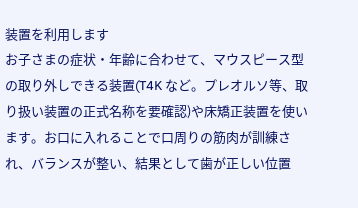装置を利用します
お子さまの症状・年齢に合わせて、マウスピース型の取り外しできる装置(T4K など。プレオルソ等、取り扱い装置の正式名称を要確認)や床矯正装置を使います。お口に入れることで口周りの筋肉が訓練され、バランスが整い、結果として歯が正しい位置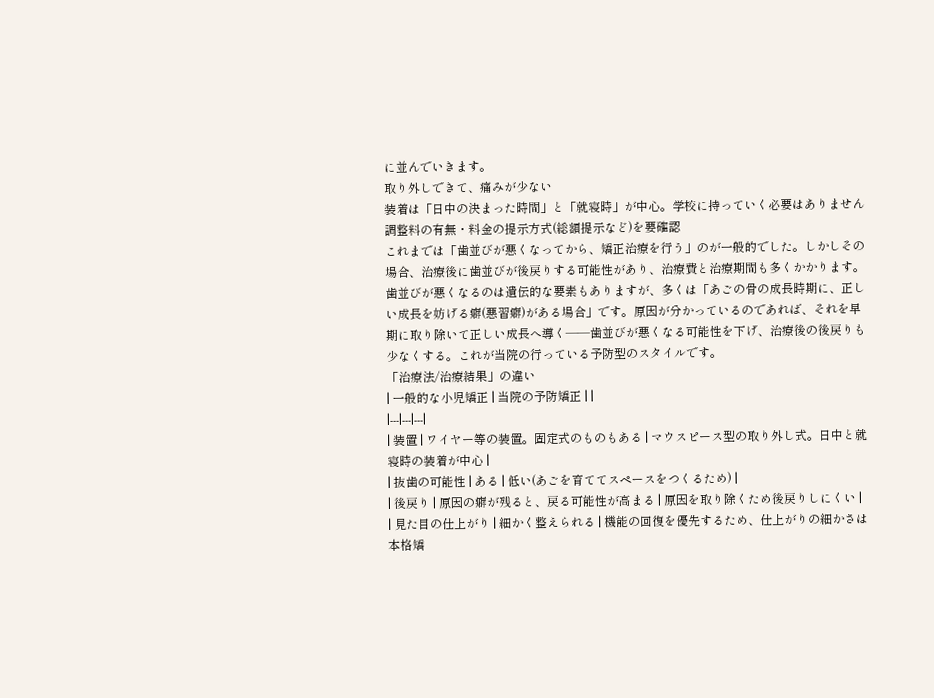に並んでいきます。
取り外しできて、痛みが少ない
装着は「日中の決まった時間」と「就寝時」が中心。学校に持っていく必要はありません
調整料の有無・料金の提示方式(総額提示など)を要確認
これまでは「歯並びが悪くなってから、矯正治療を行う」のが一般的でした。しかしその場合、治療後に歯並びが後戻りする可能性があり、治療費と治療期間も多くかかります。
歯並びが悪くなるのは遺伝的な要素もありますが、多くは「あごの骨の成長時期に、正しい成長を妨げる癖(悪習癖)がある場合」です。原因が分かっているのであれば、それを早期に取り除いて正しい成長へ導く——歯並びが悪くなる可能性を下げ、治療後の後戻りも少なくする。これが当院の行っている予防型のスタイルです。
「治療法/治療結果」の違い
| 一般的な小児矯正 | 当院の予防矯正 | |
|---|---|---|
| 装置 | ワイヤー等の装置。固定式のものもある | マウスピース型の取り外し式。日中と就寝時の装着が中心 |
| 抜歯の可能性 | ある | 低い(あごを育ててスペースをつくるため) |
| 後戻り | 原因の癖が残ると、戻る可能性が高まる | 原因を取り除くため後戻りしにくい |
| 見た目の仕上がり | 細かく整えられる | 機能の回復を優先するため、仕上がりの細かさは本格矯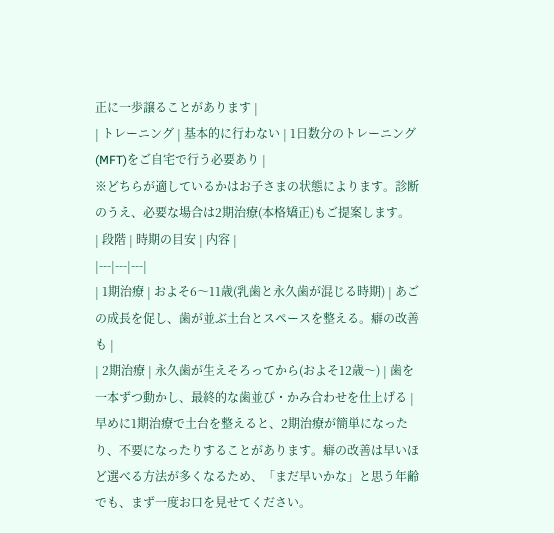正に一歩譲ることがあります |
| トレーニング | 基本的に行わない | 1日数分のトレーニング(MFT)をご自宅で行う必要あり |
※どちらが適しているかはお子さまの状態によります。診断のうえ、必要な場合は2期治療(本格矯正)もご提案します。
| 段階 | 時期の目安 | 内容 |
|---|---|---|
| 1期治療 | およそ6〜11歳(乳歯と永久歯が混じる時期) | あごの成長を促し、歯が並ぶ土台とスペースを整える。癖の改善も |
| 2期治療 | 永久歯が生えそろってから(およそ12歳〜) | 歯を一本ずつ動かし、最終的な歯並び・かみ合わせを仕上げる |
早めに1期治療で土台を整えると、2期治療が簡単になったり、不要になったりすることがあります。癖の改善は早いほど選べる方法が多くなるため、「まだ早いかな」と思う年齢でも、まず一度お口を見せてください。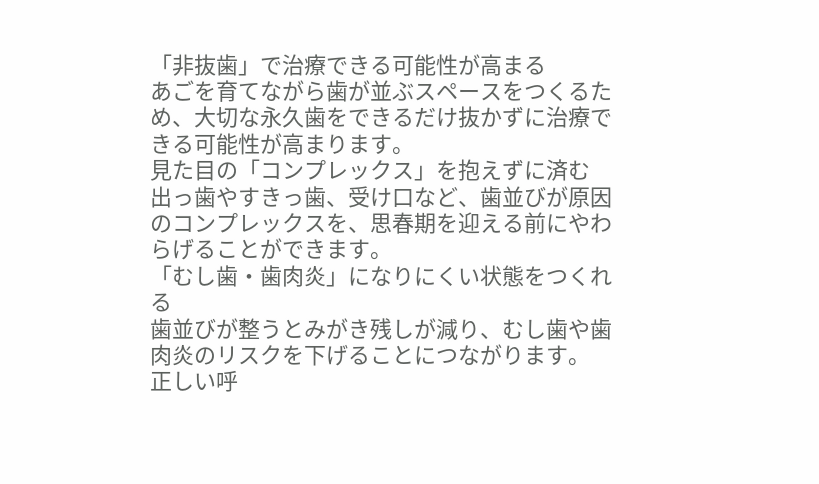「非抜歯」で治療できる可能性が高まる
あごを育てながら歯が並ぶスペースをつくるため、大切な永久歯をできるだけ抜かずに治療できる可能性が高まります。
見た目の「コンプレックス」を抱えずに済む
出っ歯やすきっ歯、受け口など、歯並びが原因のコンプレックスを、思春期を迎える前にやわらげることができます。
「むし歯・歯肉炎」になりにくい状態をつくれる
歯並びが整うとみがき残しが減り、むし歯や歯肉炎のリスクを下げることにつながります。
正しい呼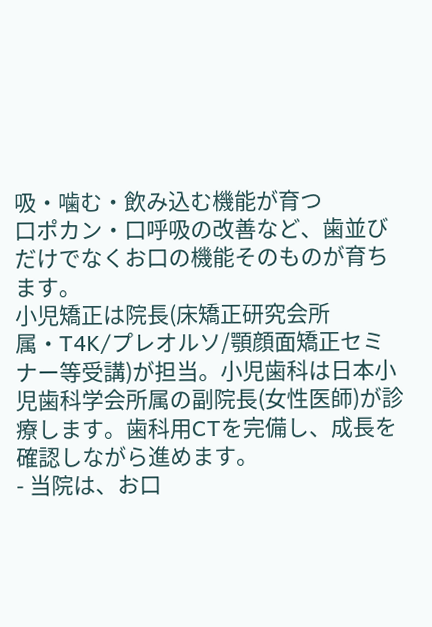吸・噛む・飲み込む機能が育つ
口ポカン・口呼吸の改善など、歯並びだけでなくお口の機能そのものが育ちます。
小児矯正は院長(床矯正研究会所属・T4K/プレオルソ/顎顔面矯正セミナー等受講)が担当。小児歯科は日本小児歯科学会所属の副院長(女性医師)が診療します。歯科用CTを完備し、成長を確認しながら進めます。
- 当院は、お口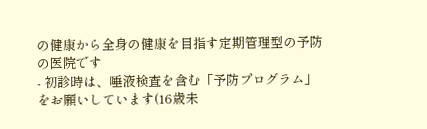の健康から全身の健康を目指す定期管理型の予防の医院です
- 初診時は、唾液検査を含む「予防プログラム」をお願いしています(16歳未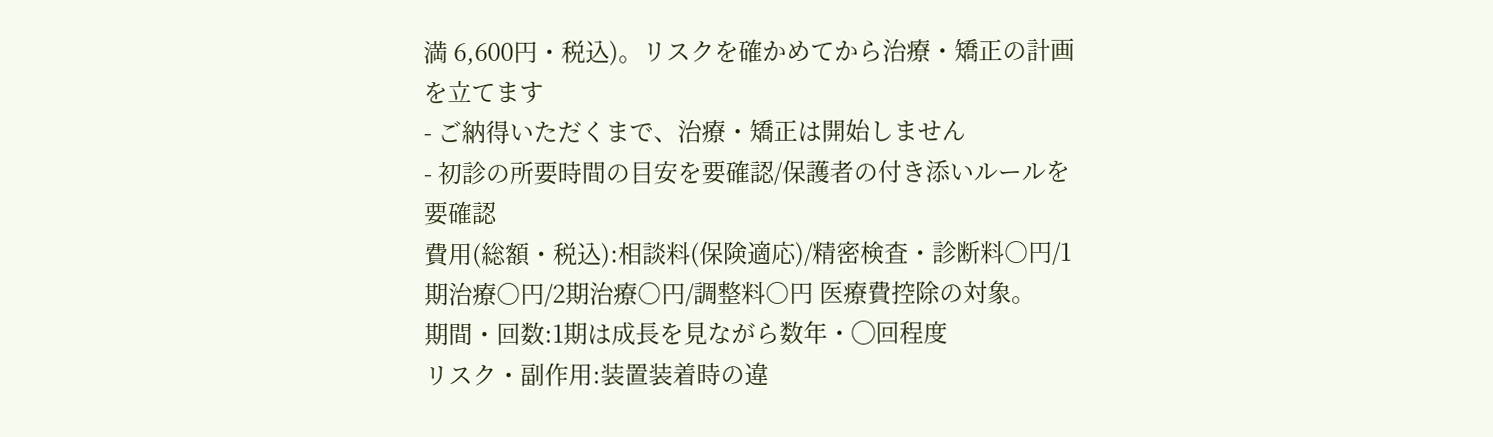満 6,600円・税込)。リスクを確かめてから治療・矯正の計画を立てます
- ご納得いただくまで、治療・矯正は開始しません
- 初診の所要時間の目安を要確認/保護者の付き添いルールを要確認
費用(総額・税込):相談料(保険適応)/精密検査・診断料○円/1期治療○円/2期治療○円/調整料○円 医療費控除の対象。
期間・回数:1期は成長を見ながら数年・◯回程度
リスク・副作用:装置装着時の違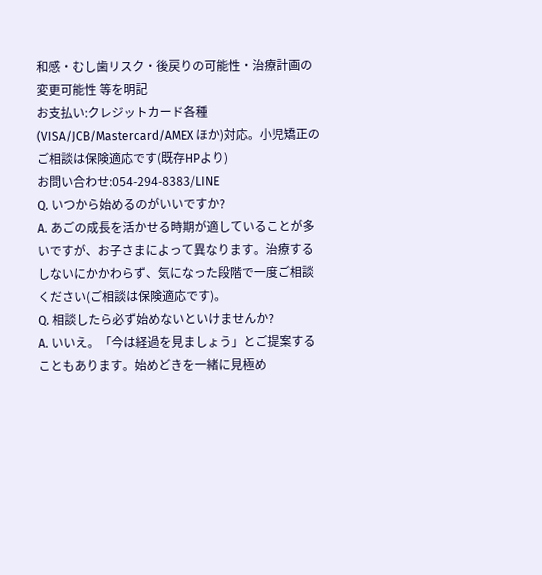和感・むし歯リスク・後戻りの可能性・治療計画の変更可能性 等を明記
お支払い:クレジットカード各種(VISA/JCB/Mastercard/AMEX ほか)対応。小児矯正のご相談は保険適応です(既存HPより)
お問い合わせ:054-294-8383/LINE
Q. いつから始めるのがいいですか?
A. あごの成長を活かせる時期が適していることが多いですが、お子さまによって異なります。治療するしないにかかわらず、気になった段階で一度ご相談ください(ご相談は保険適応です)。
Q. 相談したら必ず始めないといけませんか?
A. いいえ。「今は経過を見ましょう」とご提案することもあります。始めどきを一緒に見極め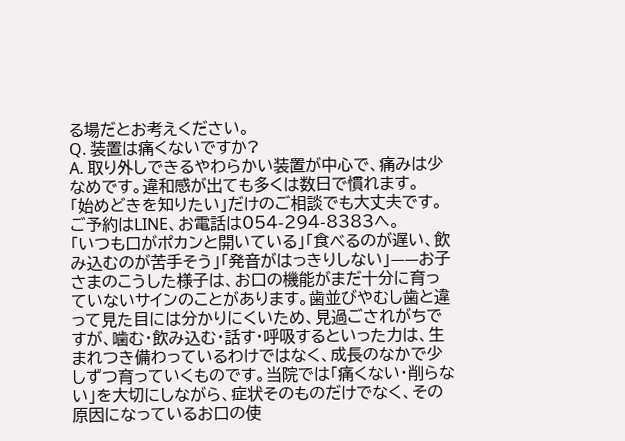る場だとお考えください。
Q. 装置は痛くないですか?
A. 取り外しできるやわらかい装置が中心で、痛みは少なめです。違和感が出ても多くは数日で慣れます。
「始めどきを知りたい」だけのご相談でも大丈夫です。ご予約はLINE、お電話は054-294-8383へ。
「いつも口がポカンと開いている」「食べるのが遅い、飲み込むのが苦手そう」「発音がはっきりしない」——お子さまのこうした様子は、お口の機能がまだ十分に育っていないサインのことがあります。歯並びやむし歯と違って見た目には分かりにくいため、見過ごされがちですが、噛む・飲み込む・話す・呼吸するといった力は、生まれつき備わっているわけではなく、成長のなかで少しずつ育っていくものです。当院では「痛くない・削らない」を大切にしながら、症状そのものだけでなく、その原因になっているお口の使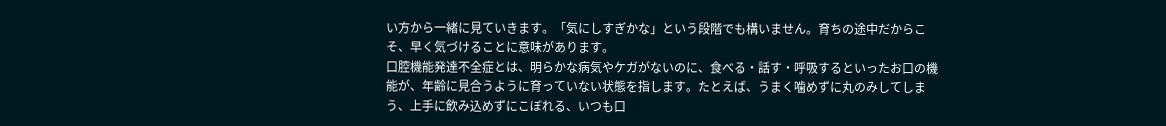い方から一緒に見ていきます。「気にしすぎかな」という段階でも構いません。育ちの途中だからこそ、早く気づけることに意味があります。
口腔機能発達不全症とは、明らかな病気やケガがないのに、食べる・話す・呼吸するといったお口の機能が、年齢に見合うように育っていない状態を指します。たとえば、うまく噛めずに丸のみしてしまう、上手に飲み込めずにこぼれる、いつも口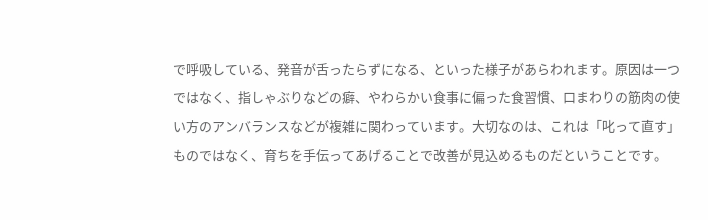で呼吸している、発音が舌ったらずになる、といった様子があらわれます。原因は一つではなく、指しゃぶりなどの癖、やわらかい食事に偏った食習慣、口まわりの筋肉の使い方のアンバランスなどが複雑に関わっています。大切なのは、これは「叱って直す」ものではなく、育ちを手伝ってあげることで改善が見込めるものだということです。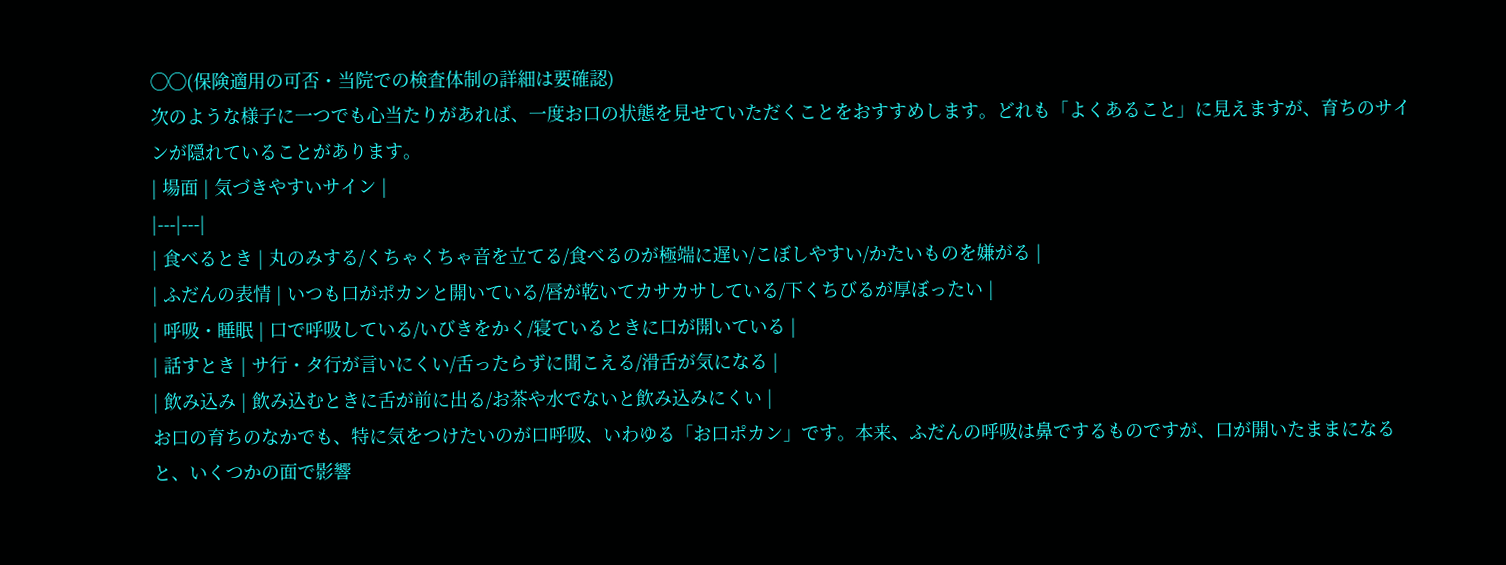◯◯(保険適用の可否・当院での検査体制の詳細は要確認)
次のような様子に一つでも心当たりがあれば、一度お口の状態を見せていただくことをおすすめします。どれも「よくあること」に見えますが、育ちのサインが隠れていることがあります。
| 場面 | 気づきやすいサイン |
|---|---|
| 食べるとき | 丸のみする/くちゃくちゃ音を立てる/食べるのが極端に遅い/こぼしやすい/かたいものを嫌がる |
| ふだんの表情 | いつも口がポカンと開いている/唇が乾いてカサカサしている/下くちびるが厚ぼったい |
| 呼吸・睡眠 | 口で呼吸している/いびきをかく/寝ているときに口が開いている |
| 話すとき | サ行・タ行が言いにくい/舌ったらずに聞こえる/滑舌が気になる |
| 飲み込み | 飲み込むときに舌が前に出る/お茶や水でないと飲み込みにくい |
お口の育ちのなかでも、特に気をつけたいのが口呼吸、いわゆる「お口ポカン」です。本来、ふだんの呼吸は鼻でするものですが、口が開いたままになると、いくつかの面で影響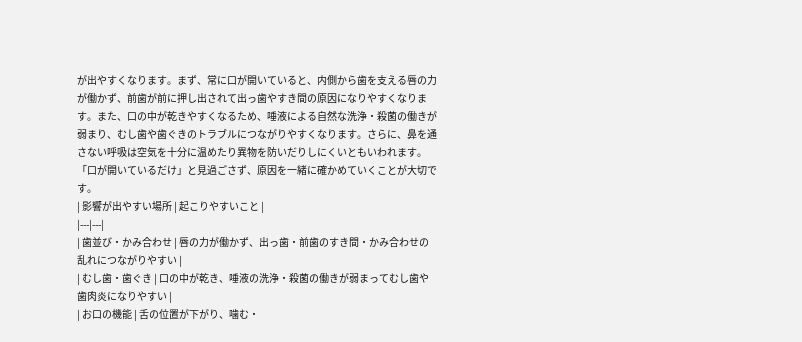が出やすくなります。まず、常に口が開いていると、内側から歯を支える唇の力が働かず、前歯が前に押し出されて出っ歯やすき間の原因になりやすくなります。また、口の中が乾きやすくなるため、唾液による自然な洗浄・殺菌の働きが弱まり、むし歯や歯ぐきのトラブルにつながりやすくなります。さらに、鼻を通さない呼吸は空気を十分に温めたり異物を防いだりしにくいともいわれます。「口が開いているだけ」と見過ごさず、原因を一緒に確かめていくことが大切です。
| 影響が出やすい場所 | 起こりやすいこと |
|---|---|
| 歯並び・かみ合わせ | 唇の力が働かず、出っ歯・前歯のすき間・かみ合わせの乱れにつながりやすい |
| むし歯・歯ぐき | 口の中が乾き、唾液の洗浄・殺菌の働きが弱まってむし歯や歯肉炎になりやすい |
| お口の機能 | 舌の位置が下がり、噛む・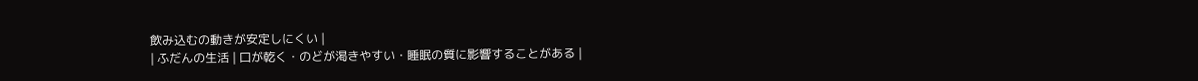飲み込むの動きが安定しにくい |
| ふだんの生活 | 口が乾く・のどが渇きやすい・睡眠の質に影響することがある |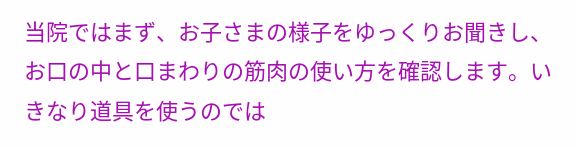当院ではまず、お子さまの様子をゆっくりお聞きし、お口の中と口まわりの筋肉の使い方を確認します。いきなり道具を使うのでは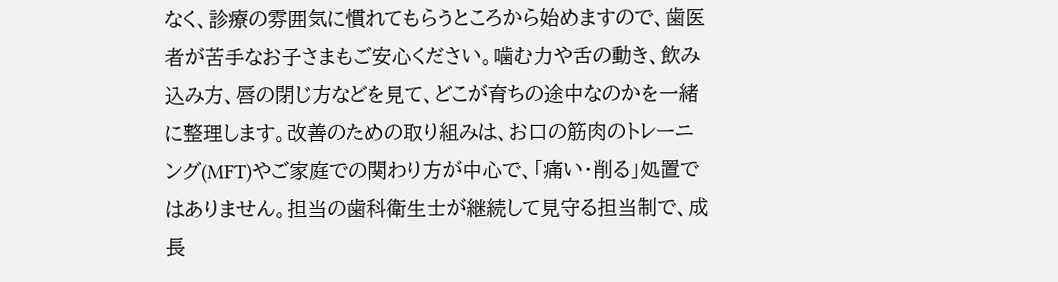なく、診療の雰囲気に慣れてもらうところから始めますので、歯医者が苦手なお子さまもご安心ください。噛む力や舌の動き、飲み込み方、唇の閉じ方などを見て、どこが育ちの途中なのかを一緒に整理します。改善のための取り組みは、お口の筋肉のトレーニング(MFT)やご家庭での関わり方が中心で、「痛い・削る」処置ではありません。担当の歯科衛生士が継続して見守る担当制で、成長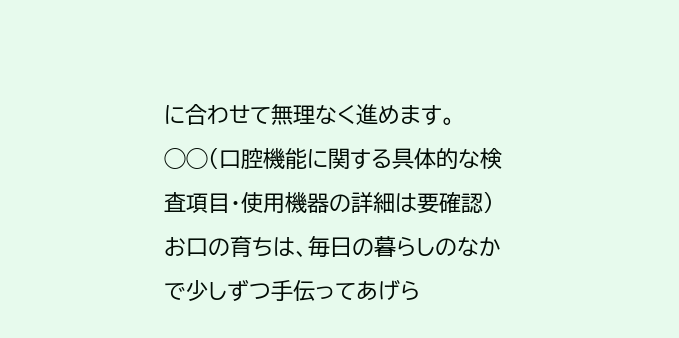に合わせて無理なく進めます。◯◯(口腔機能に関する具体的な検査項目・使用機器の詳細は要確認)
お口の育ちは、毎日の暮らしのなかで少しずつ手伝ってあげら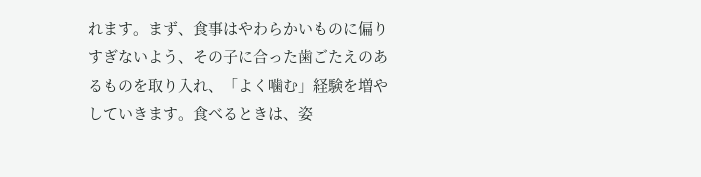れます。まず、食事はやわらかいものに偏りすぎないよう、その子に合った歯ごたえのあるものを取り入れ、「よく噛む」経験を増やしていきます。食べるときは、姿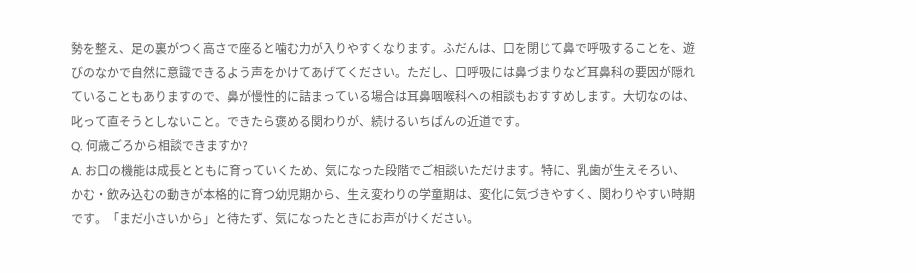勢を整え、足の裏がつく高さで座ると噛む力が入りやすくなります。ふだんは、口を閉じて鼻で呼吸することを、遊びのなかで自然に意識できるよう声をかけてあげてください。ただし、口呼吸には鼻づまりなど耳鼻科の要因が隠れていることもありますので、鼻が慢性的に詰まっている場合は耳鼻咽喉科への相談もおすすめします。大切なのは、叱って直そうとしないこと。できたら褒める関わりが、続けるいちばんの近道です。
Q. 何歳ごろから相談できますか?
A. お口の機能は成長とともに育っていくため、気になった段階でご相談いただけます。特に、乳歯が生えそろい、かむ・飲み込むの動きが本格的に育つ幼児期から、生え変わりの学童期は、変化に気づきやすく、関わりやすい時期です。「まだ小さいから」と待たず、気になったときにお声がけください。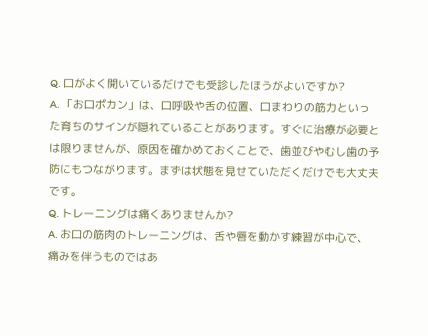Q. 口がよく開いているだけでも受診したほうがよいですか?
A. 「お口ポカン」は、口呼吸や舌の位置、口まわりの筋力といった育ちのサインが隠れていることがあります。すぐに治療が必要とは限りませんが、原因を確かめておくことで、歯並びやむし歯の予防にもつながります。まずは状態を見せていただくだけでも大丈夫です。
Q. トレーニングは痛くありませんか?
A. お口の筋肉のトレーニングは、舌や唇を動かす練習が中心で、痛みを伴うものではあ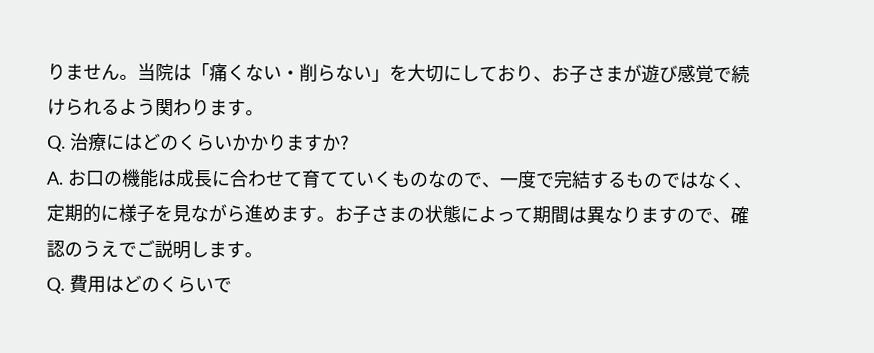りません。当院は「痛くない・削らない」を大切にしており、お子さまが遊び感覚で続けられるよう関わります。
Q. 治療にはどのくらいかかりますか?
A. お口の機能は成長に合わせて育てていくものなので、一度で完結するものではなく、定期的に様子を見ながら進めます。お子さまの状態によって期間は異なりますので、確認のうえでご説明します。
Q. 費用はどのくらいで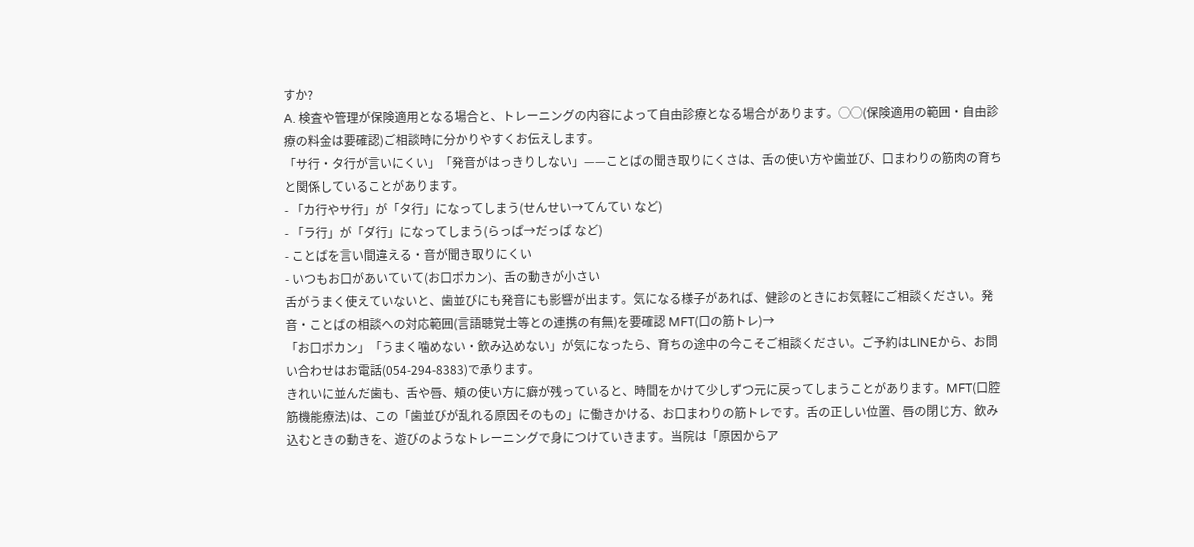すか?
A. 検査や管理が保険適用となる場合と、トレーニングの内容によって自由診療となる場合があります。◯◯(保険適用の範囲・自由診療の料金は要確認)ご相談時に分かりやすくお伝えします。
「サ行・タ行が言いにくい」「発音がはっきりしない」——ことばの聞き取りにくさは、舌の使い方や歯並び、口まわりの筋肉の育ちと関係していることがあります。
- 「カ行やサ行」が「タ行」になってしまう(せんせい→てんてい など)
- 「ラ行」が「ダ行」になってしまう(らっぱ→だっぱ など)
- ことばを言い間違える・音が聞き取りにくい
- いつもお口があいていて(お口ポカン)、舌の動きが小さい
舌がうまく使えていないと、歯並びにも発音にも影響が出ます。気になる様子があれば、健診のときにお気軽にご相談ください。発音・ことばの相談への対応範囲(言語聴覚士等との連携の有無)を要確認 MFT(口の筋トレ)→
「お口ポカン」「うまく噛めない・飲み込めない」が気になったら、育ちの途中の今こそご相談ください。ご予約はLINEから、お問い合わせはお電話(054-294-8383)で承ります。
きれいに並んだ歯も、舌や唇、頬の使い方に癖が残っていると、時間をかけて少しずつ元に戻ってしまうことがあります。MFT(口腔筋機能療法)は、この「歯並びが乱れる原因そのもの」に働きかける、お口まわりの筋トレです。舌の正しい位置、唇の閉じ方、飲み込むときの動きを、遊びのようなトレーニングで身につけていきます。当院は「原因からア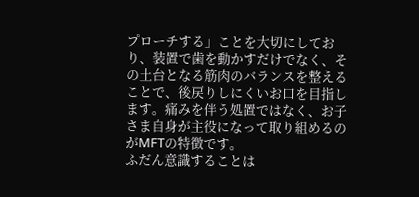プローチする」ことを大切にしており、装置で歯を動かすだけでなく、その土台となる筋肉のバランスを整えることで、後戻りしにくいお口を目指します。痛みを伴う処置ではなく、お子さま自身が主役になって取り組めるのがMFTの特徴です。
ふだん意識することは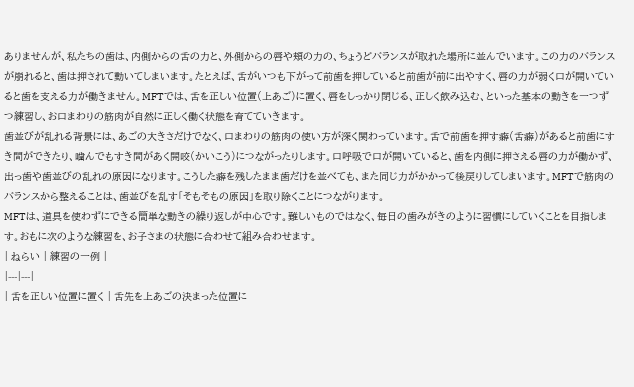ありませんが、私たちの歯は、内側からの舌の力と、外側からの唇や頬の力の、ちょうどバランスが取れた場所に並んでいます。この力のバランスが崩れると、歯は押されて動いてしまいます。たとえば、舌がいつも下がって前歯を押していると前歯が前に出やすく、唇の力が弱く口が開いていると歯を支える力が働きません。MFTでは、舌を正しい位置(上あご)に置く、唇をしっかり閉じる、正しく飲み込む、といった基本の動きを一つずつ練習し、お口まわりの筋肉が自然に正しく働く状態を育てていきます。
歯並びが乱れる背景には、あごの大きさだけでなく、口まわりの筋肉の使い方が深く関わっています。舌で前歯を押す癖(舌癖)があると前歯にすき間ができたり、噛んでもすき間があく開咬(かいこう)につながったりします。口呼吸で口が開いていると、歯を内側に押さえる唇の力が働かず、出っ歯や歯並びの乱れの原因になります。こうした癖を残したまま歯だけを並べても、また同じ力がかかって後戻りしてしまいます。MFTで筋肉のバランスから整えることは、歯並びを乱す「そもそもの原因」を取り除くことにつながります。
MFTは、道具を使わずにできる簡単な動きの繰り返しが中心です。難しいものではなく、毎日の歯みがきのように習慣にしていくことを目指します。おもに次のような練習を、お子さまの状態に合わせて組み合わせます。
| ねらい | 練習の一例 |
|---|---|
| 舌を正しい位置に置く | 舌先を上あごの決まった位置に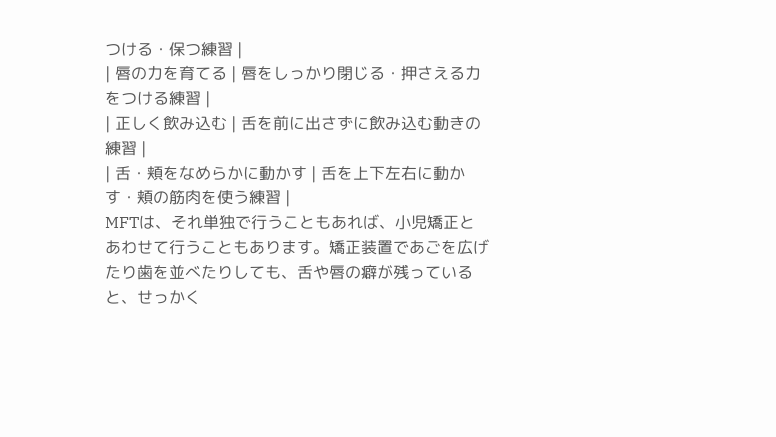つける・保つ練習 |
| 唇の力を育てる | 唇をしっかり閉じる・押さえる力をつける練習 |
| 正しく飲み込む | 舌を前に出さずに飲み込む動きの練習 |
| 舌・頬をなめらかに動かす | 舌を上下左右に動かす・頬の筋肉を使う練習 |
MFTは、それ単独で行うこともあれば、小児矯正とあわせて行うこともあります。矯正装置であごを広げたり歯を並べたりしても、舌や唇の癖が残っていると、せっかく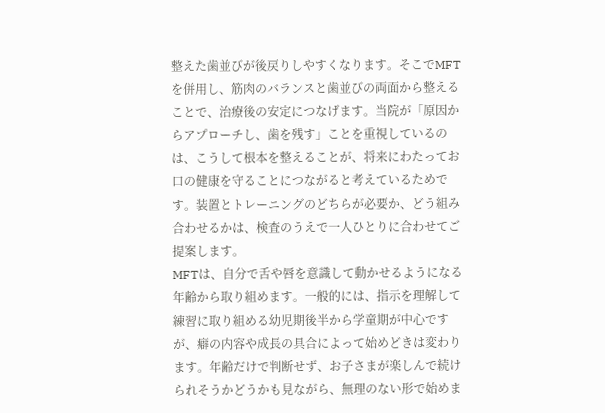整えた歯並びが後戻りしやすくなります。そこでMFTを併用し、筋肉のバランスと歯並びの両面から整えることで、治療後の安定につなげます。当院が「原因からアプローチし、歯を残す」ことを重視しているのは、こうして根本を整えることが、将来にわたってお口の健康を守ることにつながると考えているためです。装置とトレーニングのどちらが必要か、どう組み合わせるかは、検査のうえで一人ひとりに合わせてご提案します。
MFTは、自分で舌や唇を意識して動かせるようになる年齢から取り組めます。一般的には、指示を理解して練習に取り組める幼児期後半から学童期が中心ですが、癖の内容や成長の具合によって始めどきは変わります。年齢だけで判断せず、お子さまが楽しんで続けられそうかどうかも見ながら、無理のない形で始めま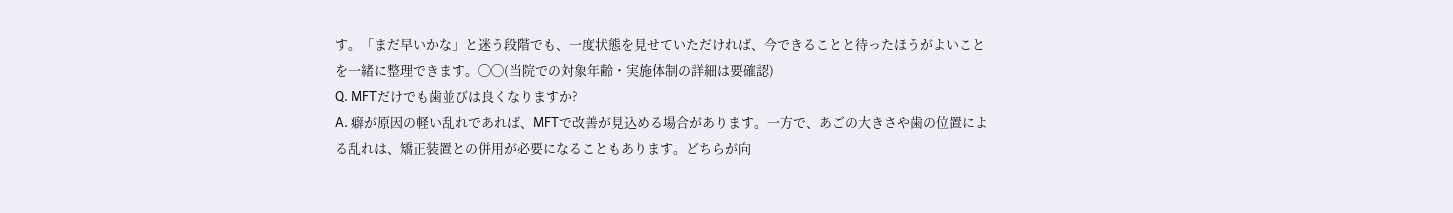す。「まだ早いかな」と迷う段階でも、一度状態を見せていただければ、今できることと待ったほうがよいことを一緒に整理できます。◯◯(当院での対象年齢・実施体制の詳細は要確認)
Q. MFTだけでも歯並びは良くなりますか?
A. 癖が原因の軽い乱れであれば、MFTで改善が見込める場合があります。一方で、あごの大きさや歯の位置による乱れは、矯正装置との併用が必要になることもあります。どちらが向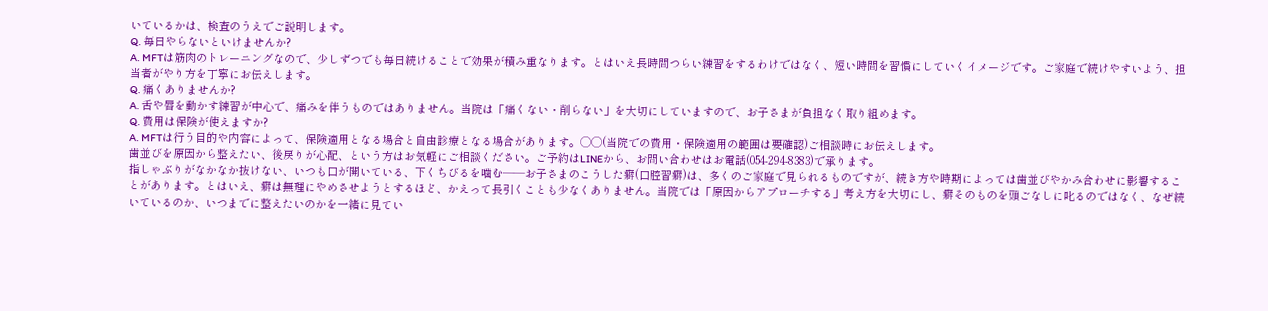いているかは、検査のうえでご説明します。
Q. 毎日やらないといけませんか?
A. MFTは筋肉のトレーニングなので、少しずつでも毎日続けることで効果が積み重なります。とはいえ長時間つらい練習をするわけではなく、短い時間を習慣にしていくイメージです。ご家庭で続けやすいよう、担当者がやり方を丁寧にお伝えします。
Q. 痛くありませんか?
A. 舌や唇を動かす練習が中心で、痛みを伴うものではありません。当院は「痛くない・削らない」を大切にしていますので、お子さまが負担なく取り組めます。
Q. 費用は保険が使えますか?
A. MFTは行う目的や内容によって、保険適用となる場合と自由診療となる場合があります。◯◯(当院での費用・保険適用の範囲は要確認)ご相談時にお伝えします。
歯並びを原因から整えたい、後戻りが心配、という方はお気軽にご相談ください。ご予約はLINEから、お問い合わせはお電話(054-294-8383)で承ります。
指しゃぶりがなかなか抜けない、いつも口が開いている、下くちびるを噛む——お子さまのこうした癖(口腔習癖)は、多くのご家庭で見られるものですが、続き方や時期によっては歯並びやかみ合わせに影響することがあります。とはいえ、癖は無理にやめさせようとするほど、かえって長引くことも少なくありません。当院では「原因からアプローチする」考え方を大切にし、癖そのものを頭ごなしに叱るのではなく、なぜ続いているのか、いつまでに整えたいのかを一緒に見てい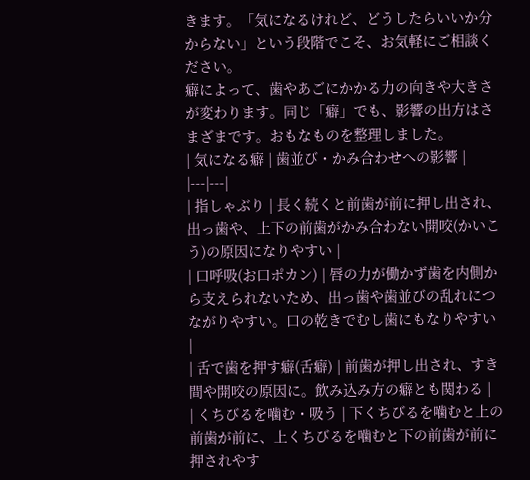きます。「気になるけれど、どうしたらいいか分からない」という段階でこそ、お気軽にご相談ください。
癖によって、歯やあごにかかる力の向きや大きさが変わります。同じ「癖」でも、影響の出方はさまざまです。おもなものを整理しました。
| 気になる癖 | 歯並び・かみ合わせへの影響 |
|---|---|
| 指しゃぶり | 長く続くと前歯が前に押し出され、出っ歯や、上下の前歯がかみ合わない開咬(かいこう)の原因になりやすい |
| 口呼吸(お口ポカン) | 唇の力が働かず歯を内側から支えられないため、出っ歯や歯並びの乱れにつながりやすい。口の乾きでむし歯にもなりやすい |
| 舌で歯を押す癖(舌癖) | 前歯が押し出され、すき間や開咬の原因に。飲み込み方の癖とも関わる |
| くちびるを噛む・吸う | 下くちびるを噛むと上の前歯が前に、上くちびるを噛むと下の前歯が前に押されやす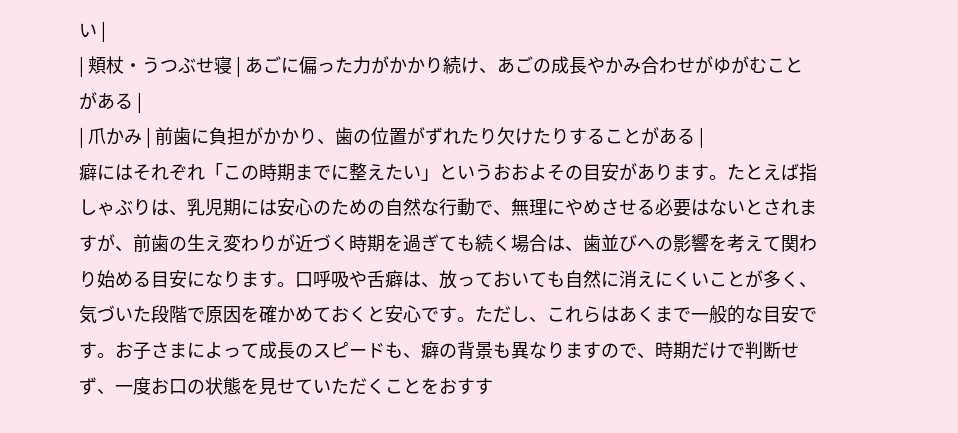い |
| 頬杖・うつぶせ寝 | あごに偏った力がかかり続け、あごの成長やかみ合わせがゆがむことがある |
| 爪かみ | 前歯に負担がかかり、歯の位置がずれたり欠けたりすることがある |
癖にはそれぞれ「この時期までに整えたい」というおおよその目安があります。たとえば指しゃぶりは、乳児期には安心のための自然な行動で、無理にやめさせる必要はないとされますが、前歯の生え変わりが近づく時期を過ぎても続く場合は、歯並びへの影響を考えて関わり始める目安になります。口呼吸や舌癖は、放っておいても自然に消えにくいことが多く、気づいた段階で原因を確かめておくと安心です。ただし、これらはあくまで一般的な目安です。お子さまによって成長のスピードも、癖の背景も異なりますので、時期だけで判断せず、一度お口の状態を見せていただくことをおすす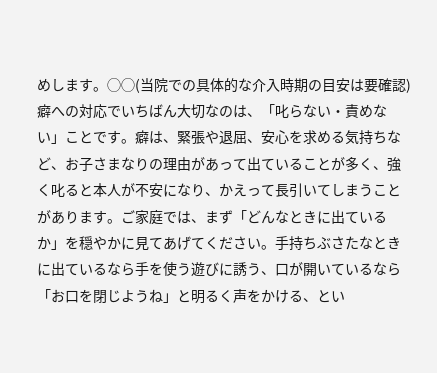めします。◯◯(当院での具体的な介入時期の目安は要確認)
癖への対応でいちばん大切なのは、「叱らない・責めない」ことです。癖は、緊張や退屈、安心を求める気持ちなど、お子さまなりの理由があって出ていることが多く、強く叱ると本人が不安になり、かえって長引いてしまうことがあります。ご家庭では、まず「どんなときに出ているか」を穏やかに見てあげてください。手持ちぶさたなときに出ているなら手を使う遊びに誘う、口が開いているなら「お口を閉じようね」と明るく声をかける、とい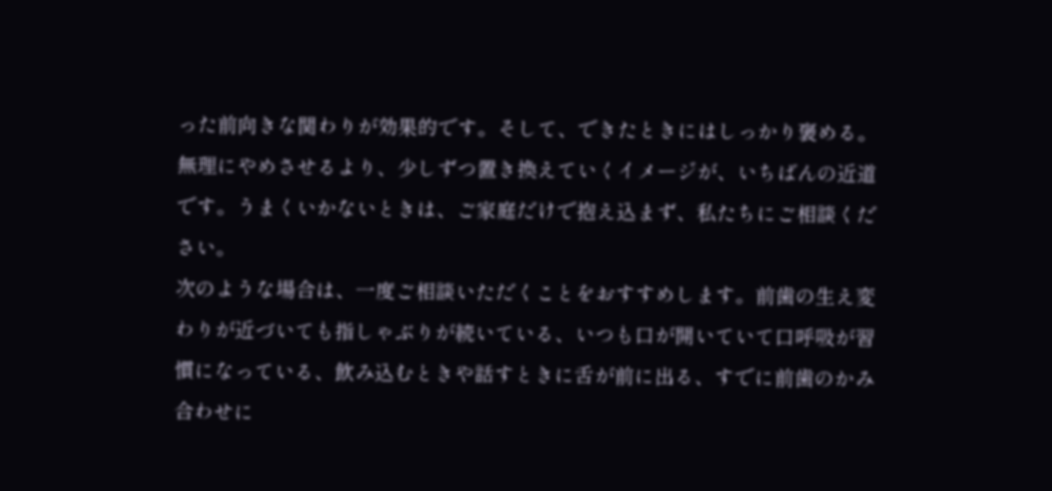った前向きな関わりが効果的です。そして、できたときにはしっかり褒める。無理にやめさせるより、少しずつ置き換えていくイメージが、いちばんの近道です。うまくいかないときは、ご家庭だけで抱え込まず、私たちにご相談ください。
次のような場合は、一度ご相談いただくことをおすすめします。前歯の生え変わりが近づいても指しゃぶりが続いている、いつも口が開いていて口呼吸が習慣になっている、飲み込むときや話すときに舌が前に出る、すでに前歯のかみ合わせに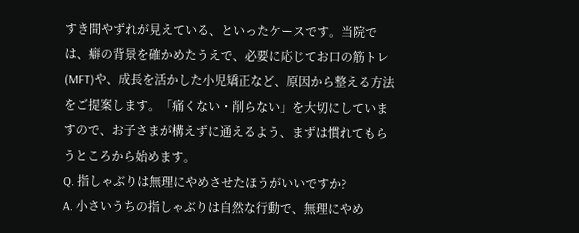すき間やずれが見えている、といったケースです。当院では、癖の背景を確かめたうえで、必要に応じてお口の筋トレ(MFT)や、成長を活かした小児矯正など、原因から整える方法をご提案します。「痛くない・削らない」を大切にしていますので、お子さまが構えずに通えるよう、まずは慣れてもらうところから始めます。
Q. 指しゃぶりは無理にやめさせたほうがいいですか?
A. 小さいうちの指しゃぶりは自然な行動で、無理にやめ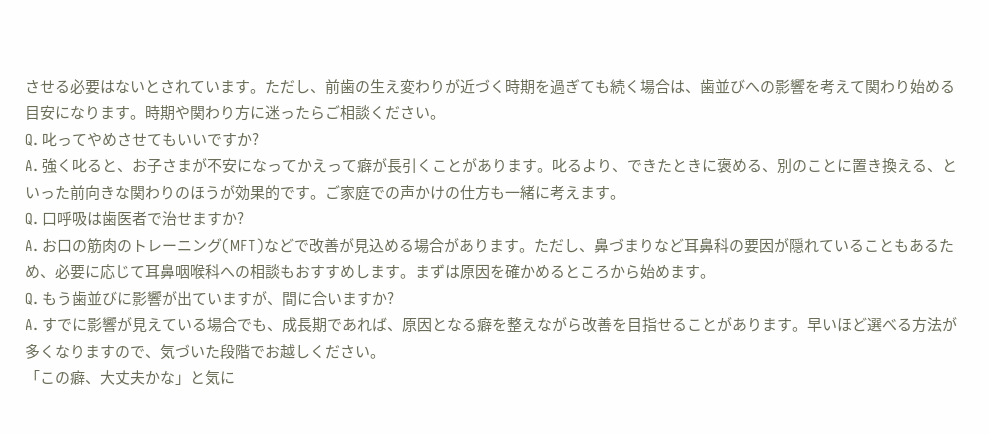させる必要はないとされています。ただし、前歯の生え変わりが近づく時期を過ぎても続く場合は、歯並びへの影響を考えて関わり始める目安になります。時期や関わり方に迷ったらご相談ください。
Q. 叱ってやめさせてもいいですか?
A. 強く叱ると、お子さまが不安になってかえって癖が長引くことがあります。叱るより、できたときに褒める、別のことに置き換える、といった前向きな関わりのほうが効果的です。ご家庭での声かけの仕方も一緒に考えます。
Q. 口呼吸は歯医者で治せますか?
A. お口の筋肉のトレーニング(MFT)などで改善が見込める場合があります。ただし、鼻づまりなど耳鼻科の要因が隠れていることもあるため、必要に応じて耳鼻咽喉科への相談もおすすめします。まずは原因を確かめるところから始めます。
Q. もう歯並びに影響が出ていますが、間に合いますか?
A. すでに影響が見えている場合でも、成長期であれば、原因となる癖を整えながら改善を目指せることがあります。早いほど選べる方法が多くなりますので、気づいた段階でお越しください。
「この癖、大丈夫かな」と気に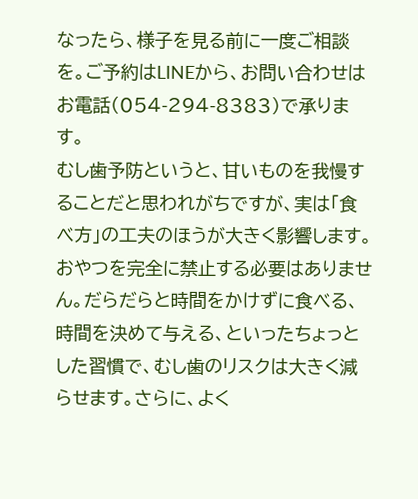なったら、様子を見る前に一度ご相談を。ご予約はLINEから、お問い合わせはお電話(054-294-8383)で承ります。
むし歯予防というと、甘いものを我慢することだと思われがちですが、実は「食べ方」の工夫のほうが大きく影響します。おやつを完全に禁止する必要はありません。だらだらと時間をかけずに食べる、時間を決めて与える、といったちょっとした習慣で、むし歯のリスクは大きく減らせます。さらに、よく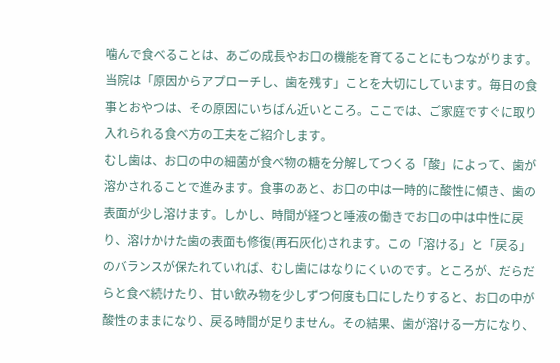噛んで食べることは、あごの成長やお口の機能を育てることにもつながります。当院は「原因からアプローチし、歯を残す」ことを大切にしています。毎日の食事とおやつは、その原因にいちばん近いところ。ここでは、ご家庭ですぐに取り入れられる食べ方の工夫をご紹介します。
むし歯は、お口の中の細菌が食べ物の糖を分解してつくる「酸」によって、歯が溶かされることで進みます。食事のあと、お口の中は一時的に酸性に傾き、歯の表面が少し溶けます。しかし、時間が経つと唾液の働きでお口の中は中性に戻り、溶けかけた歯の表面も修復(再石灰化)されます。この「溶ける」と「戻る」のバランスが保たれていれば、むし歯にはなりにくいのです。ところが、だらだらと食べ続けたり、甘い飲み物を少しずつ何度も口にしたりすると、お口の中が酸性のままになり、戻る時間が足りません。その結果、歯が溶ける一方になり、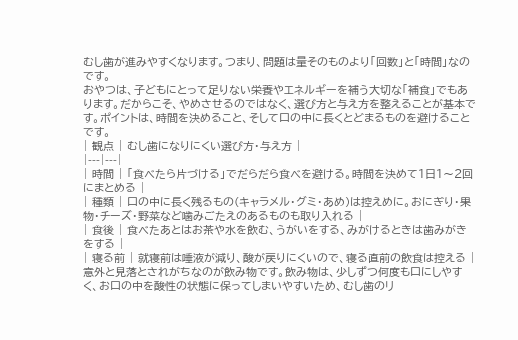むし歯が進みやすくなります。つまり、問題は量そのものより「回数」と「時間」なのです。
おやつは、子どもにとって足りない栄養やエネルギーを補う大切な「補食」でもあります。だからこそ、やめさせるのではなく、選び方と与え方を整えることが基本です。ポイントは、時間を決めること、そして口の中に長くとどまるものを避けることです。
| 観点 | むし歯になりにくい選び方・与え方 |
|---|---|
| 時間 | 「食べたら片づける」でだらだら食べを避ける。時間を決めて1日1〜2回にまとめる |
| 種類 | 口の中に長く残るもの(キャラメル・グミ・あめ)は控えめに。おにぎり・果物・チーズ・野菜など噛みごたえのあるものも取り入れる |
| 食後 | 食べたあとはお茶や水を飲む、うがいをする、みがけるときは歯みがきをする |
| 寝る前 | 就寝前は唾液が減り、酸が戻りにくいので、寝る直前の飲食は控える |
意外と見落とされがちなのが飲み物です。飲み物は、少しずつ何度も口にしやすく、お口の中を酸性の状態に保ってしまいやすいため、むし歯のリ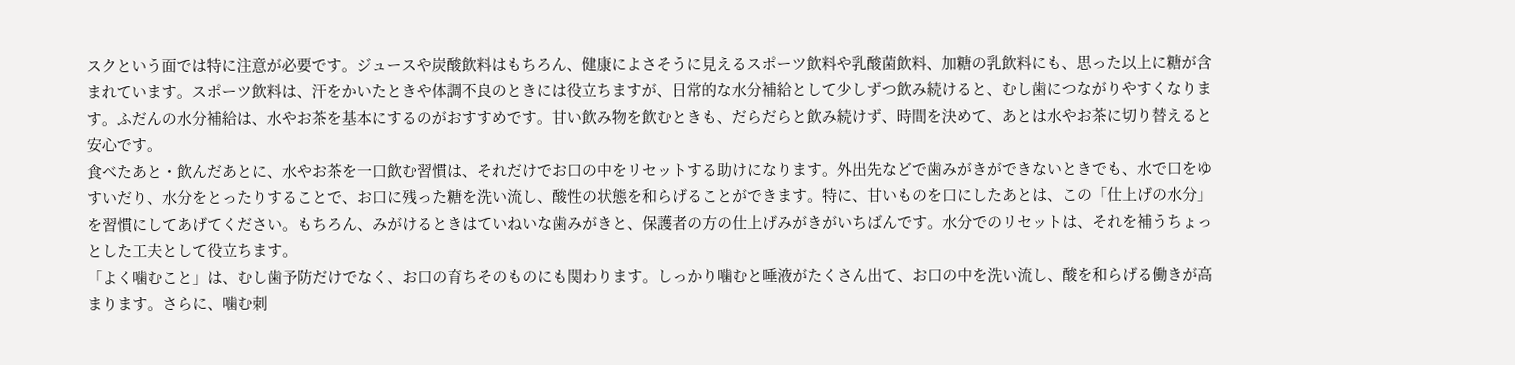スクという面では特に注意が必要です。ジュースや炭酸飲料はもちろん、健康によさそうに見えるスポーツ飲料や乳酸菌飲料、加糖の乳飲料にも、思った以上に糖が含まれています。スポーツ飲料は、汗をかいたときや体調不良のときには役立ちますが、日常的な水分補給として少しずつ飲み続けると、むし歯につながりやすくなります。ふだんの水分補給は、水やお茶を基本にするのがおすすめです。甘い飲み物を飲むときも、だらだらと飲み続けず、時間を決めて、あとは水やお茶に切り替えると安心です。
食べたあと・飲んだあとに、水やお茶を一口飲む習慣は、それだけでお口の中をリセットする助けになります。外出先などで歯みがきができないときでも、水で口をゆすいだり、水分をとったりすることで、お口に残った糖を洗い流し、酸性の状態を和らげることができます。特に、甘いものを口にしたあとは、この「仕上げの水分」を習慣にしてあげてください。もちろん、みがけるときはていねいな歯みがきと、保護者の方の仕上げみがきがいちばんです。水分でのリセットは、それを補うちょっとした工夫として役立ちます。
「よく噛むこと」は、むし歯予防だけでなく、お口の育ちそのものにも関わります。しっかり噛むと唾液がたくさん出て、お口の中を洗い流し、酸を和らげる働きが高まります。さらに、噛む刺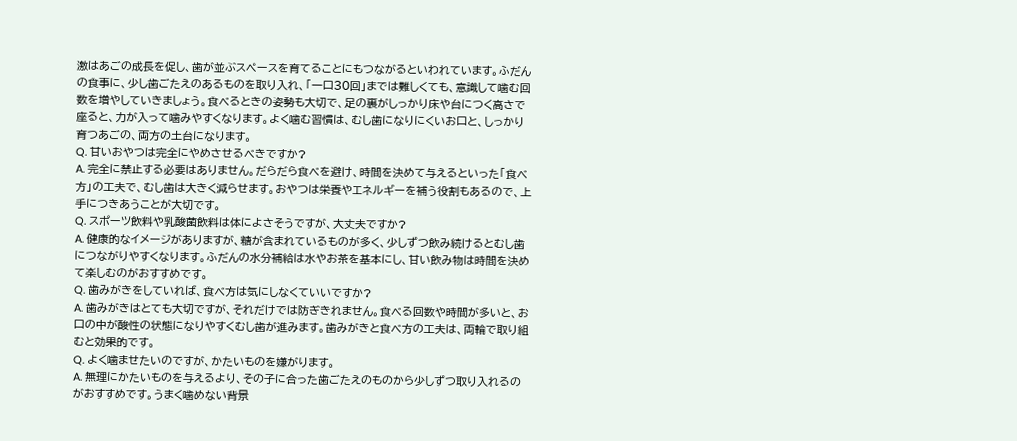激はあごの成長を促し、歯が並ぶスペースを育てることにもつながるといわれています。ふだんの食事に、少し歯ごたえのあるものを取り入れ、「一口30回」までは難しくても、意識して噛む回数を増やしていきましょう。食べるときの姿勢も大切で、足の裏がしっかり床や台につく高さで座ると、力が入って噛みやすくなります。よく噛む習慣は、むし歯になりにくいお口と、しっかり育つあごの、両方の土台になります。
Q. 甘いおやつは完全にやめさせるべきですか?
A. 完全に禁止する必要はありません。だらだら食べを避け、時間を決めて与えるといった「食べ方」の工夫で、むし歯は大きく減らせます。おやつは栄養やエネルギーを補う役割もあるので、上手につきあうことが大切です。
Q. スポーツ飲料や乳酸菌飲料は体によさそうですが、大丈夫ですか?
A. 健康的なイメージがありますが、糖が含まれているものが多く、少しずつ飲み続けるとむし歯につながりやすくなります。ふだんの水分補給は水やお茶を基本にし、甘い飲み物は時間を決めて楽しむのがおすすめです。
Q. 歯みがきをしていれば、食べ方は気にしなくていいですか?
A. 歯みがきはとても大切ですが、それだけでは防ぎきれません。食べる回数や時間が多いと、お口の中が酸性の状態になりやすくむし歯が進みます。歯みがきと食べ方の工夫は、両輪で取り組むと効果的です。
Q. よく噛ませたいのですが、かたいものを嫌がります。
A. 無理にかたいものを与えるより、その子に合った歯ごたえのものから少しずつ取り入れるのがおすすめです。うまく噛めない背景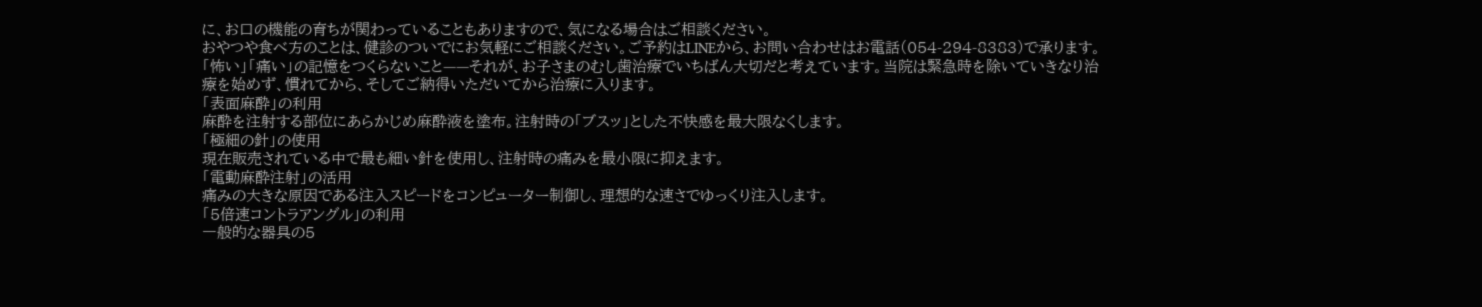に、お口の機能の育ちが関わっていることもありますので、気になる場合はご相談ください。
おやつや食べ方のことは、健診のついでにお気軽にご相談ください。ご予約はLINEから、お問い合わせはお電話(054-294-8383)で承ります。
「怖い」「痛い」の記憶をつくらないこと——それが、お子さまのむし歯治療でいちばん大切だと考えています。当院は緊急時を除いていきなり治療を始めず、慣れてから、そしてご納得いただいてから治療に入ります。
「表面麻酔」の利用
麻酔を注射する部位にあらかじめ麻酔液を塗布。注射時の「ブスッ」とした不快感を最大限なくします。
「極細の針」の使用
現在販売されている中で最も細い針を使用し、注射時の痛みを最小限に抑えます。
「電動麻酔注射」の活用
痛みの大きな原因である注入スピードをコンピューター制御し、理想的な速さでゆっくり注入します。
「5倍速コントラアングル」の利用
一般的な器具の5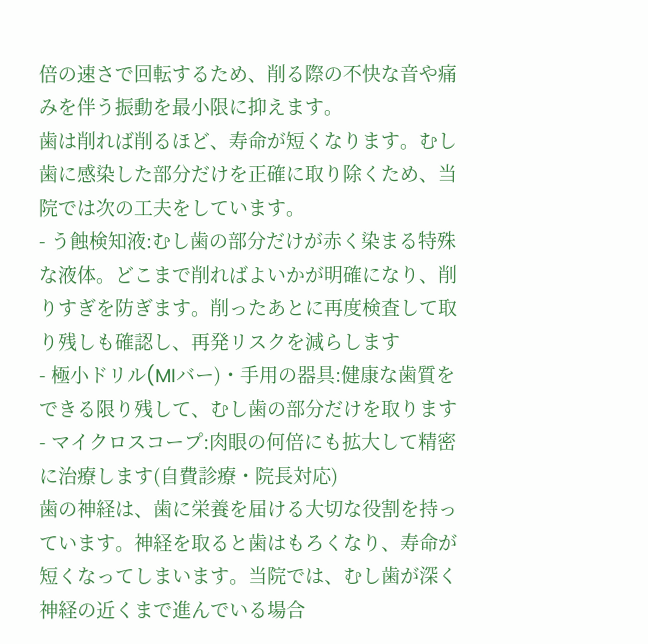倍の速さで回転するため、削る際の不快な音や痛みを伴う振動を最小限に抑えます。
歯は削れば削るほど、寿命が短くなります。むし歯に感染した部分だけを正確に取り除くため、当院では次の工夫をしています。
- う蝕検知液:むし歯の部分だけが赤く染まる特殊な液体。どこまで削ればよいかが明確になり、削りすぎを防ぎます。削ったあとに再度検査して取り残しも確認し、再発リスクを減らします
- 極小ドリル(MIバー)・手用の器具:健康な歯質をできる限り残して、むし歯の部分だけを取ります
- マイクロスコープ:肉眼の何倍にも拡大して精密に治療します(自費診療・院長対応)
歯の神経は、歯に栄養を届ける大切な役割を持っています。神経を取ると歯はもろくなり、寿命が短くなってしまいます。当院では、むし歯が深く神経の近くまで進んでいる場合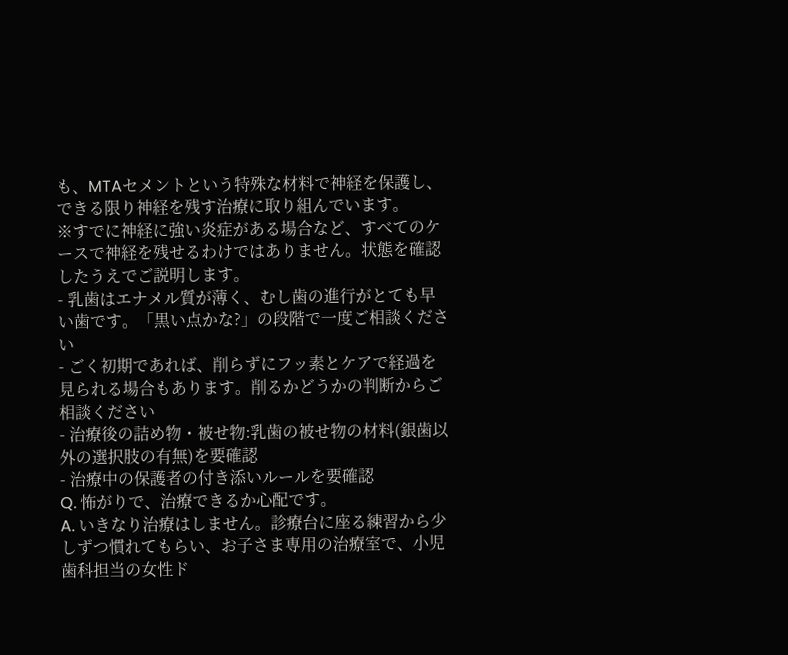も、MTAセメントという特殊な材料で神経を保護し、できる限り神経を残す治療に取り組んでいます。
※すでに神経に強い炎症がある場合など、すべてのケースで神経を残せるわけではありません。状態を確認したうえでご説明します。
- 乳歯はエナメル質が薄く、むし歯の進行がとても早い歯です。「黒い点かな?」の段階で一度ご相談ください
- ごく初期であれば、削らずにフッ素とケアで経過を見られる場合もあります。削るかどうかの判断からご相談ください
- 治療後の詰め物・被せ物:乳歯の被せ物の材料(銀歯以外の選択肢の有無)を要確認
- 治療中の保護者の付き添いルールを要確認
Q. 怖がりで、治療できるか心配です。
A. いきなり治療はしません。診療台に座る練習から少しずつ慣れてもらい、お子さま専用の治療室で、小児歯科担当の女性ド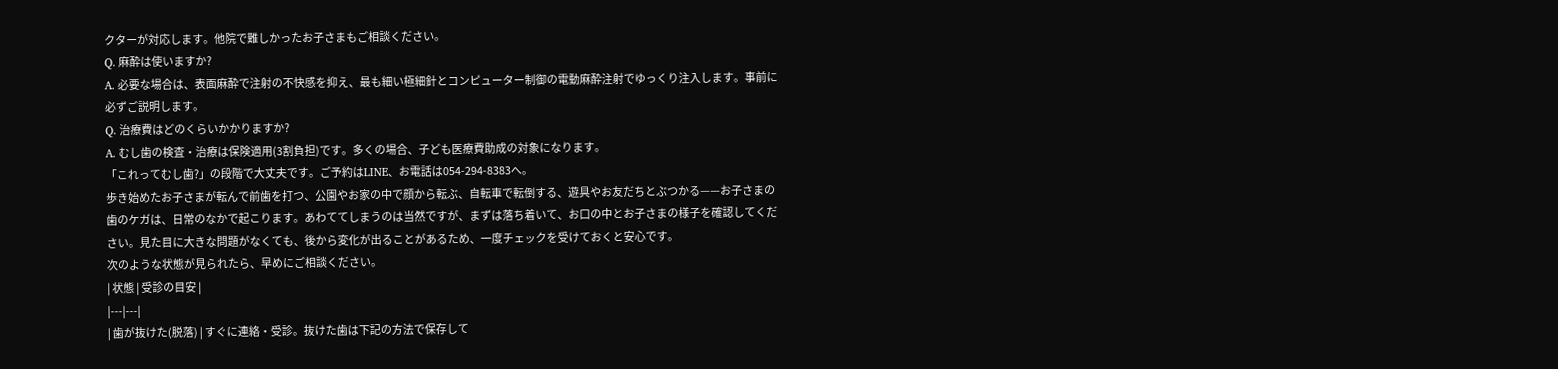クターが対応します。他院で難しかったお子さまもご相談ください。
Q. 麻酔は使いますか?
A. 必要な場合は、表面麻酔で注射の不快感を抑え、最も細い極細針とコンピューター制御の電動麻酔注射でゆっくり注入します。事前に必ずご説明します。
Q. 治療費はどのくらいかかりますか?
A. むし歯の検査・治療は保険適用(3割負担)です。多くの場合、子ども医療費助成の対象になります。
「これってむし歯?」の段階で大丈夫です。ご予約はLINE、お電話は054-294-8383へ。
歩き始めたお子さまが転んで前歯を打つ、公園やお家の中で顔から転ぶ、自転車で転倒する、遊具やお友だちとぶつかる——お子さまの歯のケガは、日常のなかで起こります。あわててしまうのは当然ですが、まずは落ち着いて、お口の中とお子さまの様子を確認してください。見た目に大きな問題がなくても、後から変化が出ることがあるため、一度チェックを受けておくと安心です。
次のような状態が見られたら、早めにご相談ください。
| 状態 | 受診の目安 |
|---|---|
| 歯が抜けた(脱落) | すぐに連絡・受診。抜けた歯は下記の方法で保存して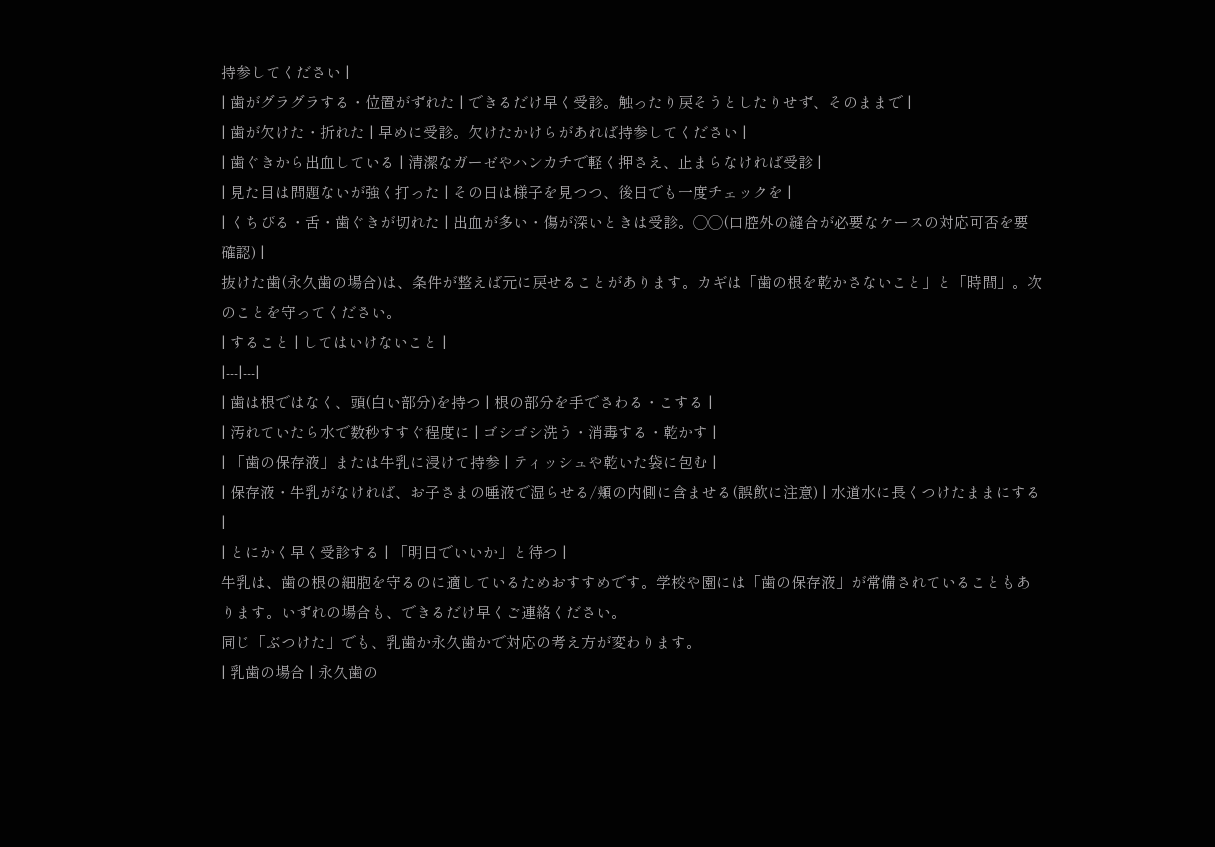持参してください |
| 歯がグラグラする・位置がずれた | できるだけ早く受診。触ったり戻そうとしたりせず、そのままで |
| 歯が欠けた・折れた | 早めに受診。欠けたかけらがあれば持参してください |
| 歯ぐきから出血している | 清潔なガーゼやハンカチで軽く押さえ、止まらなければ受診 |
| 見た目は問題ないが強く打った | その日は様子を見つつ、後日でも一度チェックを |
| くちびる・舌・歯ぐきが切れた | 出血が多い・傷が深いときは受診。◯◯(口腔外の縫合が必要なケースの対応可否を要確認) |
抜けた歯(永久歯の場合)は、条件が整えば元に戻せることがあります。カギは「歯の根を乾かさないこと」と「時間」。次のことを守ってください。
| すること | してはいけないこと |
|---|---|
| 歯は根ではなく、頭(白い部分)を持つ | 根の部分を手でさわる・こする |
| 汚れていたら水で数秒すすぐ程度に | ゴシゴシ洗う・消毒する・乾かす |
| 「歯の保存液」または牛乳に浸けて持参 | ティッシュや乾いた袋に包む |
| 保存液・牛乳がなければ、お子さまの唾液で湿らせる/頬の内側に含ませる(誤飲に注意) | 水道水に長くつけたままにする |
| とにかく早く受診する | 「明日でいいか」と待つ |
牛乳は、歯の根の細胞を守るのに適しているためおすすめです。学校や園には「歯の保存液」が常備されていることもあります。いずれの場合も、できるだけ早くご連絡ください。
同じ「ぶつけた」でも、乳歯か永久歯かで対応の考え方が変わります。
| 乳歯の場合 | 永久歯の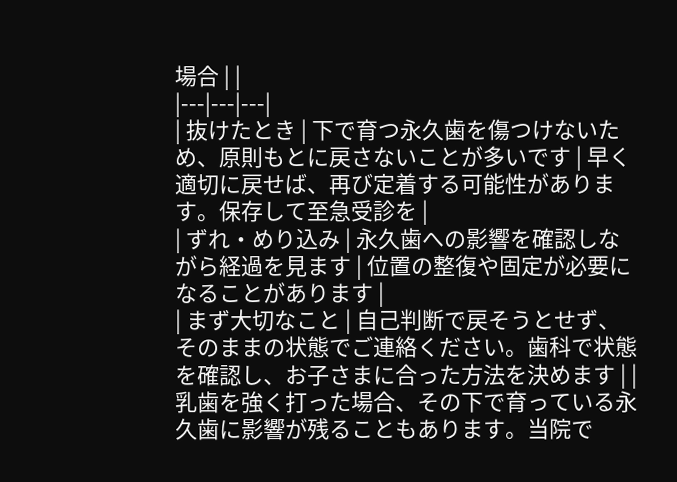場合 | |
|---|---|---|
| 抜けたとき | 下で育つ永久歯を傷つけないため、原則もとに戻さないことが多いです | 早く適切に戻せば、再び定着する可能性があります。保存して至急受診を |
| ずれ・めり込み | 永久歯への影響を確認しながら経過を見ます | 位置の整復や固定が必要になることがあります |
| まず大切なこと | 自己判断で戻そうとせず、そのままの状態でご連絡ください。歯科で状態を確認し、お子さまに合った方法を決めます | |
乳歯を強く打った場合、その下で育っている永久歯に影響が残ることもあります。当院で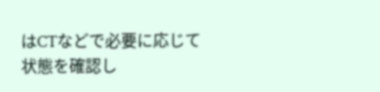はCTなどで必要に応じて状態を確認し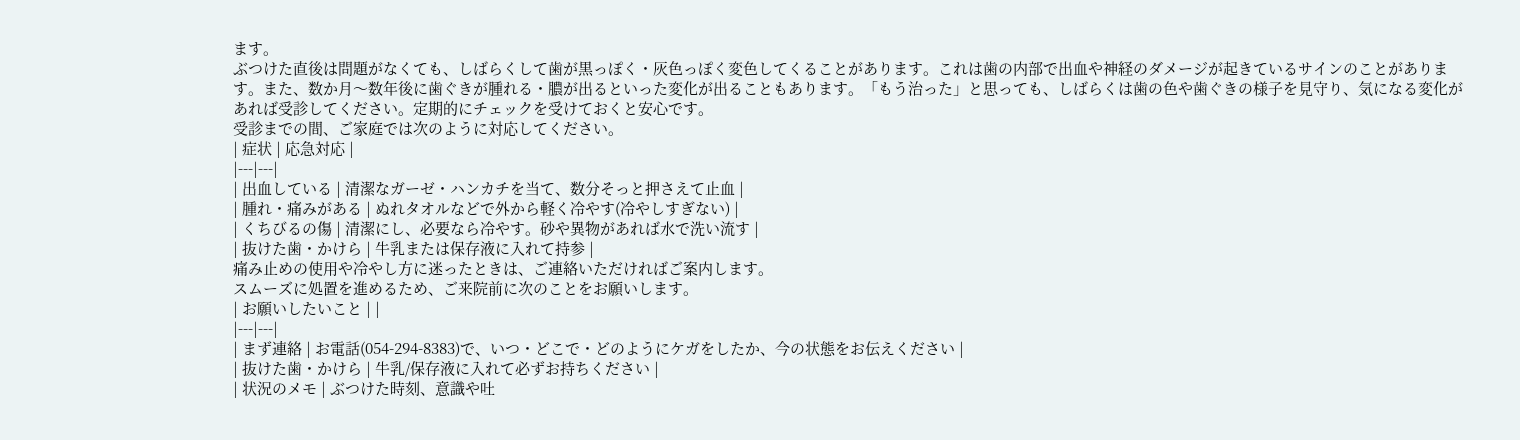ます。
ぶつけた直後は問題がなくても、しばらくして歯が黒っぽく・灰色っぽく変色してくることがあります。これは歯の内部で出血や神経のダメージが起きているサインのことがあります。また、数か月〜数年後に歯ぐきが腫れる・膿が出るといった変化が出ることもあります。「もう治った」と思っても、しばらくは歯の色や歯ぐきの様子を見守り、気になる変化があれば受診してください。定期的にチェックを受けておくと安心です。
受診までの間、ご家庭では次のように対応してください。
| 症状 | 応急対応 |
|---|---|
| 出血している | 清潔なガーゼ・ハンカチを当て、数分そっと押さえて止血 |
| 腫れ・痛みがある | ぬれタオルなどで外から軽く冷やす(冷やしすぎない) |
| くちびるの傷 | 清潔にし、必要なら冷やす。砂や異物があれば水で洗い流す |
| 抜けた歯・かけら | 牛乳または保存液に入れて持参 |
痛み止めの使用や冷やし方に迷ったときは、ご連絡いただければご案内します。
スムーズに処置を進めるため、ご来院前に次のことをお願いします。
| お願いしたいこと | |
|---|---|
| まず連絡 | お電話(054-294-8383)で、いつ・どこで・どのようにケガをしたか、今の状態をお伝えください |
| 抜けた歯・かけら | 牛乳/保存液に入れて必ずお持ちください |
| 状況のメモ | ぶつけた時刻、意識や吐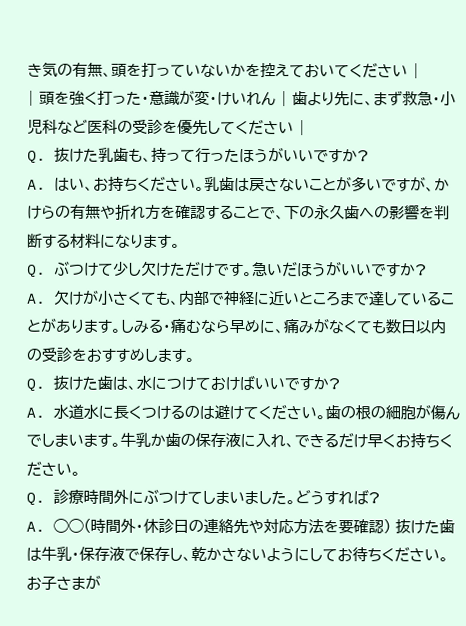き気の有無、頭を打っていないかを控えておいてください |
| 頭を強く打った・意識が変・けいれん | 歯より先に、まず救急・小児科など医科の受診を優先してください |
Q. 抜けた乳歯も、持って行ったほうがいいですか?
A. はい、お持ちください。乳歯は戻さないことが多いですが、かけらの有無や折れ方を確認することで、下の永久歯への影響を判断する材料になります。
Q. ぶつけて少し欠けただけです。急いだほうがいいですか?
A. 欠けが小さくても、内部で神経に近いところまで達していることがあります。しみる・痛むなら早めに、痛みがなくても数日以内の受診をおすすめします。
Q. 抜けた歯は、水につけておけばいいですか?
A. 水道水に長くつけるのは避けてください。歯の根の細胞が傷んでしまいます。牛乳か歯の保存液に入れ、できるだけ早くお持ちください。
Q. 診療時間外にぶつけてしまいました。どうすれば?
A. ◯◯(時間外・休診日の連絡先や対応方法を要確認) 抜けた歯は牛乳・保存液で保存し、乾かさないようにしてお待ちください。
お子さまが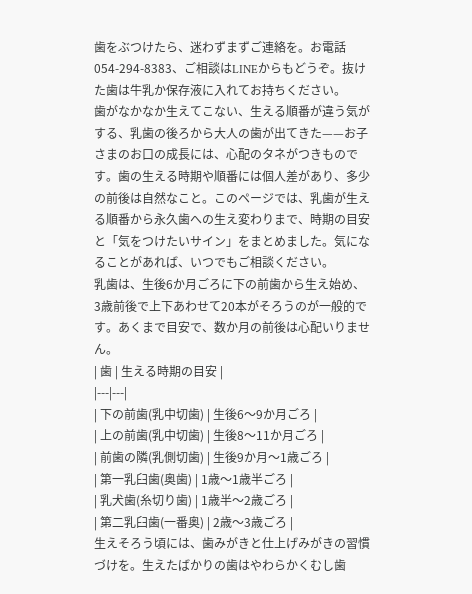歯をぶつけたら、迷わずまずご連絡を。お電話054-294-8383、ご相談はLINEからもどうぞ。抜けた歯は牛乳か保存液に入れてお持ちください。
歯がなかなか生えてこない、生える順番が違う気がする、乳歯の後ろから大人の歯が出てきた——お子さまのお口の成長には、心配のタネがつきものです。歯の生える時期や順番には個人差があり、多少の前後は自然なこと。このページでは、乳歯が生える順番から永久歯への生え変わりまで、時期の目安と「気をつけたいサイン」をまとめました。気になることがあれば、いつでもご相談ください。
乳歯は、生後6か月ごろに下の前歯から生え始め、3歳前後で上下あわせて20本がそろうのが一般的です。あくまで目安で、数か月の前後は心配いりません。
| 歯 | 生える時期の目安 |
|---|---|
| 下の前歯(乳中切歯) | 生後6〜9か月ごろ |
| 上の前歯(乳中切歯) | 生後8〜11か月ごろ |
| 前歯の隣(乳側切歯) | 生後9か月〜1歳ごろ |
| 第一乳臼歯(奥歯) | 1歳〜1歳半ごろ |
| 乳犬歯(糸切り歯) | 1歳半〜2歳ごろ |
| 第二乳臼歯(一番奥) | 2歳〜3歳ごろ |
生えそろう頃には、歯みがきと仕上げみがきの習慣づけを。生えたばかりの歯はやわらかくむし歯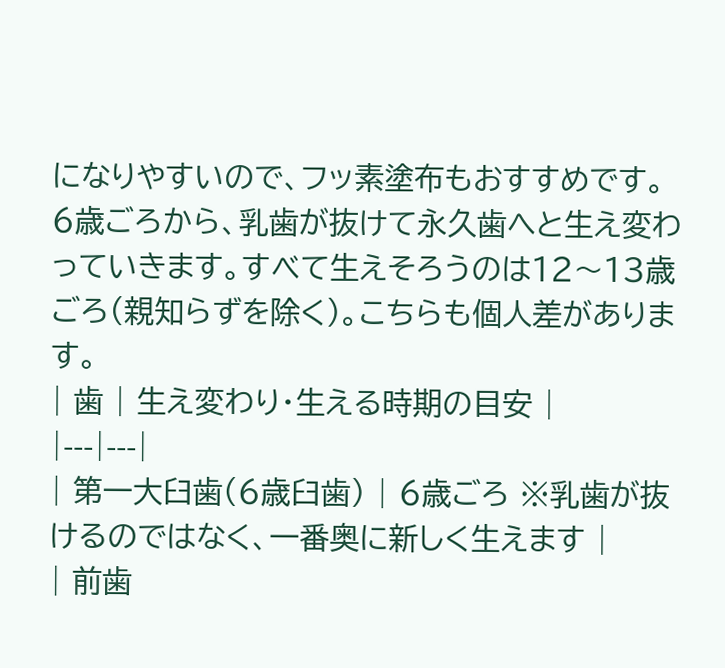になりやすいので、フッ素塗布もおすすめです。
6歳ごろから、乳歯が抜けて永久歯へと生え変わっていきます。すべて生えそろうのは12〜13歳ごろ(親知らずを除く)。こちらも個人差があります。
| 歯 | 生え変わり・生える時期の目安 |
|---|---|
| 第一大臼歯(6歳臼歯) | 6歳ごろ ※乳歯が抜けるのではなく、一番奥に新しく生えます |
| 前歯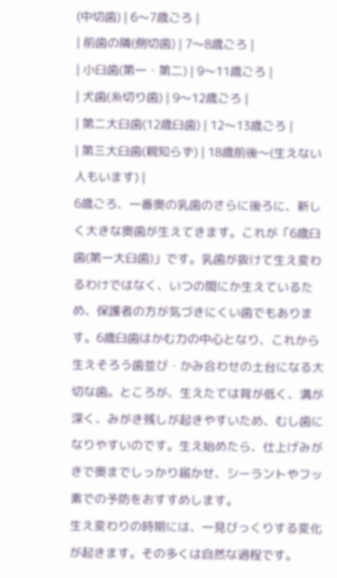(中切歯) | 6〜7歳ごろ |
| 前歯の隣(側切歯) | 7〜8歳ごろ |
| 小臼歯(第一・第二) | 9〜11歳ごろ |
| 犬歯(糸切り歯) | 9〜12歳ごろ |
| 第二大臼歯(12歳臼歯) | 12〜13歳ごろ |
| 第三大臼歯(親知らず) | 18歳前後〜(生えない人もいます) |
6歳ごろ、一番奥の乳歯のさらに後ろに、新しく大きな奥歯が生えてきます。これが「6歳臼歯(第一大臼歯)」です。乳歯が抜けて生え変わるわけではなく、いつの間にか生えているため、保護者の方が気づきにくい歯でもあります。6歳臼歯はかむ力の中心となり、これから生えそろう歯並び・かみ合わせの土台になる大切な歯。ところが、生えたては背が低く、溝が深く、みがき残しが起きやすいため、むし歯になりやすいのです。生え始めたら、仕上げみがきで奥までしっかり届かせ、シーラントやフッ素での予防をおすすめします。
生え変わりの時期には、一見びっくりする変化が起きます。その多くは自然な過程です。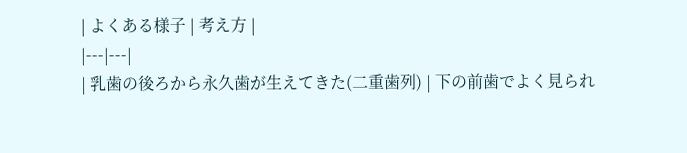| よくある様子 | 考え方 |
|---|---|
| 乳歯の後ろから永久歯が生えてきた(二重歯列) | 下の前歯でよく見られ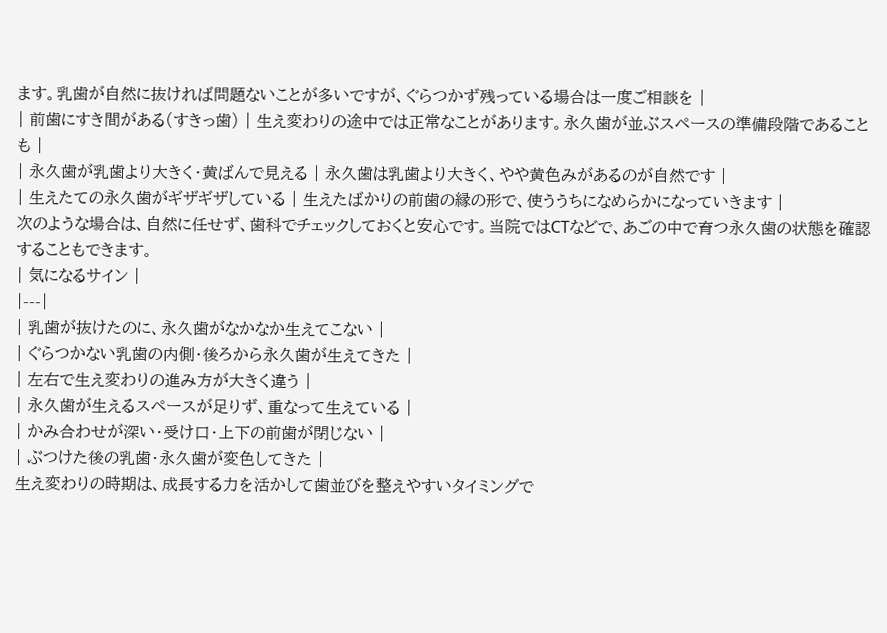ます。乳歯が自然に抜ければ問題ないことが多いですが、ぐらつかず残っている場合は一度ご相談を |
| 前歯にすき間がある(すきっ歯) | 生え変わりの途中では正常なことがあります。永久歯が並ぶスペースの準備段階であることも |
| 永久歯が乳歯より大きく・黄ばんで見える | 永久歯は乳歯より大きく、やや黄色みがあるのが自然です |
| 生えたての永久歯がギザギザしている | 生えたばかりの前歯の縁の形で、使ううちになめらかになっていきます |
次のような場合は、自然に任せず、歯科でチェックしておくと安心です。当院ではCTなどで、あごの中で育つ永久歯の状態を確認することもできます。
| 気になるサイン |
|---|
| 乳歯が抜けたのに、永久歯がなかなか生えてこない |
| ぐらつかない乳歯の内側・後ろから永久歯が生えてきた |
| 左右で生え変わりの進み方が大きく違う |
| 永久歯が生えるスペースが足りず、重なって生えている |
| かみ合わせが深い・受け口・上下の前歯が閉じない |
| ぶつけた後の乳歯・永久歯が変色してきた |
生え変わりの時期は、成長する力を活かして歯並びを整えやすいタイミングで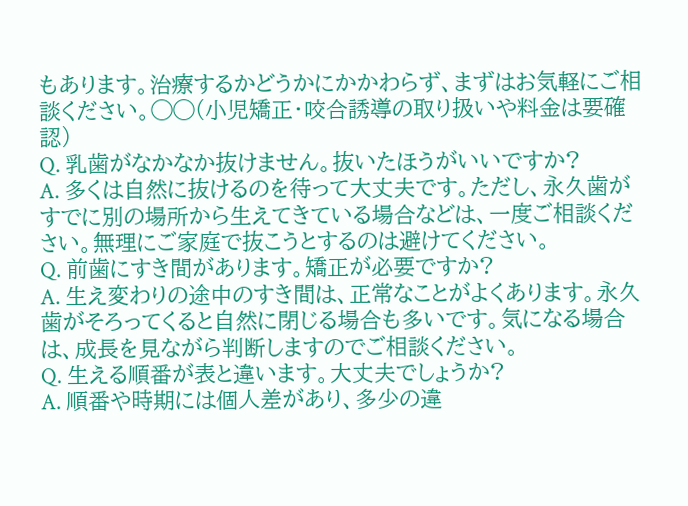もあります。治療するかどうかにかかわらず、まずはお気軽にご相談ください。◯◯(小児矯正・咬合誘導の取り扱いや料金は要確認)
Q. 乳歯がなかなか抜けません。抜いたほうがいいですか?
A. 多くは自然に抜けるのを待って大丈夫です。ただし、永久歯がすでに別の場所から生えてきている場合などは、一度ご相談ください。無理にご家庭で抜こうとするのは避けてください。
Q. 前歯にすき間があります。矯正が必要ですか?
A. 生え変わりの途中のすき間は、正常なことがよくあります。永久歯がそろってくると自然に閉じる場合も多いです。気になる場合は、成長を見ながら判断しますのでご相談ください。
Q. 生える順番が表と違います。大丈夫でしょうか?
A. 順番や時期には個人差があり、多少の違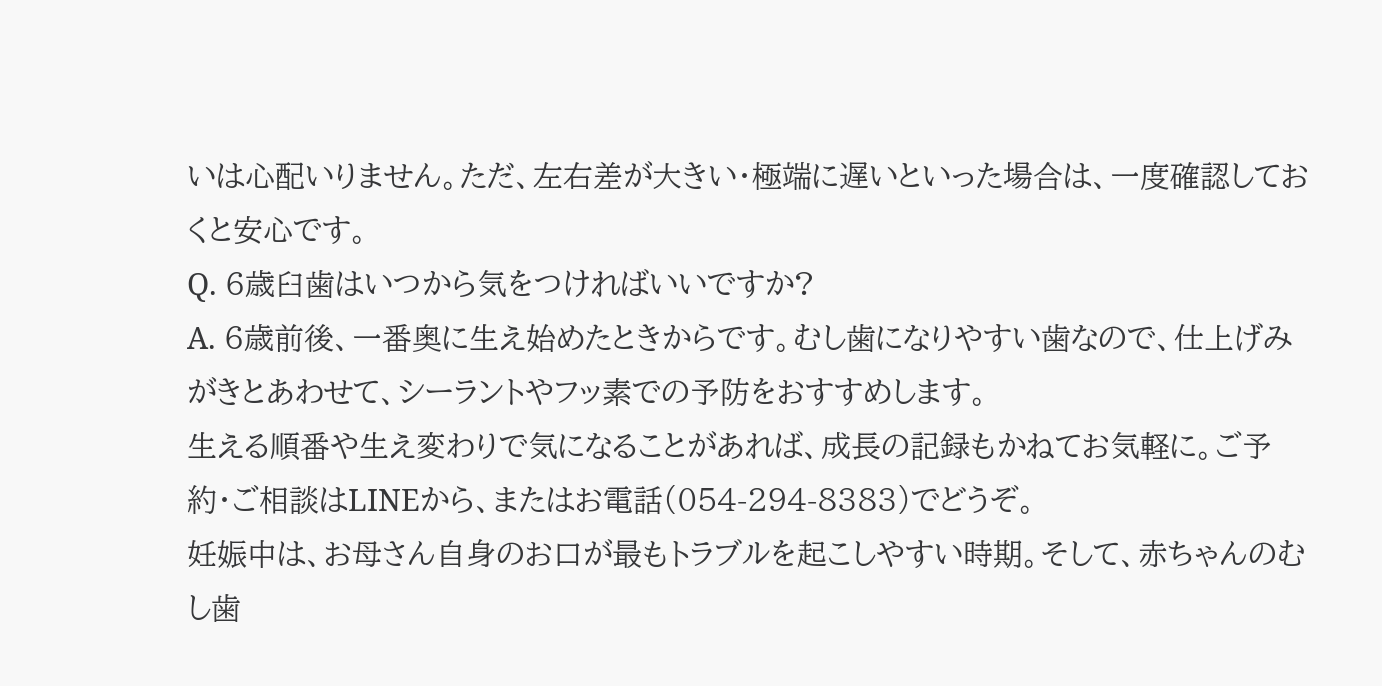いは心配いりません。ただ、左右差が大きい・極端に遅いといった場合は、一度確認しておくと安心です。
Q. 6歳臼歯はいつから気をつければいいですか?
A. 6歳前後、一番奥に生え始めたときからです。むし歯になりやすい歯なので、仕上げみがきとあわせて、シーラントやフッ素での予防をおすすめします。
生える順番や生え変わりで気になることがあれば、成長の記録もかねてお気軽に。ご予約・ご相談はLINEから、またはお電話(054-294-8383)でどうぞ。
妊娠中は、お母さん自身のお口が最もトラブルを起こしやすい時期。そして、赤ちゃんのむし歯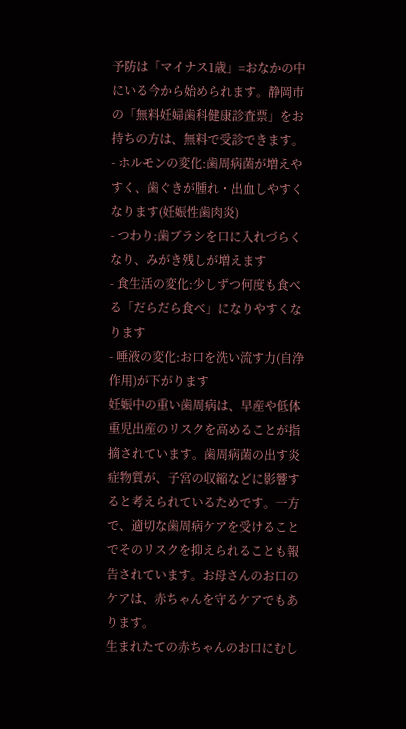予防は「マイナス1歳」=おなかの中にいる今から始められます。静岡市の「無料妊婦歯科健康診査票」をお持ちの方は、無料で受診できます。
- ホルモンの変化:歯周病菌が増えやすく、歯ぐきが腫れ・出血しやすくなります(妊娠性歯肉炎)
- つわり:歯ブラシを口に入れづらくなり、みがき残しが増えます
- 食生活の変化:少しずつ何度も食べる「だらだら食べ」になりやすくなります
- 唾液の変化:お口を洗い流す力(自浄作用)が下がります
妊娠中の重い歯周病は、早産や低体重児出産のリスクを高めることが指摘されています。歯周病菌の出す炎症物質が、子宮の収縮などに影響すると考えられているためです。一方で、適切な歯周病ケアを受けることでそのリスクを抑えられることも報告されています。お母さんのお口のケアは、赤ちゃんを守るケアでもあります。
生まれたての赤ちゃんのお口にむし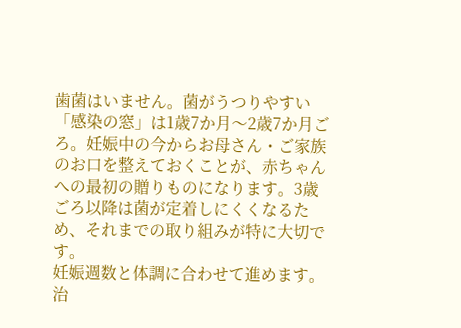歯菌はいません。菌がうつりやすい「感染の窓」は1歳7か月〜2歳7か月ごろ。妊娠中の今からお母さん・ご家族のお口を整えておくことが、赤ちゃんへの最初の贈りものになります。3歳ごろ以降は菌が定着しにくくなるため、それまでの取り組みが特に大切です。
妊娠週数と体調に合わせて進めます。治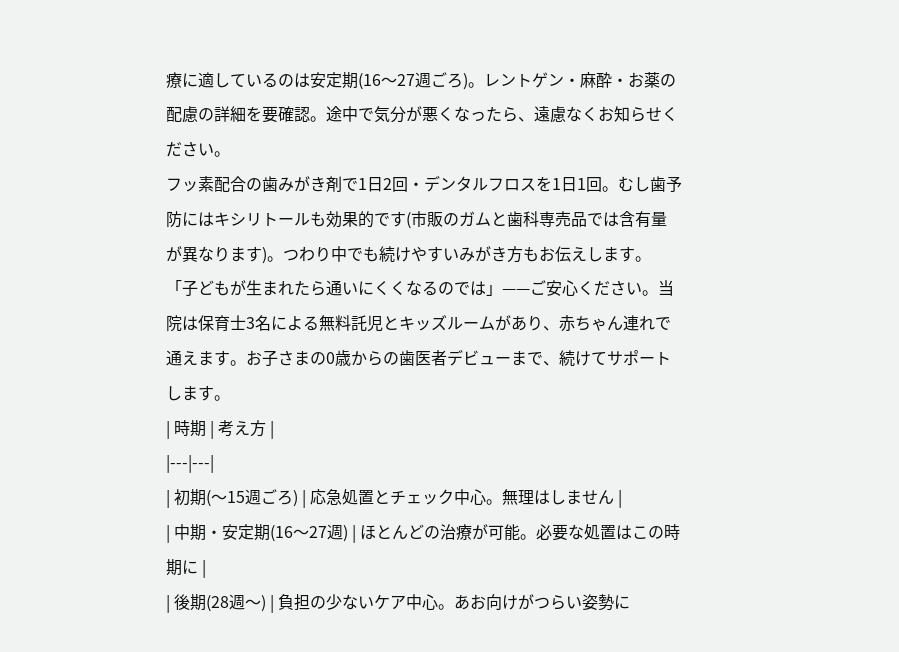療に適しているのは安定期(16〜27週ごろ)。レントゲン・麻酔・お薬の配慮の詳細を要確認。途中で気分が悪くなったら、遠慮なくお知らせください。
フッ素配合の歯みがき剤で1日2回・デンタルフロスを1日1回。むし歯予防にはキシリトールも効果的です(市販のガムと歯科専売品では含有量が異なります)。つわり中でも続けやすいみがき方もお伝えします。
「子どもが生まれたら通いにくくなるのでは」——ご安心ください。当院は保育士3名による無料託児とキッズルームがあり、赤ちゃん連れで通えます。お子さまの0歳からの歯医者デビューまで、続けてサポートします。
| 時期 | 考え方 |
|---|---|
| 初期(〜15週ごろ) | 応急処置とチェック中心。無理はしません |
| 中期・安定期(16〜27週) | ほとんどの治療が可能。必要な処置はこの時期に |
| 後期(28週〜) | 負担の少ないケア中心。あお向けがつらい姿勢に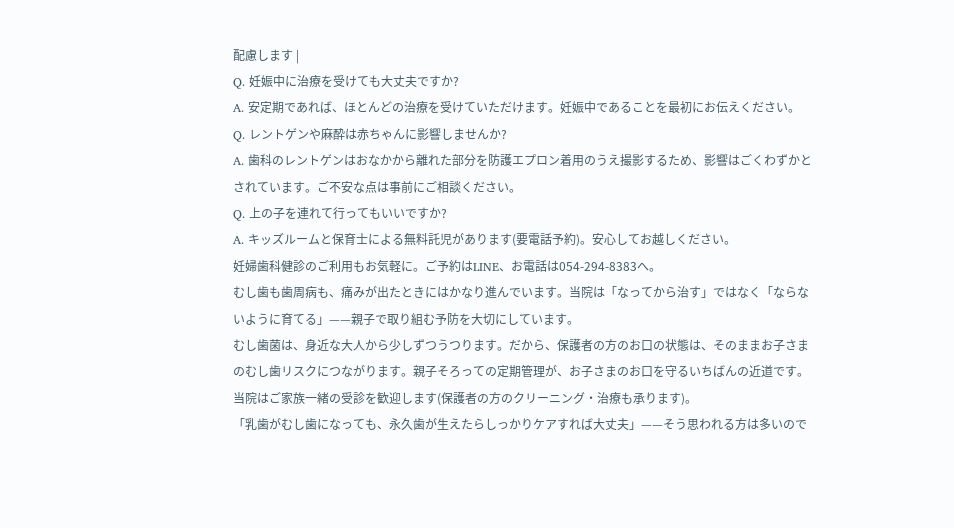配慮します |
Q. 妊娠中に治療を受けても大丈夫ですか?
A. 安定期であれば、ほとんどの治療を受けていただけます。妊娠中であることを最初にお伝えください。
Q. レントゲンや麻酔は赤ちゃんに影響しませんか?
A. 歯科のレントゲンはおなかから離れた部分を防護エプロン着用のうえ撮影するため、影響はごくわずかとされています。ご不安な点は事前にご相談ください。
Q. 上の子を連れて行ってもいいですか?
A. キッズルームと保育士による無料託児があります(要電話予約)。安心してお越しください。
妊婦歯科健診のご利用もお気軽に。ご予約はLINE、お電話は054-294-8383へ。
むし歯も歯周病も、痛みが出たときにはかなり進んでいます。当院は「なってから治す」ではなく「ならないように育てる」——親子で取り組む予防を大切にしています。
むし歯菌は、身近な大人から少しずつうつります。だから、保護者の方のお口の状態は、そのままお子さまのむし歯リスクにつながります。親子そろっての定期管理が、お子さまのお口を守るいちばんの近道です。当院はご家族一緒の受診を歓迎します(保護者の方のクリーニング・治療も承ります)。
「乳歯がむし歯になっても、永久歯が生えたらしっかりケアすれば大丈夫」——そう思われる方は多いので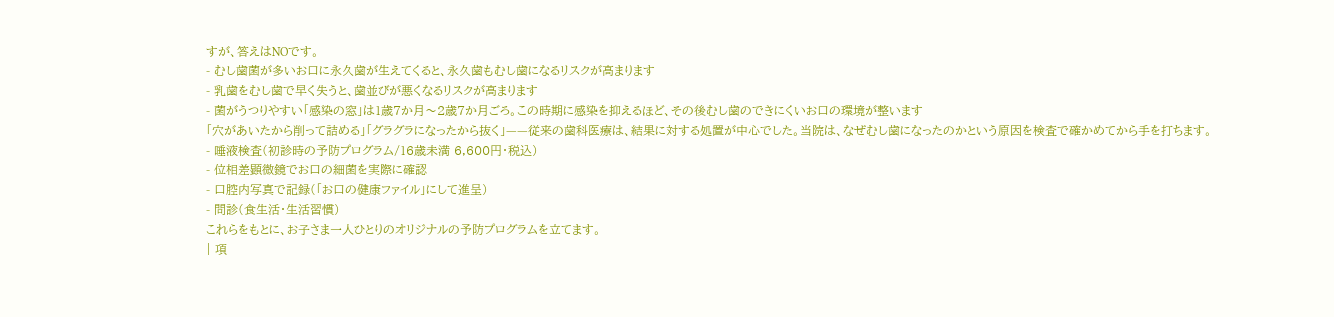すが、答えはNOです。
- むし歯菌が多いお口に永久歯が生えてくると、永久歯もむし歯になるリスクが高まります
- 乳歯をむし歯で早く失うと、歯並びが悪くなるリスクが高まります
- 菌がうつりやすい「感染の窓」は1歳7か月〜2歳7か月ごろ。この時期に感染を抑えるほど、その後むし歯のできにくいお口の環境が整います
「穴があいたから削って詰める」「グラグラになったから抜く」——従来の歯科医療は、結果に対する処置が中心でした。当院は、なぜむし歯になったのかという原因を検査で確かめてから手を打ちます。
- 唾液検査(初診時の予防プログラム/16歳未満 6,600円・税込)
- 位相差顕微鏡でお口の細菌を実際に確認
- 口腔内写真で記録(「お口の健康ファイル」にして進呈)
- 問診(食生活・生活習慣)
これらをもとに、お子さま一人ひとりのオリジナルの予防プログラムを立てます。
| 項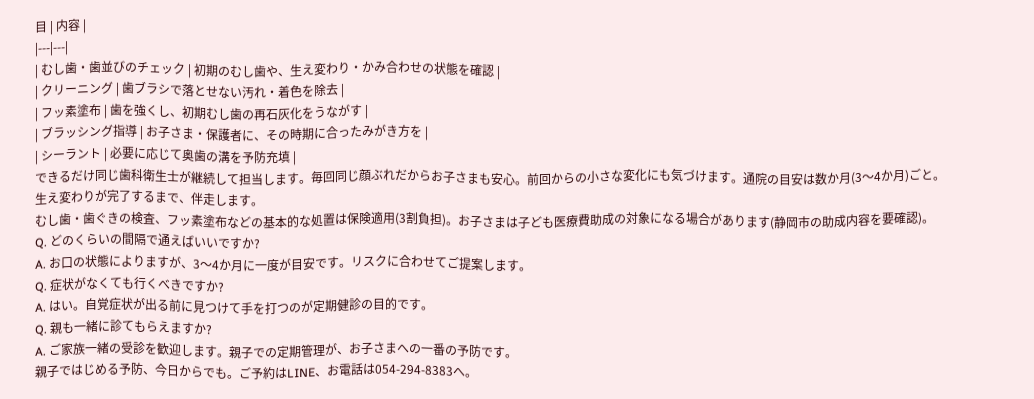目 | 内容 |
|---|---|
| むし歯・歯並びのチェック | 初期のむし歯や、生え変わり・かみ合わせの状態を確認 |
| クリーニング | 歯ブラシで落とせない汚れ・着色を除去 |
| フッ素塗布 | 歯を強くし、初期むし歯の再石灰化をうながす |
| ブラッシング指導 | お子さま・保護者に、その時期に合ったみがき方を |
| シーラント | 必要に応じて奥歯の溝を予防充填 |
できるだけ同じ歯科衛生士が継続して担当します。毎回同じ顔ぶれだからお子さまも安心。前回からの小さな変化にも気づけます。通院の目安は数か月(3〜4か月)ごと。生え変わりが完了するまで、伴走します。
むし歯・歯ぐきの検査、フッ素塗布などの基本的な処置は保険適用(3割負担)。お子さまは子ども医療費助成の対象になる場合があります(静岡市の助成内容を要確認)。
Q. どのくらいの間隔で通えばいいですか?
A. お口の状態によりますが、3〜4か月に一度が目安です。リスクに合わせてご提案します。
Q. 症状がなくても行くべきですか?
A. はい。自覚症状が出る前に見つけて手を打つのが定期健診の目的です。
Q. 親も一緒に診てもらえますか?
A. ご家族一緒の受診を歓迎します。親子での定期管理が、お子さまへの一番の予防です。
親子ではじめる予防、今日からでも。ご予約はLINE、お電話は054-294-8383へ。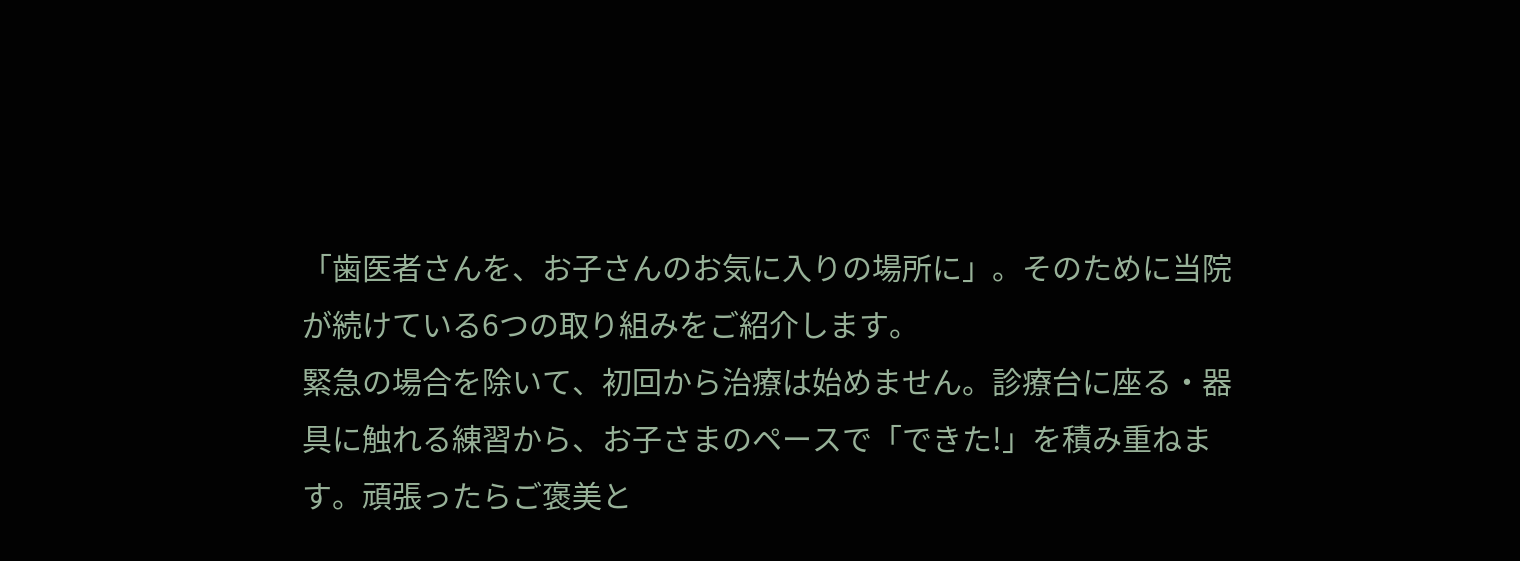「歯医者さんを、お子さんのお気に入りの場所に」。そのために当院が続けている6つの取り組みをご紹介します。
緊急の場合を除いて、初回から治療は始めません。診療台に座る・器具に触れる練習から、お子さまのペースで「できた!」を積み重ねます。頑張ったらご褒美と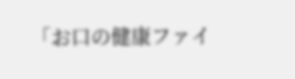「お口の健康ファイ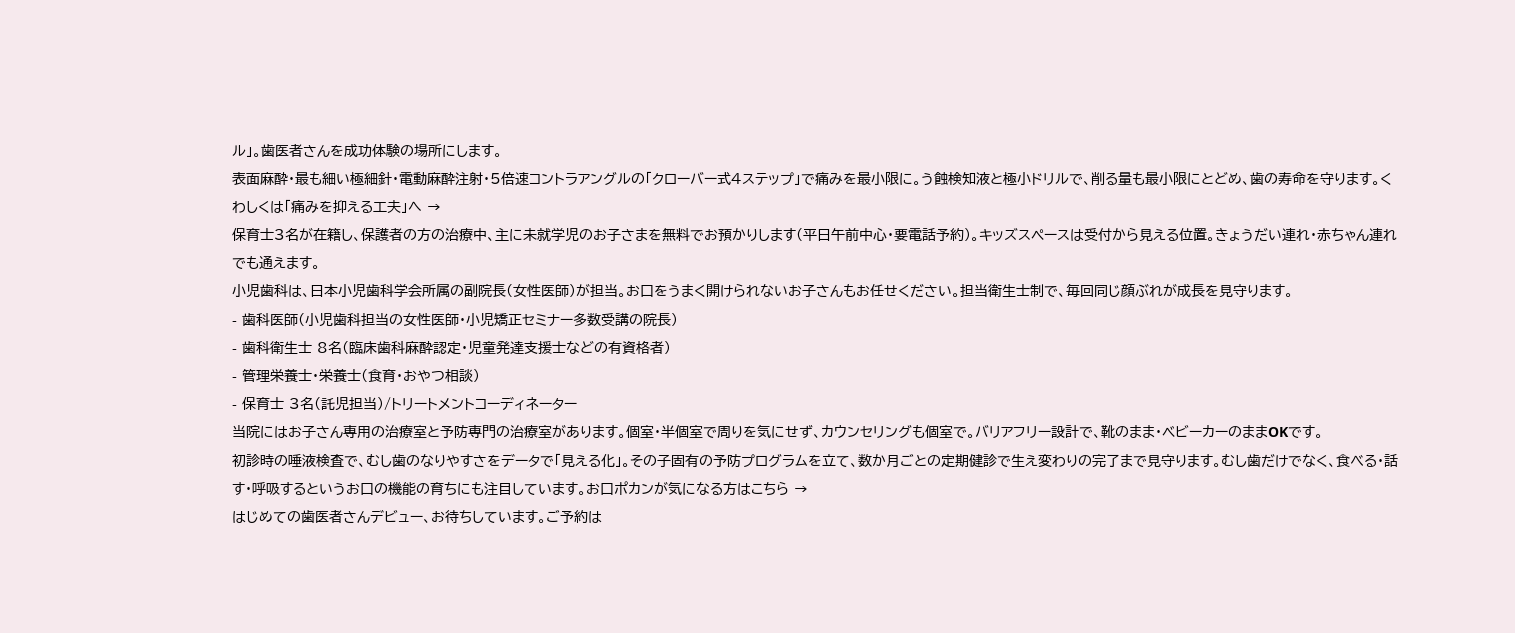ル」。歯医者さんを成功体験の場所にします。
表面麻酔・最も細い極細針・電動麻酔注射・5倍速コントラアングルの「クローバー式4ステップ」で痛みを最小限に。う蝕検知液と極小ドリルで、削る量も最小限にとどめ、歯の寿命を守ります。くわしくは「痛みを抑える工夫」へ →
保育士3名が在籍し、保護者の方の治療中、主に未就学児のお子さまを無料でお預かりします(平日午前中心・要電話予約)。キッズスペースは受付から見える位置。きょうだい連れ・赤ちゃん連れでも通えます。
小児歯科は、日本小児歯科学会所属の副院長(女性医師)が担当。お口をうまく開けられないお子さんもお任せください。担当衛生士制で、毎回同じ顔ぶれが成長を見守ります。
- 歯科医師(小児歯科担当の女性医師・小児矯正セミナー多数受講の院長)
- 歯科衛生士 8名(臨床歯科麻酔認定・児童発達支援士などの有資格者)
- 管理栄養士・栄養士(食育・おやつ相談)
- 保育士 3名(託児担当)/トリートメントコーディネーター
当院にはお子さん専用の治療室と予防専門の治療室があります。個室・半個室で周りを気にせず、カウンセリングも個室で。バリアフリー設計で、靴のまま・ベビーカーのままOKです。
初診時の唾液検査で、むし歯のなりやすさをデータで「見える化」。その子固有の予防プログラムを立て、数か月ごとの定期健診で生え変わりの完了まで見守ります。むし歯だけでなく、食べる・話す・呼吸するというお口の機能の育ちにも注目しています。お口ポカンが気になる方はこちら →
はじめての歯医者さんデビュー、お待ちしています。ご予約は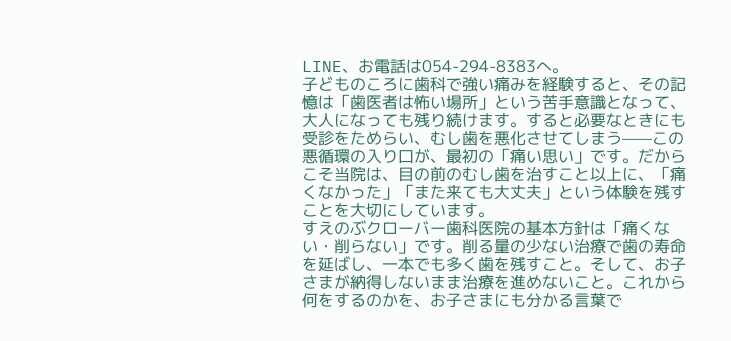LINE、お電話は054-294-8383へ。
子どものころに歯科で強い痛みを経験すると、その記憶は「歯医者は怖い場所」という苦手意識となって、大人になっても残り続けます。すると必要なときにも受診をためらい、むし歯を悪化させてしまう——この悪循環の入り口が、最初の「痛い思い」です。だからこそ当院は、目の前のむし歯を治すこと以上に、「痛くなかった」「また来ても大丈夫」という体験を残すことを大切にしています。
すえのぶクローバー歯科医院の基本方針は「痛くない・削らない」です。削る量の少ない治療で歯の寿命を延ばし、一本でも多く歯を残すこと。そして、お子さまが納得しないまま治療を進めないこと。これから何をするのかを、お子さまにも分かる言葉で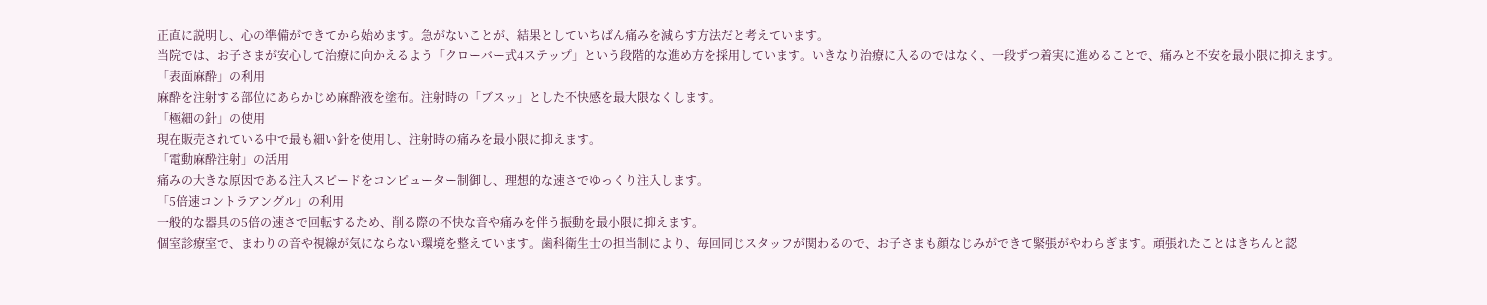正直に説明し、心の準備ができてから始めます。急がないことが、結果としていちばん痛みを減らす方法だと考えています。
当院では、お子さまが安心して治療に向かえるよう「クローバー式4ステップ」という段階的な進め方を採用しています。いきなり治療に入るのではなく、一段ずつ着実に進めることで、痛みと不安を最小限に抑えます。
「表面麻酔」の利用
麻酔を注射する部位にあらかじめ麻酔液を塗布。注射時の「ブスッ」とした不快感を最大限なくします。
「極細の針」の使用
現在販売されている中で最も細い針を使用し、注射時の痛みを最小限に抑えます。
「電動麻酔注射」の活用
痛みの大きな原因である注入スピードをコンピューター制御し、理想的な速さでゆっくり注入します。
「5倍速コントラアングル」の利用
一般的な器具の5倍の速さで回転するため、削る際の不快な音や痛みを伴う振動を最小限に抑えます。
個室診療室で、まわりの音や視線が気にならない環境を整えています。歯科衛生士の担当制により、毎回同じスタッフが関わるので、お子さまも顔なじみができて緊張がやわらぎます。頑張れたことはきちんと認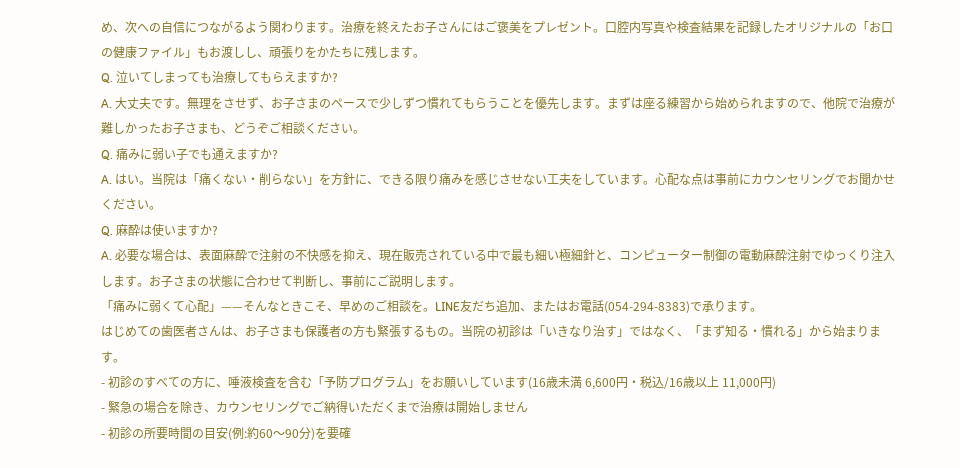め、次への自信につながるよう関わります。治療を終えたお子さんにはご褒美をプレゼント。口腔内写真や検査結果を記録したオリジナルの「お口の健康ファイル」もお渡しし、頑張りをかたちに残します。
Q. 泣いてしまっても治療してもらえますか?
A. 大丈夫です。無理をさせず、お子さまのペースで少しずつ慣れてもらうことを優先します。まずは座る練習から始められますので、他院で治療が難しかったお子さまも、どうぞご相談ください。
Q. 痛みに弱い子でも通えますか?
A. はい。当院は「痛くない・削らない」を方針に、できる限り痛みを感じさせない工夫をしています。心配な点は事前にカウンセリングでお聞かせください。
Q. 麻酔は使いますか?
A. 必要な場合は、表面麻酔で注射の不快感を抑え、現在販売されている中で最も細い極細針と、コンピューター制御の電動麻酔注射でゆっくり注入します。お子さまの状態に合わせて判断し、事前にご説明します。
「痛みに弱くて心配」——そんなときこそ、早めのご相談を。LINE友だち追加、またはお電話(054-294-8383)で承ります。
はじめての歯医者さんは、お子さまも保護者の方も緊張するもの。当院の初診は「いきなり治す」ではなく、「まず知る・慣れる」から始まります。
- 初診のすべての方に、唾液検査を含む「予防プログラム」をお願いしています(16歳未満 6,600円・税込/16歳以上 11,000円)
- 緊急の場合を除き、カウンセリングでご納得いただくまで治療は開始しません
- 初診の所要時間の目安(例:約60〜90分)を要確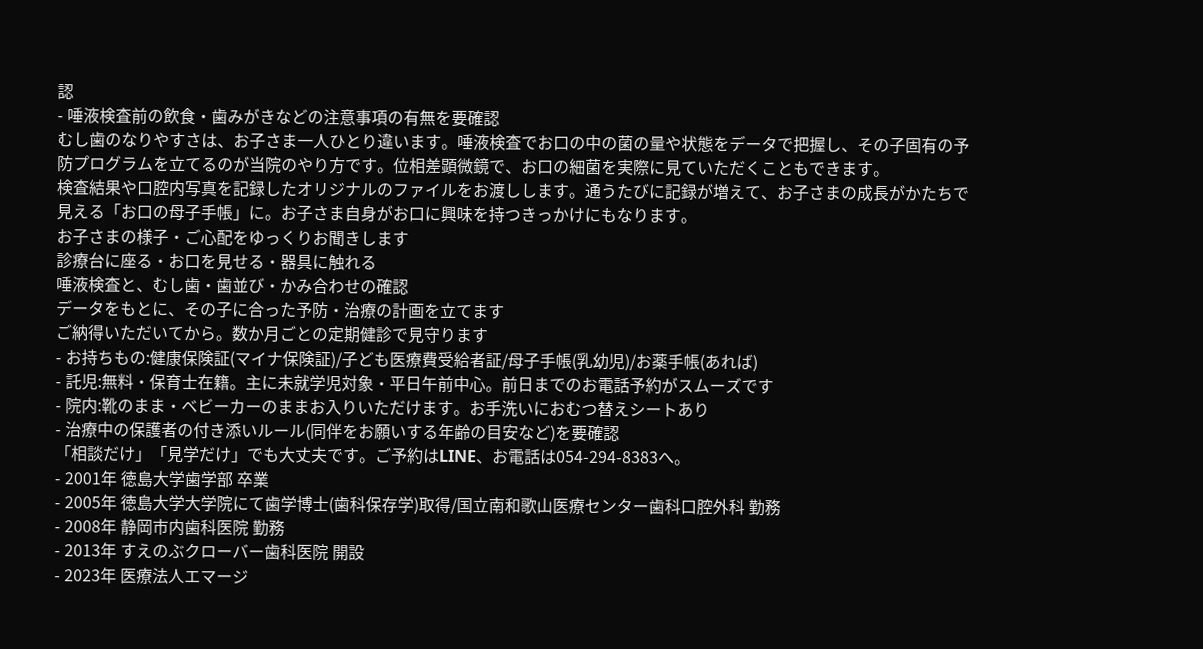認
- 唾液検査前の飲食・歯みがきなどの注意事項の有無を要確認
むし歯のなりやすさは、お子さま一人ひとり違います。唾液検査でお口の中の菌の量や状態をデータで把握し、その子固有の予防プログラムを立てるのが当院のやり方です。位相差顕微鏡で、お口の細菌を実際に見ていただくこともできます。
検査結果や口腔内写真を記録したオリジナルのファイルをお渡しします。通うたびに記録が増えて、お子さまの成長がかたちで見える「お口の母子手帳」に。お子さま自身がお口に興味を持つきっかけにもなります。
お子さまの様子・ご心配をゆっくりお聞きします
診療台に座る・お口を見せる・器具に触れる
唾液検査と、むし歯・歯並び・かみ合わせの確認
データをもとに、その子に合った予防・治療の計画を立てます
ご納得いただいてから。数か月ごとの定期健診で見守ります
- お持ちもの:健康保険証(マイナ保険証)/子ども医療費受給者証/母子手帳(乳幼児)/お薬手帳(あれば)
- 託児:無料・保育士在籍。主に未就学児対象・平日午前中心。前日までのお電話予約がスムーズです
- 院内:靴のまま・ベビーカーのままお入りいただけます。お手洗いにおむつ替えシートあり
- 治療中の保護者の付き添いルール(同伴をお願いする年齢の目安など)を要確認
「相談だけ」「見学だけ」でも大丈夫です。ご予約はLINE、お電話は054-294-8383へ。
- 2001年 徳島大学歯学部 卒業
- 2005年 徳島大学大学院にて歯学博士(歯科保存学)取得/国立南和歌山医療センター歯科口腔外科 勤務
- 2008年 静岡市内歯科医院 勤務
- 2013年 すえのぶクローバー歯科医院 開設
- 2023年 医療法人エマージ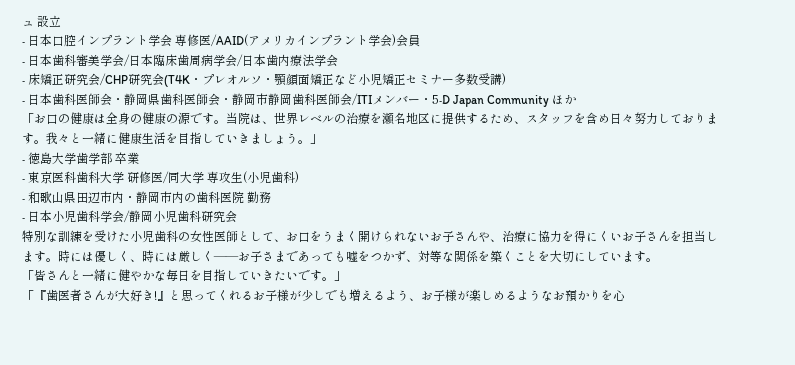ュ 設立
- 日本口腔インプラント学会 専修医/AAID(アメリカインプラント学会)会員
- 日本歯科審美学会/日本臨床歯周病学会/日本歯内療法学会
- 床矯正研究会/CHP研究会(T4K・プレオルソ・顎顔面矯正など小児矯正セミナー多数受講)
- 日本歯科医師会・静岡県歯科医師会・静岡市静岡歯科医師会/ITIメンバー・5-D Japan Community ほか
「お口の健康は全身の健康の源です。当院は、世界レベルの治療を瀬名地区に提供するため、スタッフを含め日々努力しております。我々と一緒に健康生活を目指していきましょう。」
- 徳島大学歯学部 卒業
- 東京医科歯科大学 研修医/同大学 専攻生(小児歯科)
- 和歌山県田辺市内・静岡市内の歯科医院 勤務
- 日本小児歯科学会/静岡小児歯科研究会
特別な訓練を受けた小児歯科の女性医師として、お口をうまく開けられないお子さんや、治療に協力を得にくいお子さんを担当します。時には優しく、時には厳しく——お子さまであっても嘘をつかず、対等な関係を築くことを大切にしています。
「皆さんと一緒に健やかな毎日を目指していきたいです。」
「『歯医者さんが大好き!』と思ってくれるお子様が少しでも増えるよう、お子様が楽しめるようなお預かりを心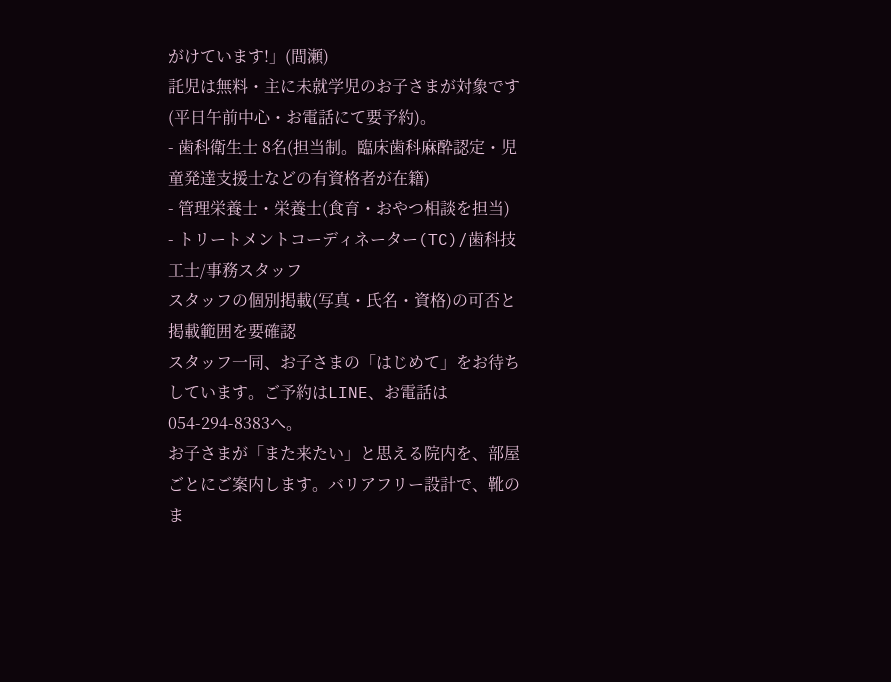がけています!」(間瀬)
託児は無料・主に未就学児のお子さまが対象です(平日午前中心・お電話にて要予約)。
- 歯科衛生士 8名(担当制。臨床歯科麻酔認定・児童発達支援士などの有資格者が在籍)
- 管理栄養士・栄養士(食育・おやつ相談を担当)
- トリートメントコーディネーター(TC)/歯科技工士/事務スタッフ
スタッフの個別掲載(写真・氏名・資格)の可否と掲載範囲を要確認
スタッフ一同、お子さまの「はじめて」をお待ちしています。ご予約はLINE、お電話は054-294-8383へ。
お子さまが「また来たい」と思える院内を、部屋ごとにご案内します。バリアフリー設計で、靴のま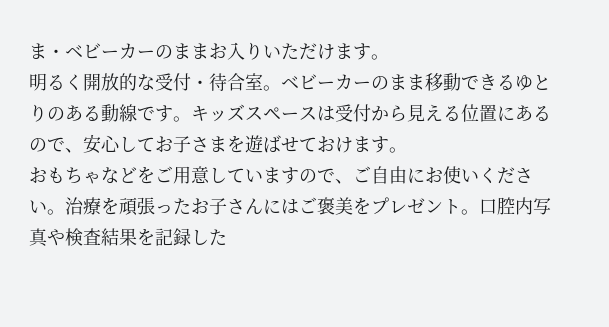ま・ベビーカーのままお入りいただけます。
明るく開放的な受付・待合室。ベビーカーのまま移動できるゆとりのある動線です。キッズスペースは受付から見える位置にあるので、安心してお子さまを遊ばせておけます。
おもちゃなどをご用意していますので、ご自由にお使いください。治療を頑張ったお子さんにはご褒美をプレゼント。口腔内写真や検査結果を記録した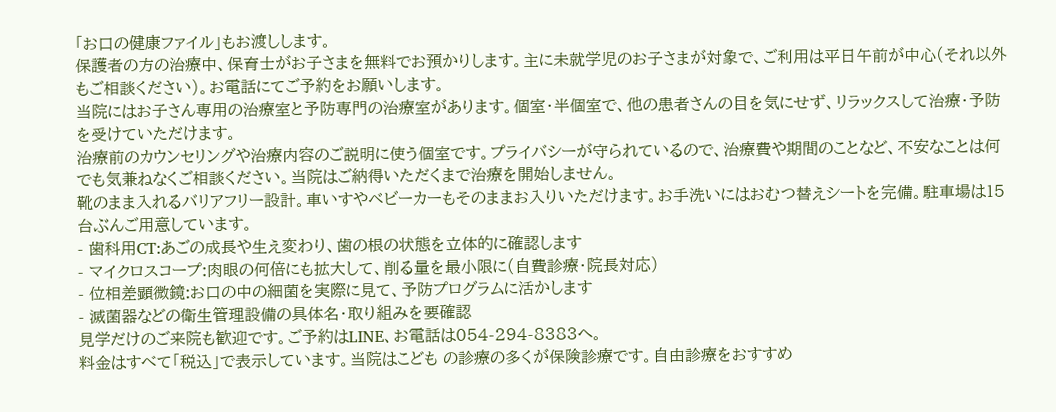「お口の健康ファイル」もお渡しします。
保護者の方の治療中、保育士がお子さまを無料でお預かりします。主に未就学児のお子さまが対象で、ご利用は平日午前が中心(それ以外もご相談ください)。お電話にてご予約をお願いします。
当院にはお子さん専用の治療室と予防専門の治療室があります。個室・半個室で、他の患者さんの目を気にせず、リラックスして治療・予防を受けていただけます。
治療前のカウンセリングや治療内容のご説明に使う個室です。プライバシーが守られているので、治療費や期間のことなど、不安なことは何でも気兼ねなくご相談ください。当院はご納得いただくまで治療を開始しません。
靴のまま入れるバリアフリー設計。車いすやベビーカーもそのままお入りいただけます。お手洗いにはおむつ替えシートを完備。駐車場は15台ぶんご用意しています。
- 歯科用CT:あごの成長や生え変わり、歯の根の状態を立体的に確認します
- マイクロスコープ:肉眼の何倍にも拡大して、削る量を最小限に(自費診療・院長対応)
- 位相差顕微鏡:お口の中の細菌を実際に見て、予防プログラムに活かします
- 滅菌器などの衛生管理設備の具体名・取り組みを要確認
見学だけのご来院も歓迎です。ご予約はLINE、お電話は054-294-8383へ。
料金はすべて「税込」で表示しています。当院はこども の診療の多くが保険診療です。自由診療をおすすめ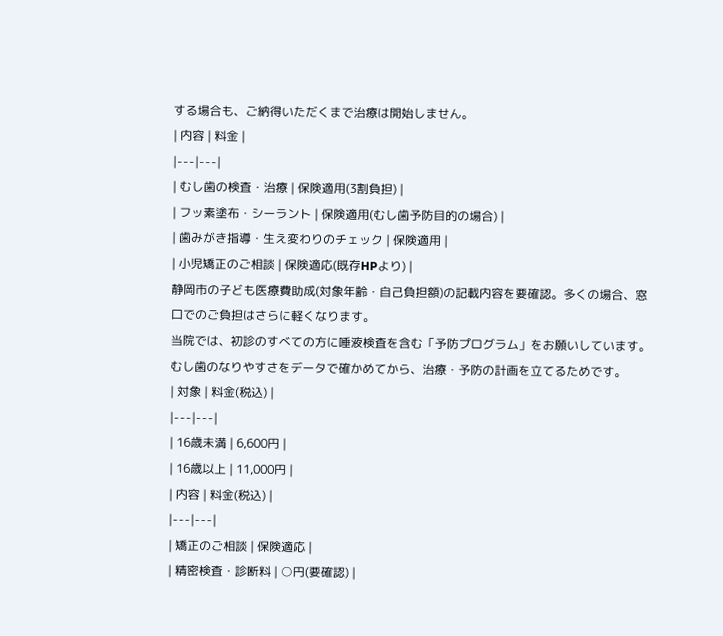する場合も、ご納得いただくまで治療は開始しません。
| 内容 | 料金 |
|---|---|
| むし歯の検査・治療 | 保険適用(3割負担) |
| フッ素塗布・シーラント | 保険適用(むし歯予防目的の場合) |
| 歯みがき指導・生え変わりのチェック | 保険適用 |
| 小児矯正のご相談 | 保険適応(既存HPより) |
静岡市の子ども医療費助成(対象年齢・自己負担額)の記載内容を要確認。多くの場合、窓口でのご負担はさらに軽くなります。
当院では、初診のすべての方に唾液検査を含む「予防プログラム」をお願いしています。むし歯のなりやすさをデータで確かめてから、治療・予防の計画を立てるためです。
| 対象 | 料金(税込) |
|---|---|
| 16歳未満 | 6,600円 |
| 16歳以上 | 11,000円 |
| 内容 | 料金(税込) |
|---|---|
| 矯正のご相談 | 保険適応 |
| 精密検査・診断料 | ○円(要確認) |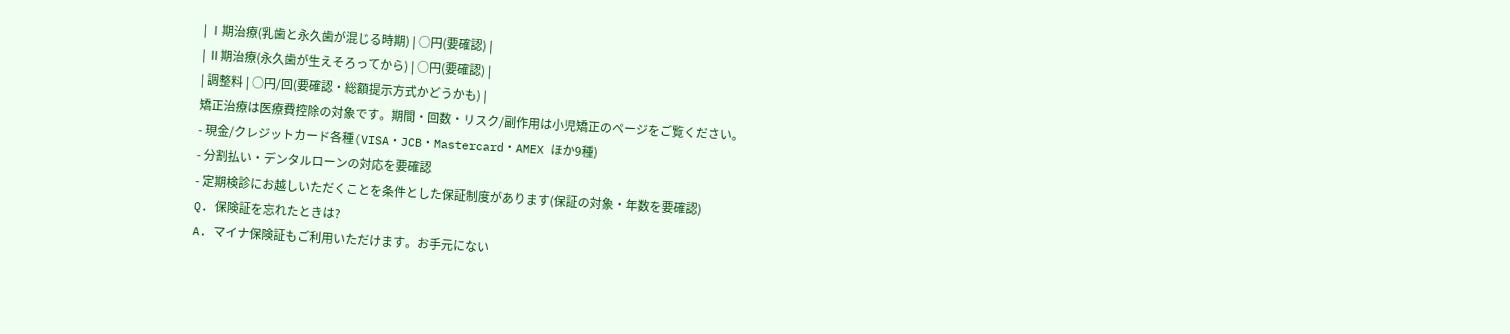| Ⅰ期治療(乳歯と永久歯が混じる時期) | ○円(要確認) |
| Ⅱ期治療(永久歯が生えそろってから) | ○円(要確認) |
| 調整料 | ○円/回(要確認・総額提示方式かどうかも) |
矯正治療は医療費控除の対象です。期間・回数・リスク/副作用は小児矯正のページをご覧ください。
- 現金/クレジットカード各種(VISA・JCB・Mastercard・AMEX ほか9種)
- 分割払い・デンタルローンの対応を要確認
- 定期検診にお越しいただくことを条件とした保証制度があります(保証の対象・年数を要確認)
Q. 保険証を忘れたときは?
A. マイナ保険証もご利用いただけます。お手元にない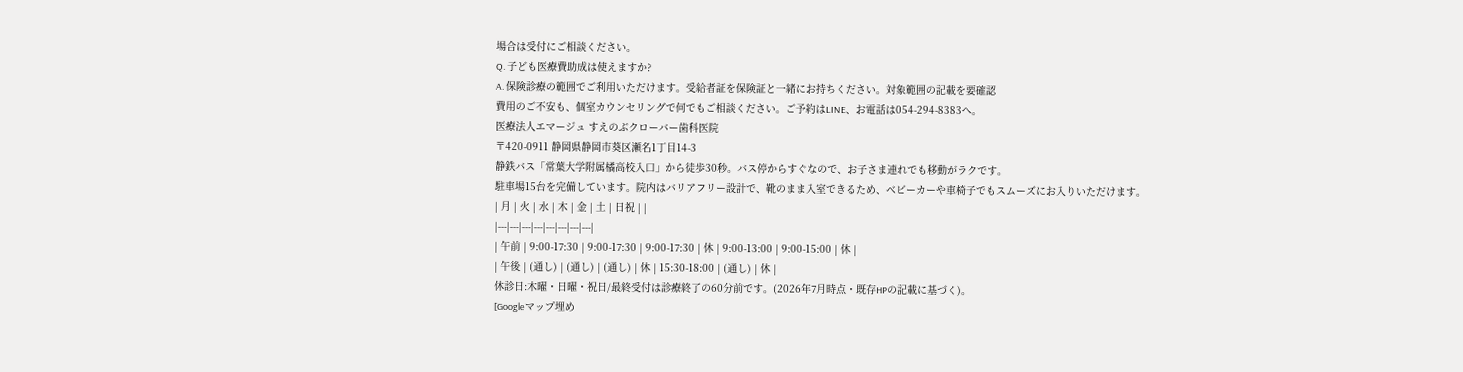場合は受付にご相談ください。
Q. 子ども医療費助成は使えますか?
A. 保険診療の範囲でご利用いただけます。受給者証を保険証と一緒にお持ちください。対象範囲の記載を要確認
費用のご不安も、個室カウンセリングで何でもご相談ください。ご予約はLINE、お電話は054-294-8383へ。
医療法人エマージュ すえのぶクローバー歯科医院
〒420-0911 静岡県静岡市葵区瀬名1丁目14-3
静鉄バス「常葉大学附属橘高校入口」から徒歩30秒。バス停からすぐなので、お子さま連れでも移動がラクです。
駐車場15台を完備しています。院内はバリアフリー設計で、靴のまま入室できるため、ベビーカーや車椅子でもスムーズにお入りいただけます。
| 月 | 火 | 水 | 木 | 金 | 土 | 日祝 | |
|---|---|---|---|---|---|---|---|
| 午前 | 9:00-17:30 | 9:00-17:30 | 9:00-17:30 | 休 | 9:00-13:00 | 9:00-15:00 | 休 |
| 午後 | (通し) | (通し) | (通し) | 休 | 15:30-18:00 | (通し) | 休 |
休診日:木曜・日曜・祝日/最終受付は診療終了の60分前です。(2026年7月時点・既存HPの記載に基づく)。
[Googleマップ埋め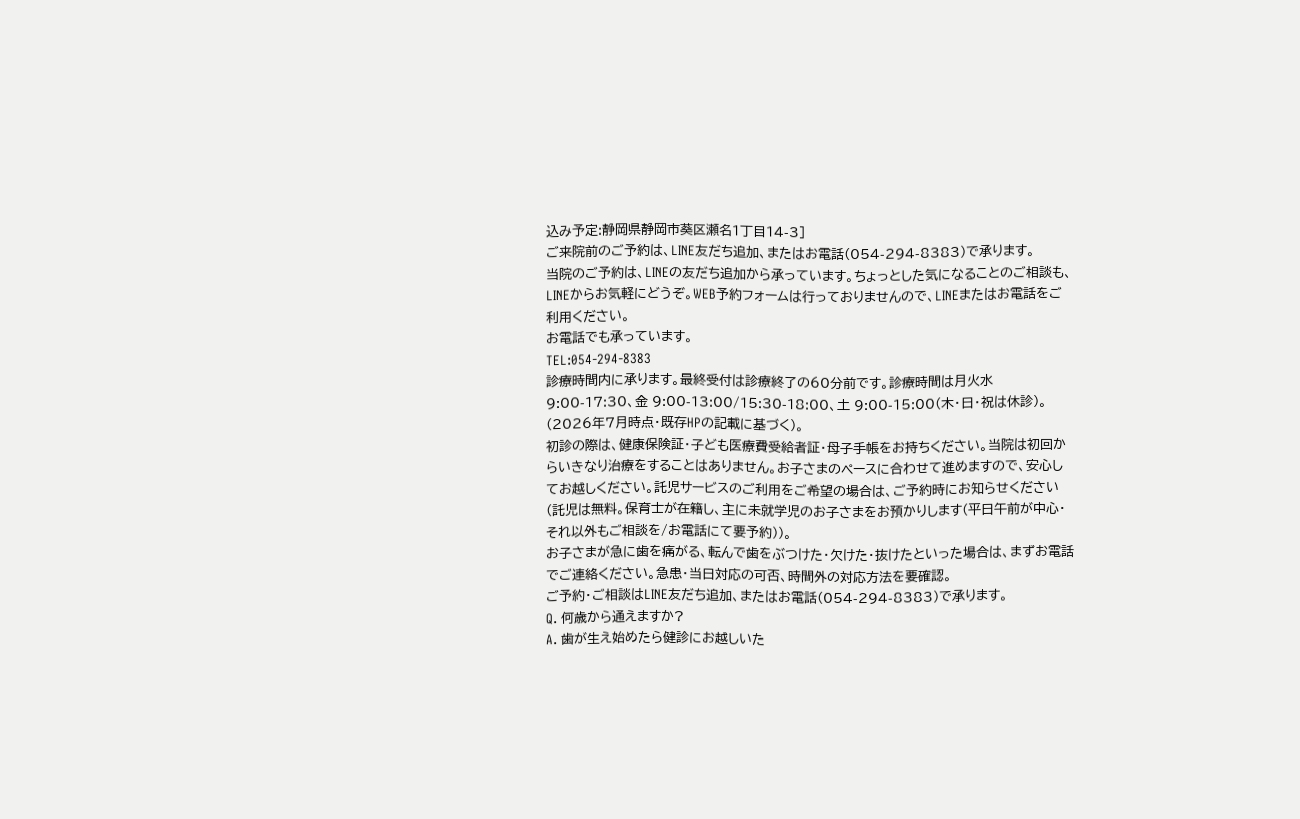込み予定:静岡県静岡市葵区瀬名1丁目14-3]
ご来院前のご予約は、LINE友だち追加、またはお電話(054-294-8383)で承ります。
当院のご予約は、LINEの友だち追加から承っています。ちょっとした気になることのご相談も、LINEからお気軽にどうぞ。WEB予約フォームは行っておりませんので、LINEまたはお電話をご利用ください。
お電話でも承っています。
TEL:054-294-8383
診療時間内に承ります。最終受付は診療終了の60分前です。診療時間は月火水 9:00-17:30、金 9:00-13:00/15:30-18:00、土 9:00-15:00(木・日・祝は休診)。(2026年7月時点・既存HPの記載に基づく)。
初診の際は、健康保険証・子ども医療費受給者証・母子手帳をお持ちください。当院は初回からいきなり治療をすることはありません。お子さまのペースに合わせて進めますので、安心してお越しください。託児サービスのご利用をご希望の場合は、ご予約時にお知らせください(託児は無料。保育士が在籍し、主に未就学児のお子さまをお預かりします(平日午前が中心・それ以外もご相談を/お電話にて要予約))。
お子さまが急に歯を痛がる、転んで歯をぶつけた・欠けた・抜けたといった場合は、まずお電話でご連絡ください。急患・当日対応の可否、時間外の対応方法を要確認。
ご予約・ご相談はLINE友だち追加、またはお電話(054-294-8383)で承ります。
Q. 何歳から通えますか?
A. 歯が生え始めたら健診にお越しいた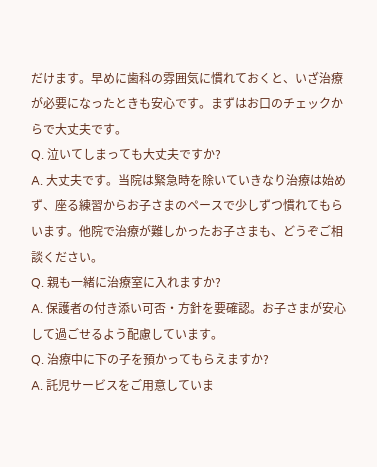だけます。早めに歯科の雰囲気に慣れておくと、いざ治療が必要になったときも安心です。まずはお口のチェックからで大丈夫です。
Q. 泣いてしまっても大丈夫ですか?
A. 大丈夫です。当院は緊急時を除いていきなり治療は始めず、座る練習からお子さまのペースで少しずつ慣れてもらいます。他院で治療が難しかったお子さまも、どうぞご相談ください。
Q. 親も一緒に治療室に入れますか?
A. 保護者の付き添い可否・方針を要確認。お子さまが安心して過ごせるよう配慮しています。
Q. 治療中に下の子を預かってもらえますか?
A. 託児サービスをご用意していま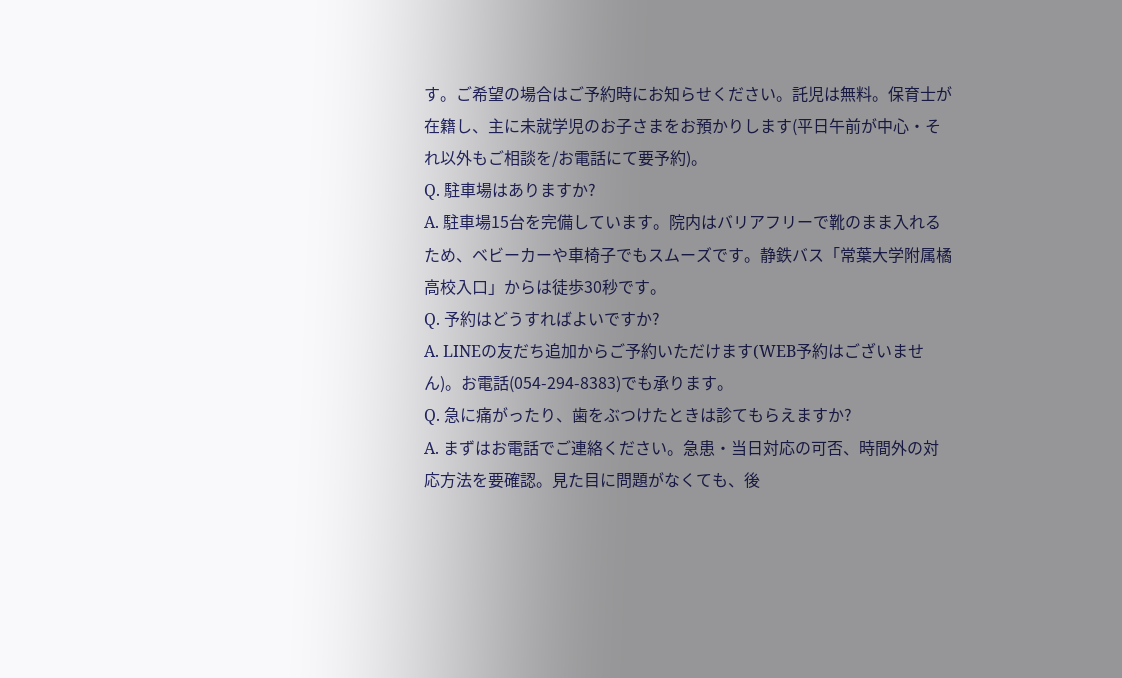す。ご希望の場合はご予約時にお知らせください。託児は無料。保育士が在籍し、主に未就学児のお子さまをお預かりします(平日午前が中心・それ以外もご相談を/お電話にて要予約)。
Q. 駐車場はありますか?
A. 駐車場15台を完備しています。院内はバリアフリーで靴のまま入れるため、ベビーカーや車椅子でもスムーズです。静鉄バス「常葉大学附属橘高校入口」からは徒歩30秒です。
Q. 予約はどうすればよいですか?
A. LINEの友だち追加からご予約いただけます(WEB予約はございません)。お電話(054-294-8383)でも承ります。
Q. 急に痛がったり、歯をぶつけたときは診てもらえますか?
A. まずはお電話でご連絡ください。急患・当日対応の可否、時間外の対応方法を要確認。見た目に問題がなくても、後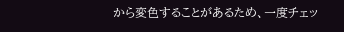から変色することがあるため、一度チェッ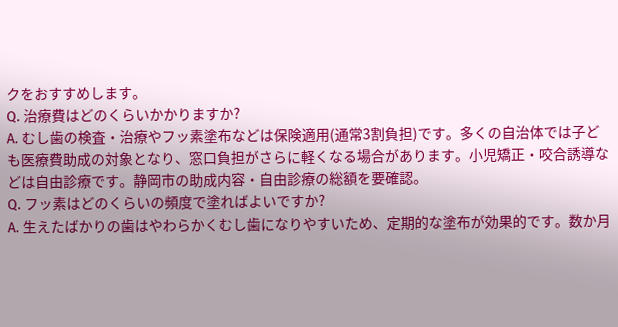クをおすすめします。
Q. 治療費はどのくらいかかりますか?
A. むし歯の検査・治療やフッ素塗布などは保険適用(通常3割負担)です。多くの自治体では子ども医療費助成の対象となり、窓口負担がさらに軽くなる場合があります。小児矯正・咬合誘導などは自由診療です。静岡市の助成内容・自由診療の総額を要確認。
Q. フッ素はどのくらいの頻度で塗ればよいですか?
A. 生えたばかりの歯はやわらかくむし歯になりやすいため、定期的な塗布が効果的です。数か月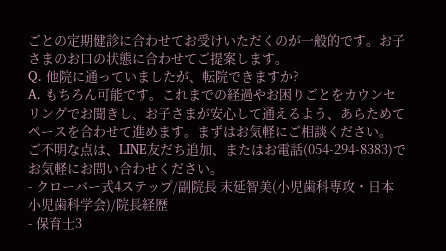ごとの定期健診に合わせてお受けいただくのが一般的です。お子さまのお口の状態に合わせてご提案します。
Q. 他院に通っていましたが、転院できますか?
A. もちろん可能です。これまでの経過やお困りごとをカウンセリングでお聞きし、お子さまが安心して通えるよう、あらためてペースを合わせて進めます。まずはお気軽にご相談ください。
ご不明な点は、LINE友だち追加、またはお電話(054-294-8383)でお気軽にお問い合わせください。
- クローバー式4ステップ/副院長 末延智美(小児歯科専攻・日本小児歯科学会)/院長経歴
- 保育士3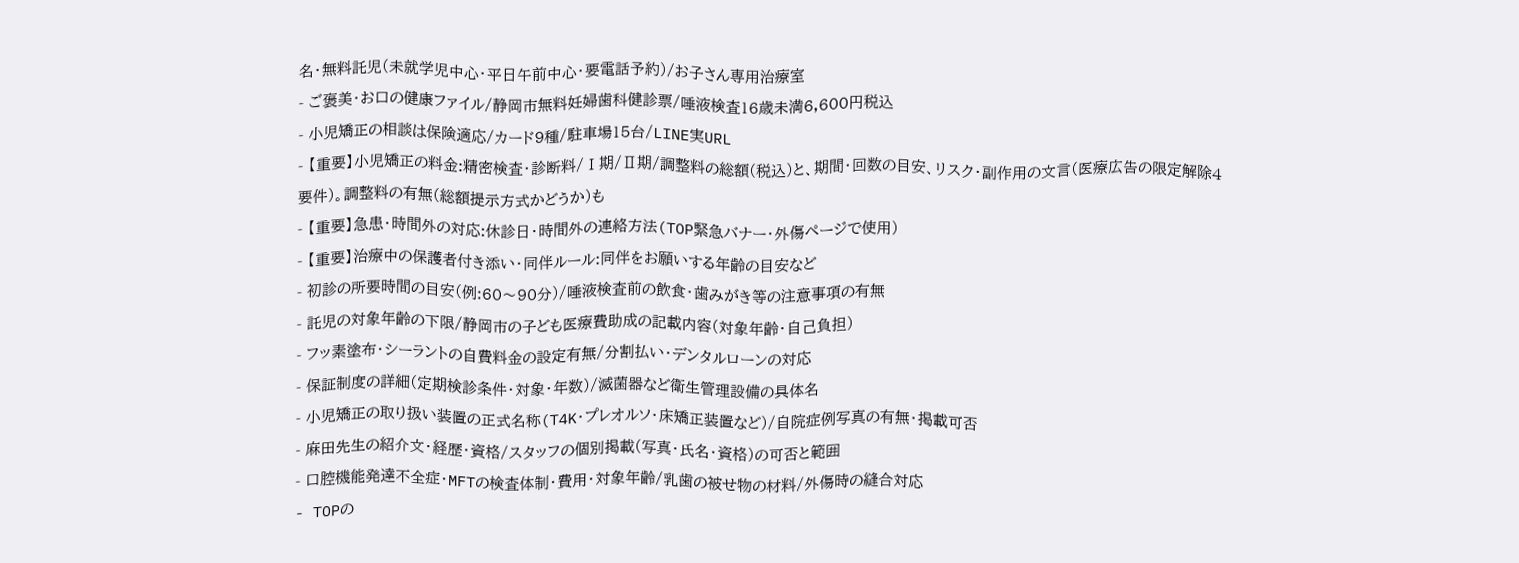名・無料託児(未就学児中心・平日午前中心・要電話予約)/お子さん専用治療室
- ご褒美・お口の健康ファイル/静岡市無料妊婦歯科健診票/唾液検査16歳未満6,600円税込
- 小児矯正の相談は保険適応/カード9種/駐車場15台/LINE実URL
- 【重要】小児矯正の料金:精密検査・診断料/Ⅰ期/Ⅱ期/調整料の総額(税込)と、期間・回数の目安、リスク・副作用の文言(医療広告の限定解除4要件)。調整料の有無(総額提示方式かどうか)も
- 【重要】急患・時間外の対応:休診日・時間外の連絡方法(TOP緊急バナー・外傷ページで使用)
- 【重要】治療中の保護者付き添い・同伴ルール:同伴をお願いする年齢の目安など
- 初診の所要時間の目安(例:60〜90分)/唾液検査前の飲食・歯みがき等の注意事項の有無
- 託児の対象年齢の下限/静岡市の子ども医療費助成の記載内容(対象年齢・自己負担)
- フッ素塗布・シーラントの自費料金の設定有無/分割払い・デンタルローンの対応
- 保証制度の詳細(定期検診条件・対象・年数)/滅菌器など衛生管理設備の具体名
- 小児矯正の取り扱い装置の正式名称(T4K・プレオルソ・床矯正装置など)/自院症例写真の有無・掲載可否
- 麻田先生の紹介文・経歴・資格/スタッフの個別掲載(写真・氏名・資格)の可否と範囲
- 口腔機能発達不全症・MFTの検査体制・費用・対象年齢/乳歯の被せ物の材料/外傷時の縫合対応
- TOPの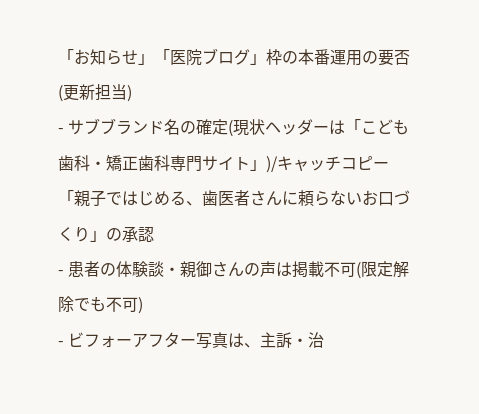「お知らせ」「医院ブログ」枠の本番運用の要否(更新担当)
- サブブランド名の確定(現状ヘッダーは「こども歯科・矯正歯科専門サイト」)/キャッチコピー「親子ではじめる、歯医者さんに頼らないお口づくり」の承認
- 患者の体験談・親御さんの声は掲載不可(限定解除でも不可)
- ビフォーアフター写真は、主訴・治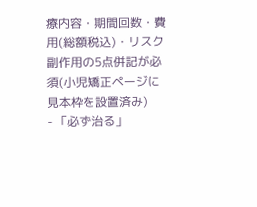療内容・期間回数・費用(総額税込)・リスク副作用の5点併記が必須(小児矯正ページに見本枠を設置済み)
- 「必ず治る」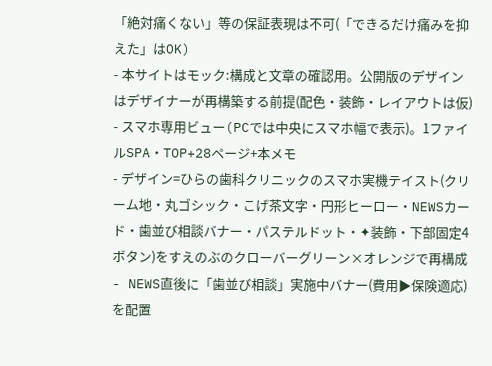「絶対痛くない」等の保証表現は不可(「できるだけ痛みを抑えた」はOK)
- 本サイトはモック:構成と文章の確認用。公開版のデザインはデザイナーが再構築する前提(配色・装飾・レイアウトは仮)
- スマホ専用ビュー(PCでは中央にスマホ幅で表示)。1ファイルSPA・TOP+28ページ+本メモ
- デザイン=ひらの歯科クリニックのスマホ実機テイスト(クリーム地・丸ゴシック・こげ茶文字・円形ヒーロー・NEWSカード・歯並び相談バナー・パステルドット・✦装飾・下部固定4ボタン)をすえのぶのクローバーグリーン×オレンジで再構成
- NEWS直後に「歯並び相談」実施中バナー(費用▶保険適応)を配置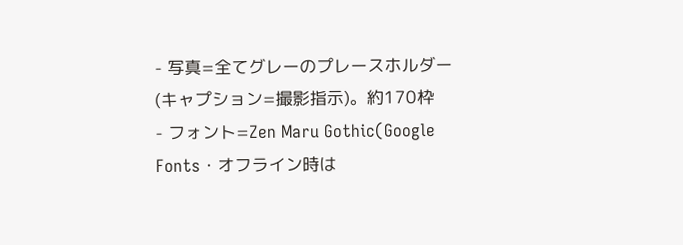- 写真=全てグレーのプレースホルダー(キャプション=撮影指示)。約170枠
- フォント=Zen Maru Gothic(Google Fonts・オフライン時は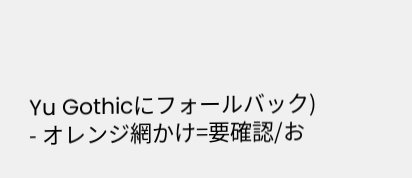Yu Gothicにフォールバック)
- オレンジ網かけ=要確認/お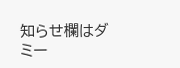知らせ欄はダミー